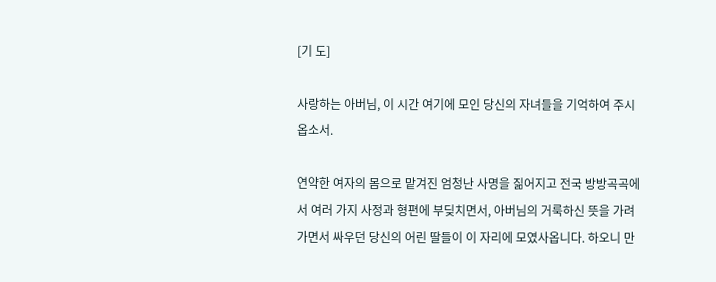[기 도]

사랑하는 아버님, 이 시간 여기에 모인 당신의 자녀들을 기억하여 주시옵소서.

연약한 여자의 몸으로 맡겨진 엄청난 사명을 짊어지고 전국 방방곡곡에서 여러 가지 사정과 형편에 부딪치면서, 아버님의 거룩하신 뜻을 가려가면서 싸우던 당신의 어린 딸들이 이 자리에 모였사옵니다. 하오니 만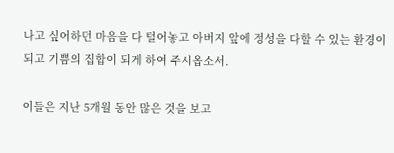나고 싶어하던 마음을 다 털어놓고 아버지 앞에 정성을 다할 수 있는 환경이 되고 기쁨의 집합이 되게 하여 주시옵소서.

이들은 지난 5개월 동안 많은 것을 보고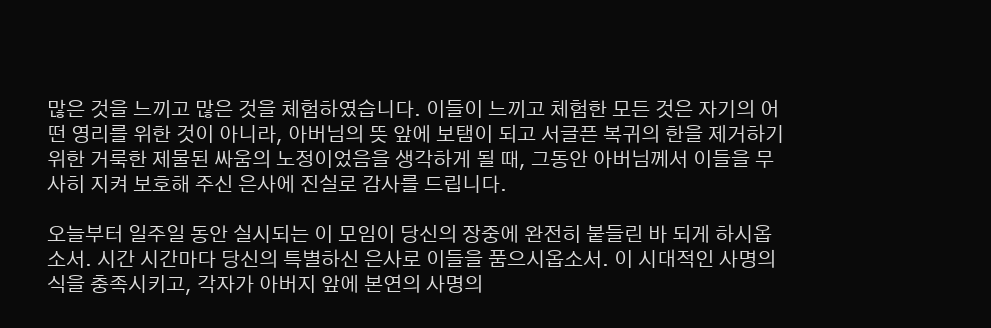많은 것을 느끼고 많은 것을 체험하였습니다. 이들이 느끼고 체험한 모든 것은 자기의 어떤 영리를 위한 것이 아니라, 아버님의 뜻 앞에 보탬이 되고 서글픈 복귀의 한을 제거하기 위한 거룩한 제물된 싸움의 노정이었음을 생각하게 될 때, 그동안 아버님께서 이들을 무사히 지켜 보호해 주신 은사에 진실로 감사를 드립니다.

오늘부터 일주일 동안 실시되는 이 모임이 당신의 장중에 완전히 붙들린 바 되게 하시옵소서. 시간 시간마다 당신의 특별하신 은사로 이들을 품으시옵소서. 이 시대적인 사명의식을 충족시키고, 각자가 아버지 앞에 본연의 사명의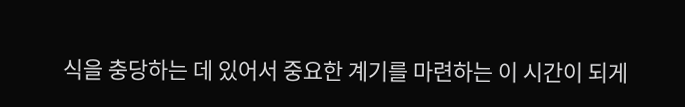식을 충당하는 데 있어서 중요한 계기를 마련하는 이 시간이 되게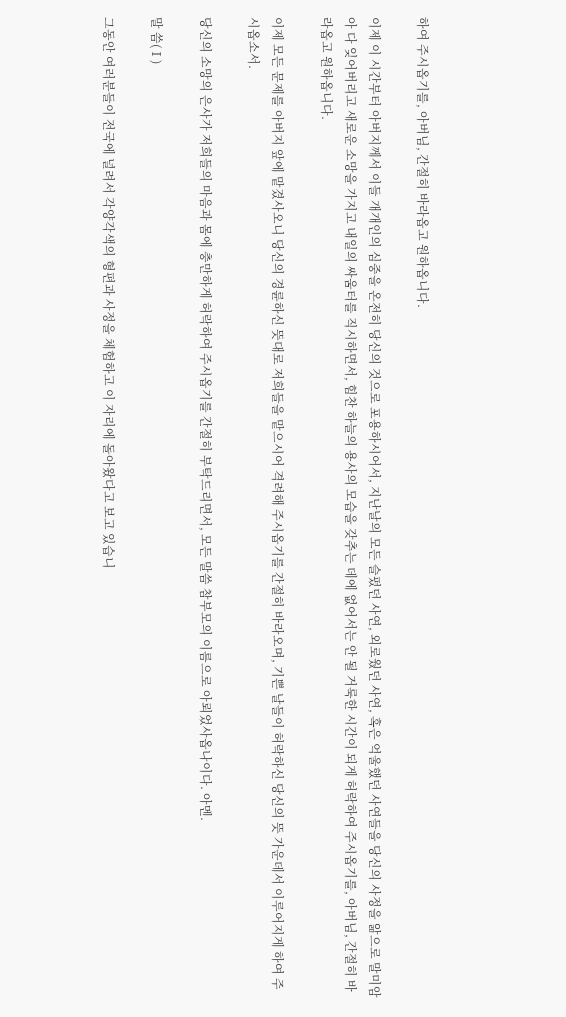하여 주시옵기를, 아버님, 간절히 바라옵고 원하옵니다.

이제 이 시간부터 아버지께서 이들 개개인의 심중을 온전히 당신의 것으로 포용하시어서, 지난날의 모든 슬펐던 사연, 외로웠던 사연, 혹은 억울했던 사연들을 당신의 사정을 앎으로 말미암아 다 잊어버리고 새로운 소망을 가지고 내일의 싸움터를 직시하면서, 힘찬 하늘의 용사의 모습을 갖추는 데에 없어서는 안 될 거룩한 시간이 되게 허락하여 주시옵기를, 아버님, 간절히 바라옵고 원하옵니다.

이제 모든 문제를 아버지 앞에 맡겼사오니 당신의 경륜하신 뜻대로 저희들을 맡으시어 격려해 주시옵기를 간절히 바라오며, 기쁜 날들이 허락하신 당신의 뜻 가운데서 이루어지게 하여 주시옵소서.

당신의 소망의 은사가 저희들의 마음과 몸에 충만하게 허락하여 주시옵기를 간절히 부탁드리면서, 모든 말씀 참부모의 이름으로 아뢰었사옵나이다. 아멘.

말 씀(Ⅰ)

그동안 여러분들이 전국에 널려서 각양각색의 형편과 사정을 체험하고 이 자리에 돌아왔다고 보고 있습니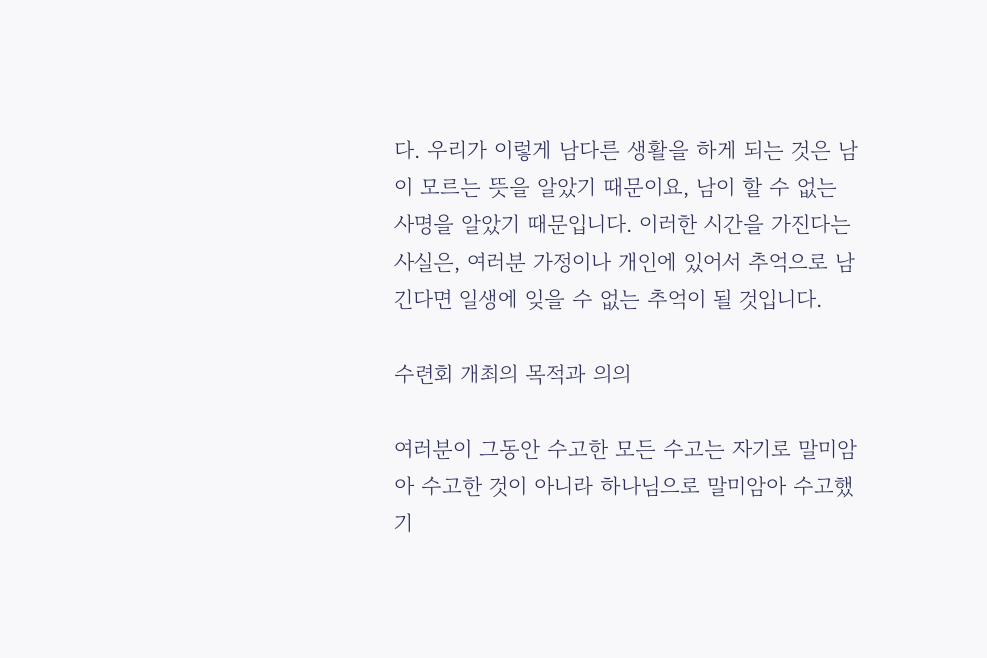다. 우리가 이렇게 남다른 생활을 하게 되는 것은 남이 모르는 뜻을 알았기 때문이요, 남이 할 수 없는 사명을 알았기 때문입니다. 이러한 시간을 가진다는 사실은, 여러분 가정이나 개인에 있어서 추억으로 남긴다면 일생에 잊을 수 없는 추억이 될 것입니다.

수련회 개최의 목적과 의의

여러분이 그동안 수고한 모든 수고는 자기로 말미암아 수고한 것이 아니라 하나님으로 말미암아 수고했기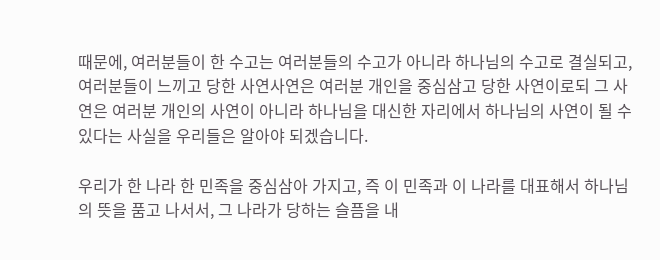때문에, 여러분들이 한 수고는 여러분들의 수고가 아니라 하나님의 수고로 결실되고, 여러분들이 느끼고 당한 사연사연은 여러분 개인을 중심삼고 당한 사연이로되 그 사연은 여러분 개인의 사연이 아니라 하나님을 대신한 자리에서 하나님의 사연이 될 수 있다는 사실을 우리들은 알아야 되겠습니다.

우리가 한 나라 한 민족을 중심삼아 가지고, 즉 이 민족과 이 나라를 대표해서 하나님의 뜻을 품고 나서서, 그 나라가 당하는 슬픔을 내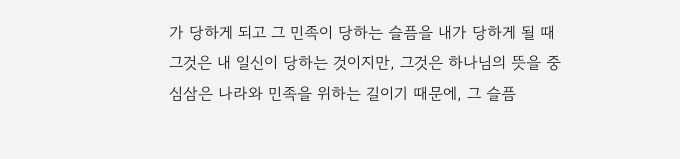가 당하게 되고 그 민족이 당하는 슬픔을 내가 당하게 될 때 그것은 내 일신이 당하는 것이지만, 그것은 하나님의 뜻을 중심삼은 나라와 민족을 위하는 길이기 때문에, 그 슬픔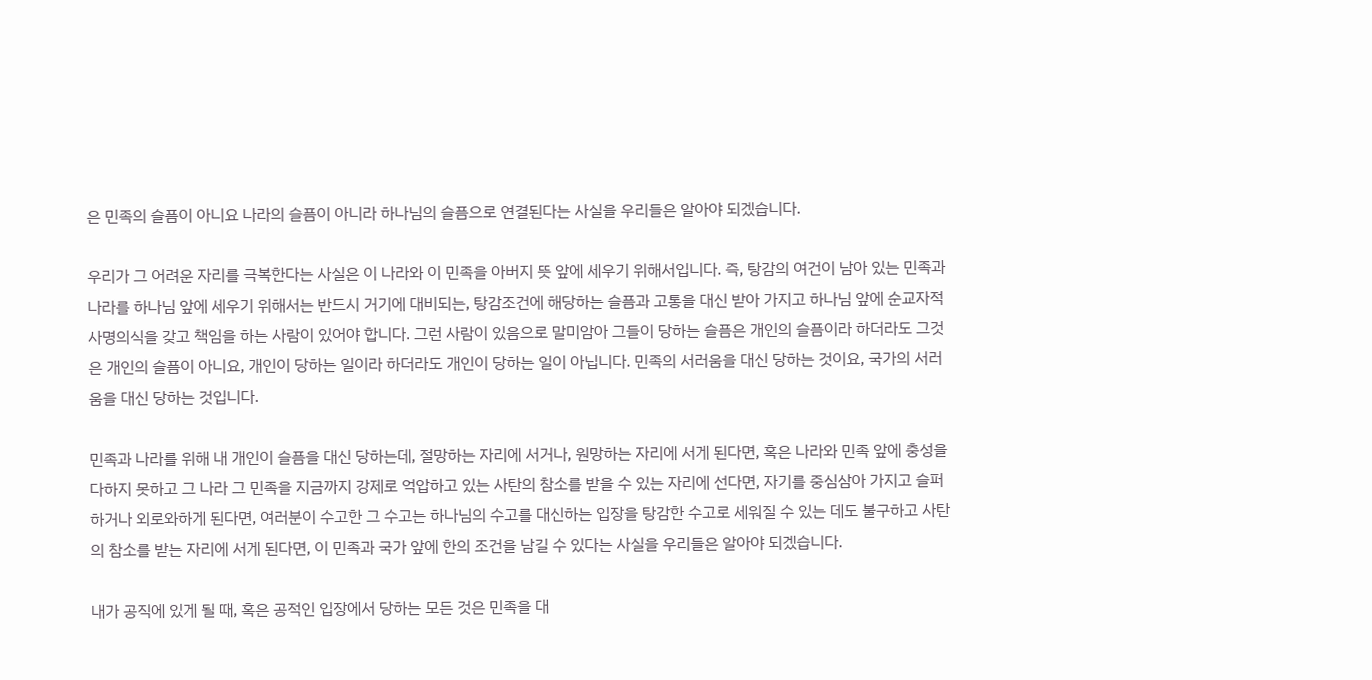은 민족의 슬픔이 아니요 나라의 슬픔이 아니라 하나님의 슬픔으로 연결된다는 사실을 우리들은 알아야 되겠습니다.

우리가 그 어려운 자리를 극복한다는 사실은 이 나라와 이 민족을 아버지 뜻 앞에 세우기 위해서입니다. 즉, 탕감의 여건이 남아 있는 민족과 나라를 하나님 앞에 세우기 위해서는 반드시 거기에 대비되는, 탕감조건에 해당하는 슬픔과 고통을 대신 받아 가지고 하나님 앞에 순교자적 사명의식을 갖고 책임을 하는 사람이 있어야 합니다. 그런 사람이 있음으로 말미암아 그들이 당하는 슬픔은 개인의 슬픔이라 하더라도 그것은 개인의 슬픔이 아니요, 개인이 당하는 일이라 하더라도 개인이 당하는 일이 아닙니다. 민족의 서러움을 대신 당하는 것이요, 국가의 서러움을 대신 당하는 것입니다.

민족과 나라를 위해 내 개인이 슬픔을 대신 당하는데, 절망하는 자리에 서거나, 원망하는 자리에 서게 된다면, 혹은 나라와 민족 앞에 충성을 다하지 못하고 그 나라 그 민족을 지금까지 강제로 억압하고 있는 사탄의 참소를 받을 수 있는 자리에 선다면, 자기를 중심삼아 가지고 슬퍼하거나 외로와하게 된다면, 여러분이 수고한 그 수고는 하나님의 수고를 대신하는 입장을 탕감한 수고로 세워질 수 있는 데도 불구하고 사탄의 참소를 받는 자리에 서게 된다면, 이 민족과 국가 앞에 한의 조건을 남길 수 있다는 사실을 우리들은 알아야 되겠습니다.

내가 공직에 있게 될 때, 혹은 공적인 입장에서 당하는 모든 것은 민족을 대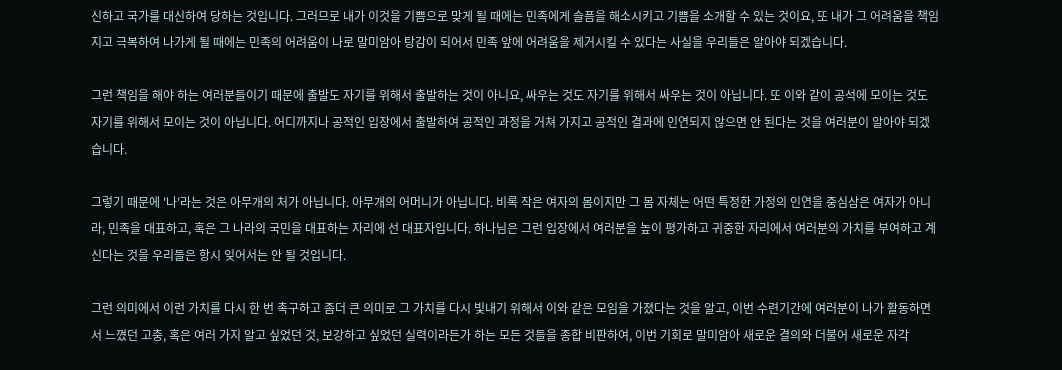신하고 국가를 대신하여 당하는 것입니다. 그러므로 내가 이것을 기쁨으로 맞게 될 때에는 민족에게 슬픔을 해소시키고 기쁨을 소개할 수 있는 것이요, 또 내가 그 어려움을 책임지고 극복하여 나가게 될 때에는 민족의 어려움이 나로 말미암아 탕감이 되어서 민족 앞에 어려움을 제거시킬 수 있다는 사실을 우리들은 알아야 되겠습니다.

그런 책임을 해야 하는 여러분들이기 때문에 출발도 자기를 위해서 출발하는 것이 아니요, 싸우는 것도 자기를 위해서 싸우는 것이 아닙니다. 또 이와 같이 공석에 모이는 것도 자기를 위해서 모이는 것이 아닙니다. 어디까지나 공적인 입장에서 출발하여 공적인 과정을 거쳐 가지고 공적인 결과에 인연되지 않으면 안 된다는 것을 여러분이 알아야 되겠습니다.

그렇기 때문에 '나'라는 것은 아무개의 처가 아닙니다. 아무개의 어머니가 아닙니다. 비록 작은 여자의 몸이지만 그 몸 자체는 어떤 특정한 가정의 인연을 중심삼은 여자가 아니라, 민족을 대표하고, 혹은 그 나라의 국민을 대표하는 자리에 선 대표자입니다. 하나님은 그런 입장에서 여러분을 높이 평가하고 귀중한 자리에서 여러분의 가치를 부여하고 계신다는 것을 우리들은 항시 잊어서는 안 될 것입니다.

그런 의미에서 이런 가치를 다시 한 번 촉구하고 좀더 큰 의미로 그 가치를 다시 빛내기 위해서 이와 같은 모임을 가졌다는 것을 알고, 이번 수련기간에 여러분이 나가 활동하면서 느꼈던 고충, 혹은 여러 가지 알고 싶었던 것, 보강하고 싶었던 실력이라든가 하는 모든 것들을 종합 비판하여, 이번 기회로 말미암아 새로운 결의와 더불어 새로운 자각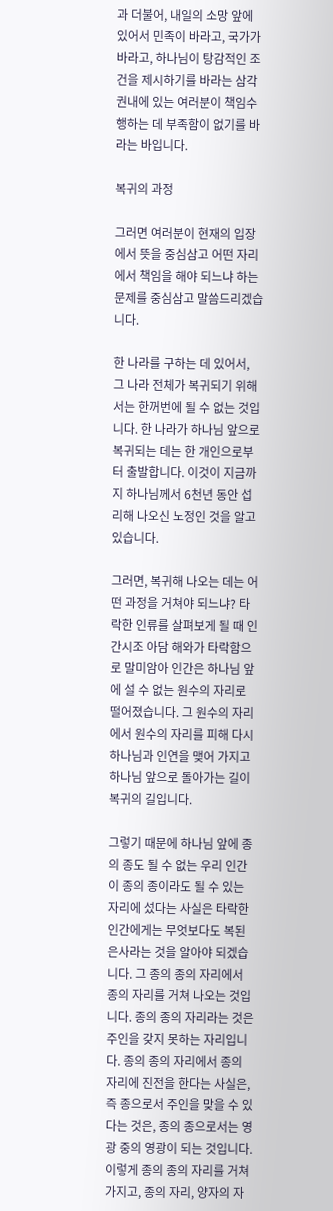과 더불어, 내일의 소망 앞에 있어서 민족이 바라고, 국가가 바라고, 하나님이 탕감적인 조건을 제시하기를 바라는 삼각권내에 있는 여러분이 책임수행하는 데 부족함이 없기를 바라는 바입니다.

복귀의 과정

그러면 여러분이 현재의 입장에서 뜻을 중심삼고 어떤 자리에서 책임을 해야 되느냐 하는 문제를 중심삼고 말씀드리겠습니다.

한 나라를 구하는 데 있어서, 그 나라 전체가 복귀되기 위해서는 한꺼번에 될 수 없는 것입니다. 한 나라가 하나님 앞으로 복귀되는 데는 한 개인으로부터 출발합니다. 이것이 지금까지 하나님께서 6천년 동안 섭리해 나오신 노정인 것을 알고 있습니다.

그러면, 복귀해 나오는 데는 어떤 과정을 거쳐야 되느냐? 타락한 인류를 살펴보게 될 때 인간시조 아담 해와가 타락함으로 말미암아 인간은 하나님 앞에 설 수 없는 원수의 자리로 떨어졌습니다. 그 원수의 자리에서 원수의 자리를 피해 다시 하나님과 인연을 맺어 가지고 하나님 앞으로 돌아가는 길이 복귀의 길입니다.

그렇기 때문에 하나님 앞에 종의 종도 될 수 없는 우리 인간이 종의 종이라도 될 수 있는 자리에 섰다는 사실은 타락한 인간에게는 무엇보다도 복된 은사라는 것을 알아야 되겠습니다. 그 종의 종의 자리에서 종의 자리를 거쳐 나오는 것입니다. 종의 종의 자리라는 것은 주인을 갖지 못하는 자리입니다. 종의 종의 자리에서 종의 자리에 진전을 한다는 사실은, 즉 종으로서 주인을 맞을 수 있다는 것은, 종의 종으로서는 영광 중의 영광이 되는 것입니다. 이렇게 종의 종의 자리를 거쳐 가지고, 종의 자리, 양자의 자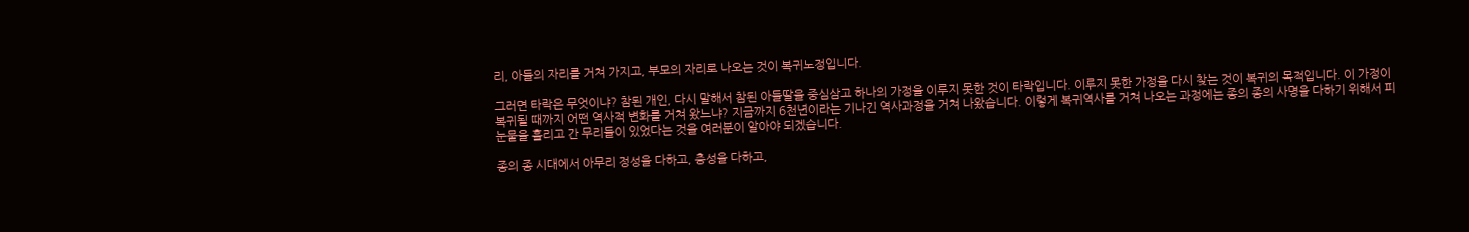리, 아들의 자리를 거쳐 가지고, 부모의 자리로 나오는 것이 복귀노정입니다.

그러면 타락은 무엇이냐? 참된 개인, 다시 말해서 참된 아들딸을 중심삼고 하나의 가정을 이루지 못한 것이 타락입니다. 이루지 못한 가정을 다시 찾는 것이 복귀의 목적입니다. 이 가정이 복귀될 때까지 어떤 역사적 변화를 거쳐 왔느냐? 지금까지 6천년이라는 기나긴 역사과정을 거쳐 나왔습니다. 이렇게 복귀역사를 거쳐 나오는 과정에는 종의 종의 사명을 다하기 위해서 피눈물을 흘리고 간 무리들이 있었다는 것을 여러분이 알아야 되겠습니다.

종의 종 시대에서 아무리 정성을 다하고, 충성을 다하고,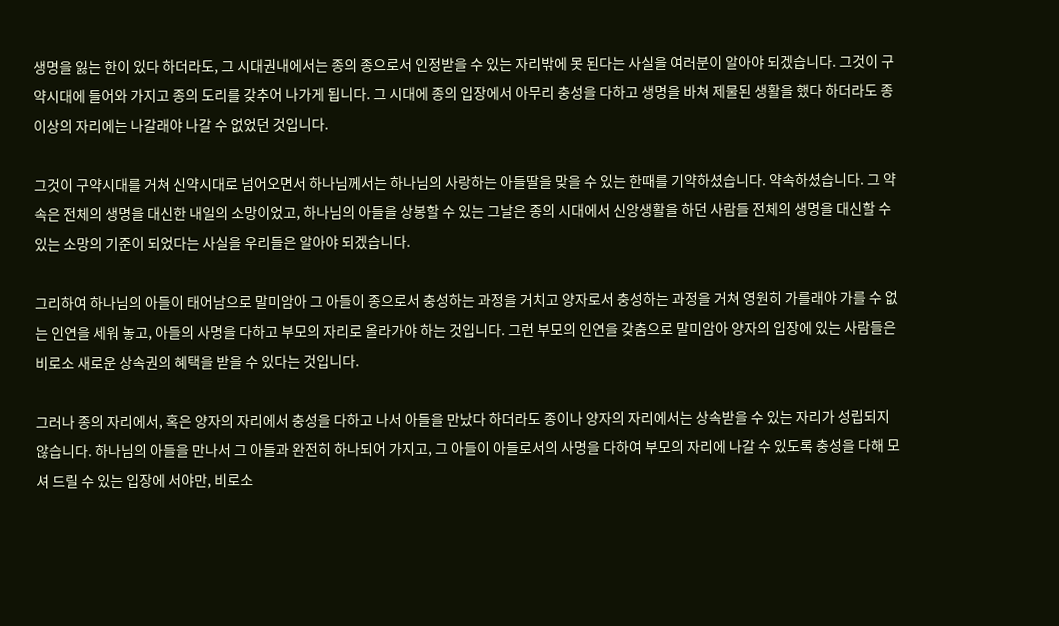생명을 잃는 한이 있다 하더라도, 그 시대권내에서는 종의 종으로서 인정받을 수 있는 자리밖에 못 된다는 사실을 여러분이 알아야 되겠습니다. 그것이 구약시대에 들어와 가지고 종의 도리를 갖추어 나가게 됩니다. 그 시대에 종의 입장에서 아무리 충성을 다하고 생명을 바쳐 제물된 생활을 했다 하더라도 종 이상의 자리에는 나갈래야 나갈 수 없었던 것입니다.

그것이 구약시대를 거쳐 신약시대로 넘어오면서 하나님께서는 하나님의 사랑하는 아들딸을 맞을 수 있는 한때를 기약하셨습니다. 약속하셨습니다. 그 약속은 전체의 생명을 대신한 내일의 소망이었고, 하나님의 아들을 상봉할 수 있는 그날은 종의 시대에서 신앙생활을 하던 사람들 전체의 생명을 대신할 수 있는 소망의 기준이 되었다는 사실을 우리들은 알아야 되겠습니다.

그리하여 하나님의 아들이 태어남으로 말미암아 그 아들이 종으로서 충성하는 과정을 거치고 양자로서 충성하는 과정을 거쳐 영원히 가를래야 가를 수 없는 인연을 세워 놓고, 아들의 사명을 다하고 부모의 자리로 올라가야 하는 것입니다. 그런 부모의 인연을 갖춤으로 말미암아 양자의 입장에 있는 사람들은 비로소 새로운 상속권의 혜택을 받을 수 있다는 것입니다.

그러나 종의 자리에서, 혹은 양자의 자리에서 충성을 다하고 나서 아들을 만났다 하더라도 종이나 양자의 자리에서는 상속받을 수 있는 자리가 성립되지 않습니다. 하나님의 아들을 만나서 그 아들과 완전히 하나되어 가지고, 그 아들이 아들로서의 사명을 다하여 부모의 자리에 나갈 수 있도록 충성을 다해 모셔 드릴 수 있는 입장에 서야만, 비로소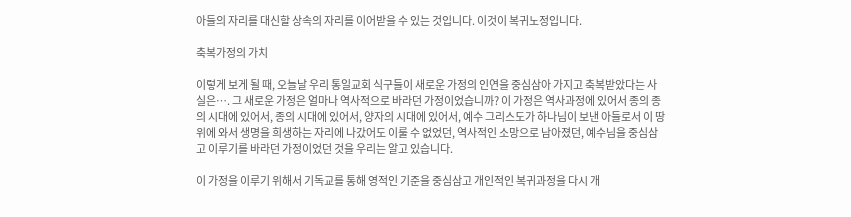아들의 자리를 대신할 상속의 자리를 이어받을 수 있는 것입니다. 이것이 복귀노정입니다.

축복가정의 가치

이렇게 보게 될 때, 오늘날 우리 통일교회 식구들이 새로운 가정의 인연을 중심삼아 가지고 축복받았다는 사실은…. 그 새로운 가정은 얼마나 역사적으로 바라던 가정이었습니까? 이 가정은 역사과정에 있어서 종의 종의 시대에 있어서, 종의 시대에 있어서, 양자의 시대에 있어서, 예수 그리스도가 하나님이 보낸 아들로서 이 땅 위에 와서 생명을 희생하는 자리에 나갔어도 이룰 수 없었던, 역사적인 소망으로 남아졌던, 예수님을 중심삼고 이루기를 바라던 가정이었던 것을 우리는 알고 있습니다.

이 가정을 이루기 위해서 기독교를 통해 영적인 기준을 중심삼고 개인적인 복귀과정을 다시 개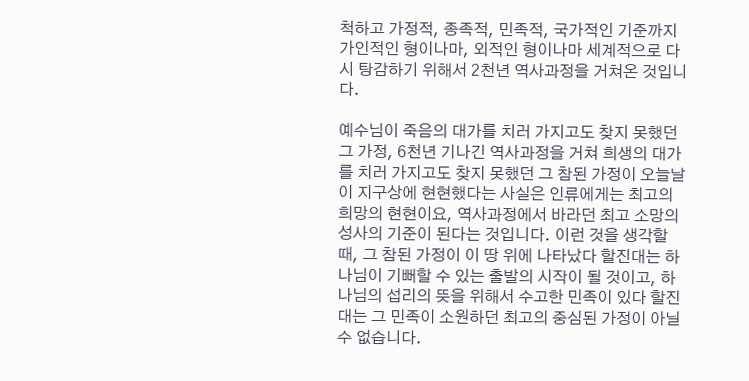척하고 가정적, 종족적, 민족적, 국가적인 기준까지 가인적인 형이나마, 외적인 형이나마 세계적으로 다시 탕감하기 위해서 2천년 역사과정을 거쳐온 것입니다.

예수님이 죽음의 대가를 치러 가지고도 찾지 못했던 그 가정, 6천년 기나긴 역사과정을 거쳐 희생의 대가를 치러 가지고도 찾지 못했던 그 참된 가정이 오늘날 이 지구상에 현현했다는 사실은 인류에게는 최고의 희망의 현현이요, 역사과정에서 바라던 최고 소망의 성사의 기준이 된다는 것입니다. 이런 것을 생각할 때, 그 참된 가정이 이 땅 위에 나타났다 할진대는 하나님이 기뻐할 수 있는 출발의 시작이 될 것이고, 하나님의 섭리의 뜻을 위해서 수고한 민족이 있다 할진대는 그 민족이 소원하던 최고의 중심된 가정이 아닐 수 없습니다.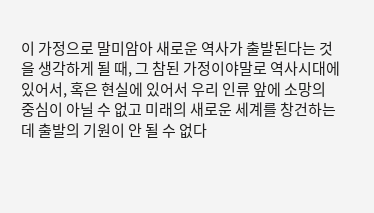이 가정으로 말미암아 새로운 역사가 출발된다는 것을 생각하게 될 때, 그 참된 가정이야말로 역사시대에 있어서, 혹은 현실에 있어서 우리 인류 앞에 소망의 중심이 아닐 수 없고 미래의 새로운 세계를 창건하는 데 출발의 기원이 안 될 수 없다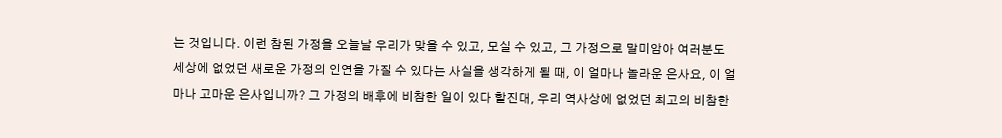는 것입니다. 이런 참된 가정을 오늘날 우리가 맞을 수 있고, 모실 수 있고, 그 가정으로 말미암아 여러분도 세상에 없었던 새로운 가정의 인연을 가질 수 있다는 사실을 생각하게 될 때, 이 얼마나 놀라운 은사요, 이 얼마나 고마운 은사입니까? 그 가정의 배후에 비참한 일이 있다 할진대, 우리 역사상에 없었던 최고의 비참한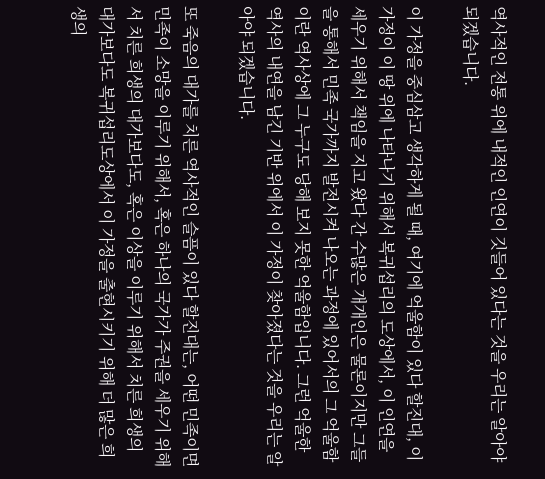역사적인 전통 위에 내적인 인연이 깃들어 있다는 것을 우리는 알아야 되겠습니다.

이 가정을 중심삼고 생각하게 될 때, 여기에 억울함이 있다 할진대, 이 가정이 이 땅 위에 나타나기 위해서 복귀섭리의 도상에서, 이 인연을 세우기 위해서 책임을 지고 왔다 간 수많은 개개인은 물론이지만 그들을 통해서 민족 국가까지 발전시켜 나오는 과정에 있어서의 그 억울함이란 역사상에 그 누구도 당해 보지 못한 억울함입니다. 그런 억울한 역사의 내연을 남긴 기반 위에서 이 가정이 찾아졌다는 것을 우리는 알아야 되겠습니다.

또 죽음의 대가를 치른 역사적인 슬픔이 있다 할진대는, 어떤 민족이면 민족이 소망을 이루기 위해서, 혹은 하나의 국가가 주권을 세우기 위해서 치른 희생의 대가보다도, 혹은 이상을 이루기 위해서 치른 희생의 대가보다도 복귀섭리도상에서 이 가정을 출현시키기 위해 더 많은 희생의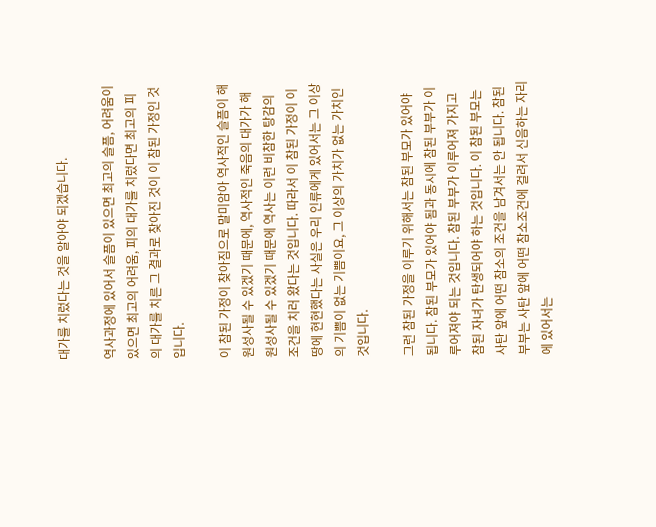대가를 치렀다는 것을 알아야 되겠습니다.

역사과정에 있어서 슬픔이 있으면 최고의 슬픔, 어려움이 있으면 최고의 어려움, 피의 대가를 치렀다면 최고의 피의 대가를 치른 그 결과로 찾아진 것이 이 참된 가정인 것입니다.

이 참된 가정이 찾아짐으로 말미암아 역사적인 슬픔이 해원성사될 수 있겠기 때문에, 역사적인 죽음의 대가가 해원성사될 수 있겠기 때문에 역사는 이런 비참한 탕감의 조건을 치러 왔다는 것입니다. 따라서 이 참된 가정이 이 땅에 현현했다는 사실은 우리 인류에게 있어서는 그 이상의 기쁨이 없는 기쁨이요, 그 이상의 가치가 없는 가치인 것입니다.

그런 참된 가정을 이루기 위해서는 참된 부모가 있어야 됩니다. 참된 부모가 있어야 됨과 동시에 참된 부부가 이루어져야 되는 것입니다. 참된 부부가 이루어져 가지고 참된 자녀가 탄생되어야 하는 것입니다. 이 참된 부모는 사탄 앞에 어떤 참소의 조건을 남겨서는 안 됩니다. 참된 부부는 사탄 앞에 어떤 참소조건에 걸려서 신음하는 자리에 있어서는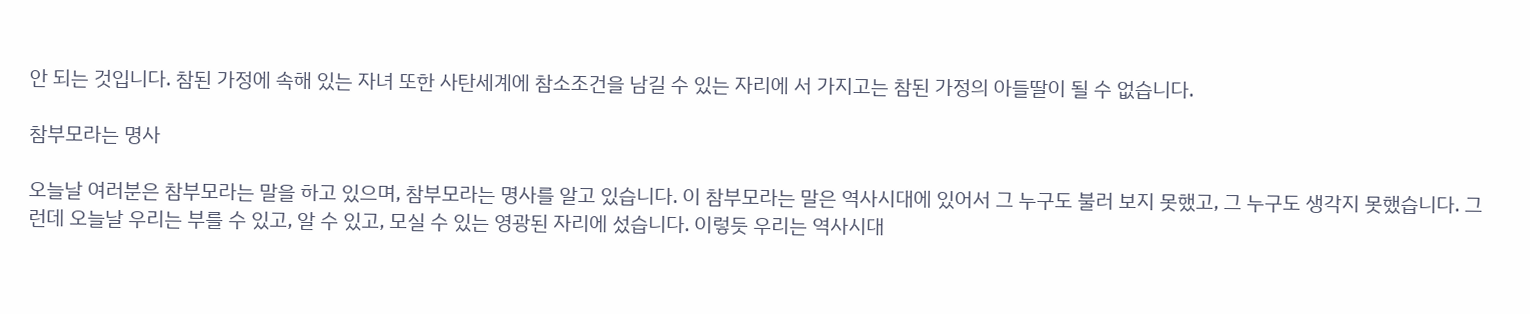안 되는 것입니다. 참된 가정에 속해 있는 자녀 또한 사탄세계에 참소조건을 남길 수 있는 자리에 서 가지고는 참된 가정의 아들딸이 될 수 없습니다.

참부모라는 명사

오늘날 여러분은 참부모라는 말을 하고 있으며, 참부모라는 명사를 알고 있습니다. 이 참부모라는 말은 역사시대에 있어서 그 누구도 불러 보지 못했고, 그 누구도 생각지 못했습니다. 그런데 오늘날 우리는 부를 수 있고, 알 수 있고, 모실 수 있는 영광된 자리에 섰습니다. 이렇듯 우리는 역사시대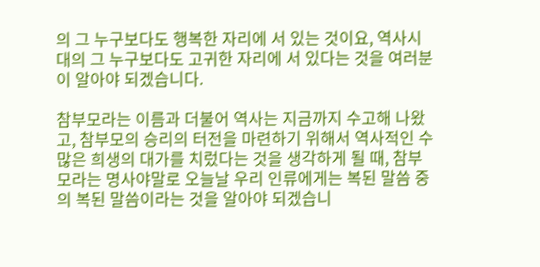의 그 누구보다도 행복한 자리에 서 있는 것이요, 역사시대의 그 누구보다도 고귀한 자리에 서 있다는 것을 여러분이 알아야 되겠습니다.

참부모라는 이름과 더불어 역사는 지금까지 수고해 나왔고, 참부모의 승리의 터전을 마련하기 위해서 역사적인 수많은 희생의 대가를 치렀다는 것을 생각하게 될 때, 참부모라는 명사야말로 오늘날 우리 인류에게는 복된 말씀 중의 복된 말씀이라는 것을 알아야 되겠습니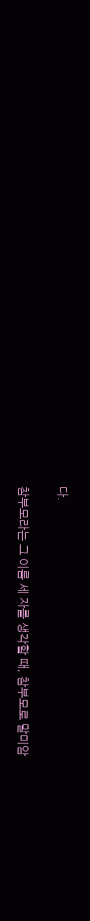다.

참부모라는 그 이름 세 자를 생각할 때, 참부모로 말미암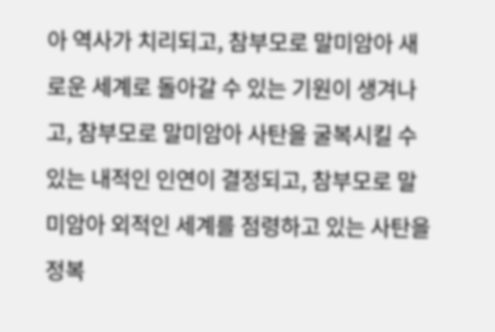아 역사가 치리되고, 참부모로 말미암아 새로운 세계로 돌아갈 수 있는 기원이 생겨나고, 참부모로 말미암아 사탄을 굴복시킬 수 있는 내적인 인연이 결정되고, 참부모로 말미암아 외적인 세계를 점령하고 있는 사탄을 정복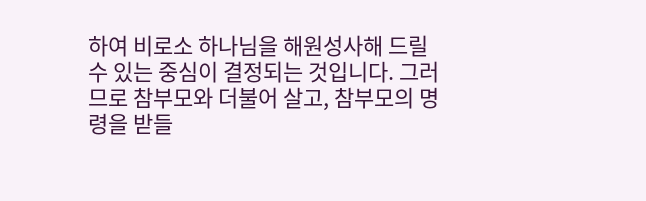하여 비로소 하나님을 해원성사해 드릴 수 있는 중심이 결정되는 것입니다. 그러므로 참부모와 더불어 살고, 참부모의 명령을 받들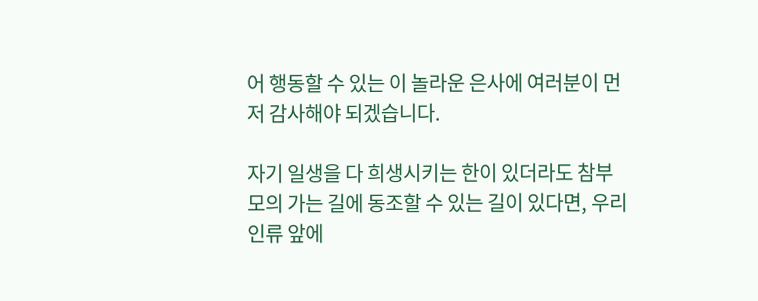어 행동할 수 있는 이 놀라운 은사에 여러분이 먼저 감사해야 되겠습니다.

자기 일생을 다 희생시키는 한이 있더라도 참부모의 가는 길에 동조할 수 있는 길이 있다면, 우리 인류 앞에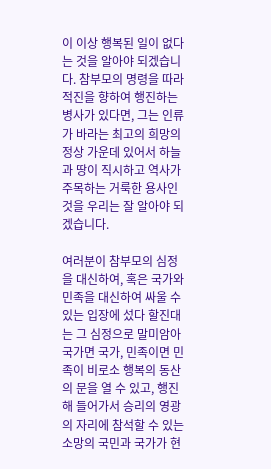이 이상 행복된 일이 없다는 것을 알아야 되겠습니다. 참부모의 명령을 따라 적진을 향하여 행진하는 병사가 있다면, 그는 인류가 바라는 최고의 희망의 정상 가운데 있어서 하늘과 땅이 직시하고 역사가 주목하는 거룩한 용사인 것을 우리는 잘 알아야 되겠습니다.

여러분이 참부모의 심정을 대신하여, 혹은 국가와 민족을 대신하여 싸울 수 있는 입장에 섰다 할진대는 그 심정으로 말미암아 국가면 국가, 민족이면 민족이 비로소 행복의 동산의 문을 열 수 있고, 행진해 들어가서 승리의 영광의 자리에 참석할 수 있는 소망의 국민과 국가가 현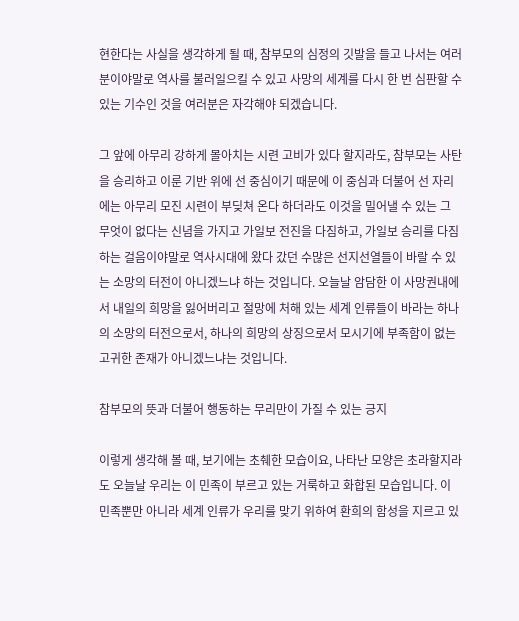현한다는 사실을 생각하게 될 때, 참부모의 심정의 깃발을 들고 나서는 여러분이야말로 역사를 불러일으킬 수 있고 사망의 세계를 다시 한 번 심판할 수 있는 기수인 것을 여러분은 자각해야 되겠습니다.

그 앞에 아무리 강하게 몰아치는 시련 고비가 있다 할지라도, 참부모는 사탄을 승리하고 이룬 기반 위에 선 중심이기 때문에 이 중심과 더불어 선 자리에는 아무리 모진 시련이 부딪쳐 온다 하더라도 이것을 밀어낼 수 있는 그 무엇이 없다는 신념을 가지고 가일보 전진을 다짐하고, 가일보 승리를 다짐하는 걸음이야말로 역사시대에 왔다 갔던 수많은 선지선열들이 바랄 수 있는 소망의 터전이 아니겠느냐 하는 것입니다. 오늘날 암담한 이 사망권내에서 내일의 희망을 잃어버리고 절망에 처해 있는 세계 인류들이 바라는 하나의 소망의 터전으로서, 하나의 희망의 상징으로서 모시기에 부족함이 없는 고귀한 존재가 아니겠느냐는 것입니다.

참부모의 뜻과 더불어 행동하는 무리만이 가질 수 있는 긍지

이렇게 생각해 볼 때, 보기에는 초췌한 모습이요, 나타난 모양은 초라할지라도 오늘날 우리는 이 민족이 부르고 있는 거룩하고 화합된 모습입니다. 이 민족뿐만 아니라 세계 인류가 우리를 맞기 위하여 환희의 함성을 지르고 있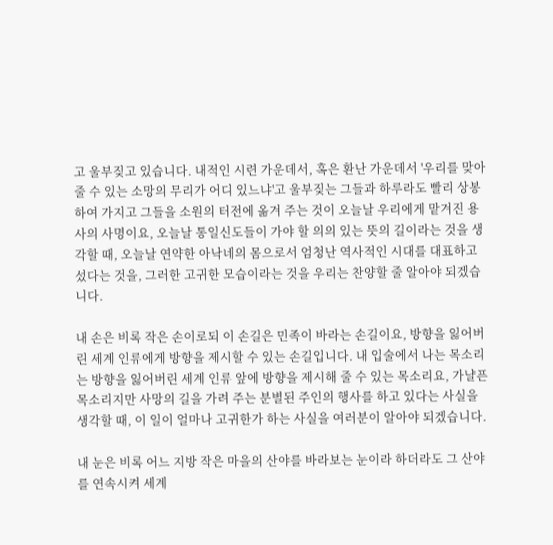고 울부짖고 있습니다. 내적인 시련 가운데서, 혹은 환난 가운데서 '우리를 맞아 줄 수 있는 소망의 무리가 어디 있느냐'고 울부짖는 그들과 하루라도 빨리 상봉하여 가지고 그들을 소원의 터전에 옮겨 주는 것이 오늘날 우리에게 맡겨진 용사의 사명이요, 오늘날 통일신도들이 가야 할 의의 있는 뜻의 길이라는 것을 생각할 때, 오늘날 연약한 아낙네의 몸으로서 엄청난 역사적인 시대를 대표하고 섰다는 것을, 그러한 고귀한 모습이라는 것을 우리는 찬양할 줄 알아야 되겠습니다.

내 손은 비록 작은 손이로되 이 손길은 민족이 바라는 손길이요, 방향을 잃어버린 세계 인류에게 방향을 제시할 수 있는 손길입니다. 내 입술에서 나는 목소리는 방향을 잃어버린 세계 인류 앞에 방향을 제시해 줄 수 있는 목소리요, 가냘픈 목소리지만 사망의 길을 가려 주는 분별된 주인의 행사를 하고 있다는 사실을 생각할 때, 이 일이 얼마나 고귀한가 하는 사실을 여러분이 알아야 되겠습니다.

내 눈은 비록 어느 지방 작은 마을의 산야를 바라보는 눈이라 하더라도 그 산야를 연속시켜 세계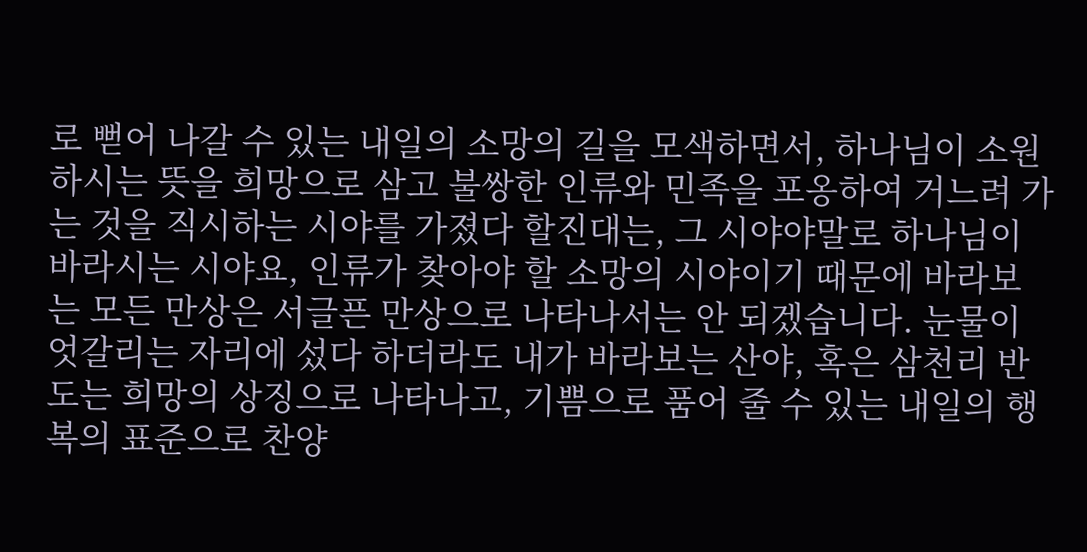로 뻗어 나갈 수 있는 내일의 소망의 길을 모색하면서, 하나님이 소원하시는 뜻을 희망으로 삼고 불쌍한 인류와 민족을 포옹하여 거느려 가는 것을 직시하는 시야를 가졌다 할진대는, 그 시야야말로 하나님이 바라시는 시야요, 인류가 찾아야 할 소망의 시야이기 때문에 바라보는 모든 만상은 서글픈 만상으로 나타나서는 안 되겠습니다. 눈물이 엇갈리는 자리에 섰다 하더라도 내가 바라보는 산야, 혹은 삼천리 반도는 희망의 상징으로 나타나고, 기쁨으로 품어 줄 수 있는 내일의 행복의 표준으로 찬양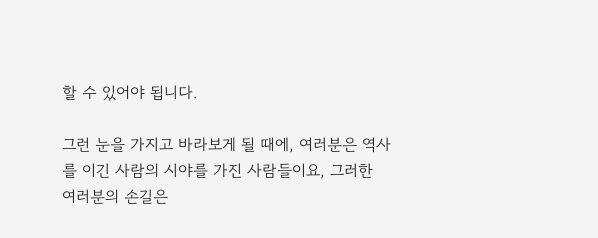할 수 있어야 됩니다.

그런 눈을 가지고 바라보게 될 때에, 여러분은 역사를 이긴 사람의 시야를 가진 사람들이요, 그러한 여러분의 손길은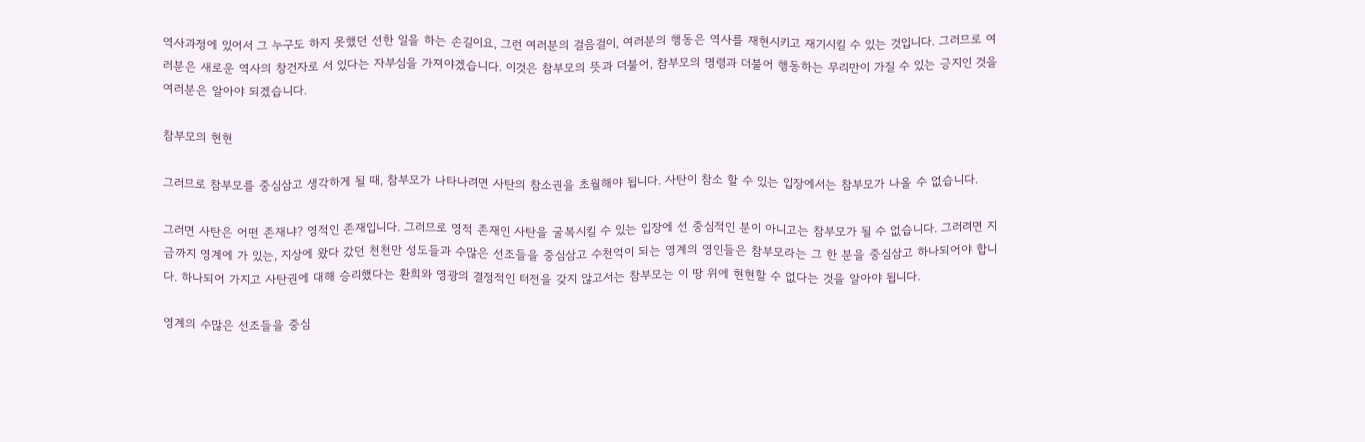역사과정에 있어서 그 누구도 하지 못했던 선한 일을 하는 손길이요, 그런 여러분의 걸음걸이, 여러분의 행동은 역사를 재현시키고 재기시킬 수 있는 것입니다. 그러므로 여러분은 새로운 역사의 창건자로 서 있다는 자부심을 가져야겠습니다. 이것은 참부모의 뜻과 더불어, 참부모의 명령과 더불어 행동하는 무리만이 가질 수 있는 긍지인 것을 여러분은 알아야 되겠습니다.

참부모의 현현

그러므로 참부모를 중심삼고 생각하게 될 때, 참부모가 나타나려면 사탄의 참소권을 초월해야 됩니다. 사탄이 참소 할 수 있는 입장에서는 참부모가 나올 수 없습니다.

그러면 사탄은 어떤 존재냐? 영적인 존재입니다. 그러므로 영적 존재인 사탄을 굴복시킬 수 있는 입장에 선 중심적인 분이 아니고는 참부모가 될 수 없습니다. 그러려면 지금까지 영계에 가 있는, 지상에 왔다 갔던 천천만 성도들과 수많은 선조들을 중심삼고 수천억이 되는 영계의 영인들은 참부모라는 그 한 분을 중심삼고 하나되어야 합니다. 하나되어 가지고 사탄권에 대해 승리했다는 환희와 영광의 결정적인 터전을 갖지 않고서는 참부모는 이 땅 위에 현현할 수 없다는 것을 알아야 됩니다.

영계의 수많은 선조들을 중심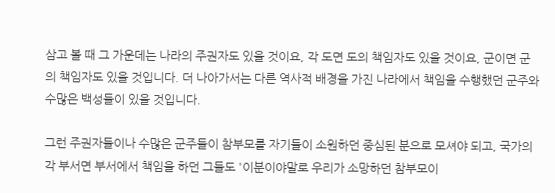삼고 볼 때 그 가운데는 나라의 주권자도 있을 것이요, 각 도면 도의 책임자도 있을 것이요, 군이면 군의 책임자도 있을 것입니다. 더 나아가서는 다른 역사적 배경을 가진 나라에서 책임을 수행했던 군주와 수많은 백성들이 있을 것입니다.

그런 주권자들이나 수많은 군주들이 참부모를 자기들이 소원하던 중심된 분으로 모셔야 되고, 국가의 각 부서면 부서에서 책임을 하던 그들도 '이분이야말로 우리가 소망하던 참부모이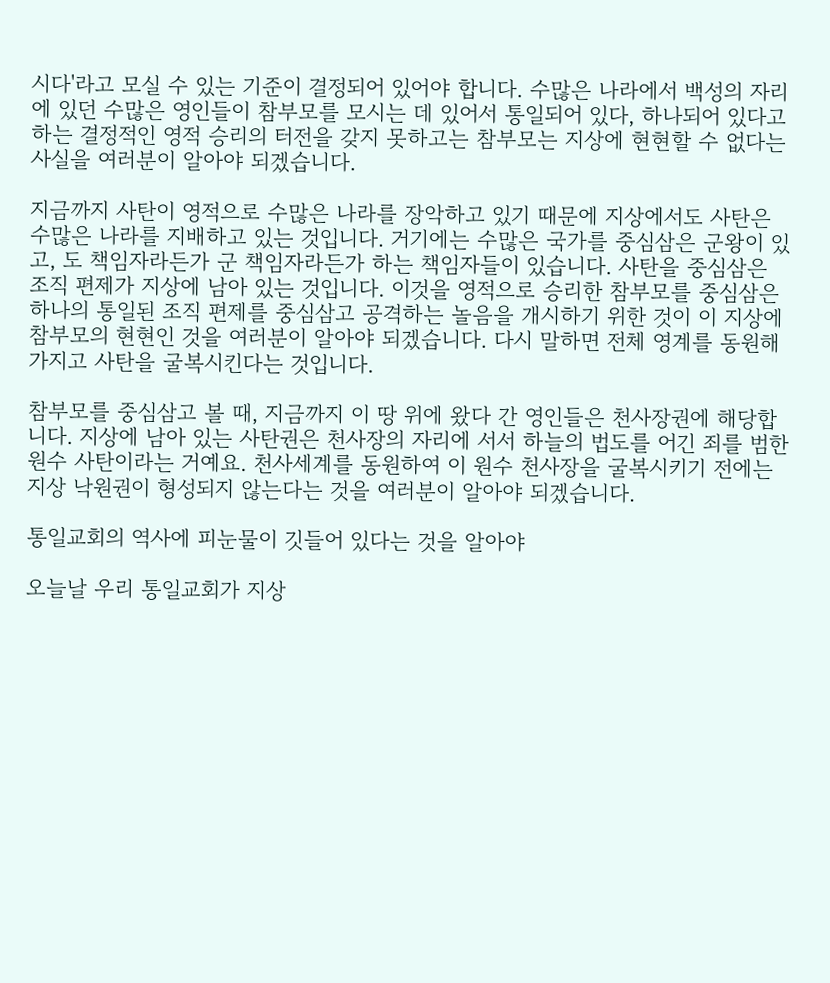시다'라고 모실 수 있는 기준이 결정되어 있어야 합니다. 수많은 나라에서 백성의 자리에 있던 수많은 영인들이 참부모를 모시는 데 있어서 통일되어 있다, 하나되어 있다고 하는 결정적인 영적 승리의 터전을 갖지 못하고는 참부모는 지상에 현현할 수 없다는 사실을 여러분이 알아야 되겠습니다.

지금까지 사탄이 영적으로 수많은 나라를 장악하고 있기 때문에 지상에서도 사탄은 수많은 나라를 지배하고 있는 것입니다. 거기에는 수많은 국가를 중심삼은 군왕이 있고, 도 책임자라든가 군 책임자라든가 하는 책임자들이 있습니다. 사탄을 중심삼은 조직 편제가 지상에 남아 있는 것입니다. 이것을 영적으로 승리한 참부모를 중심삼은 하나의 통일된 조직 편제를 중심삼고 공격하는 놀음을 개시하기 위한 것이 이 지상에 참부모의 현현인 것을 여러분이 알아야 되겠습니다. 다시 말하면 전체 영계를 동원해 가지고 사탄을 굴복시킨다는 것입니다.

참부모를 중심삼고 볼 때, 지금까지 이 땅 위에 왔다 간 영인들은 천사장권에 해당합니다. 지상에 남아 있는 사탄권은 천사장의 자리에 서서 하늘의 법도를 어긴 죄를 범한 원수 사탄이라는 거예요. 천사세계를 동원하여 이 원수 천사장을 굴복시키기 전에는 지상 낙원권이 형성되지 않는다는 것을 여러분이 알아야 되겠습니다.

통일교회의 역사에 피눈물이 깃들어 있다는 것을 알아야

오늘날 우리 통일교회가 지상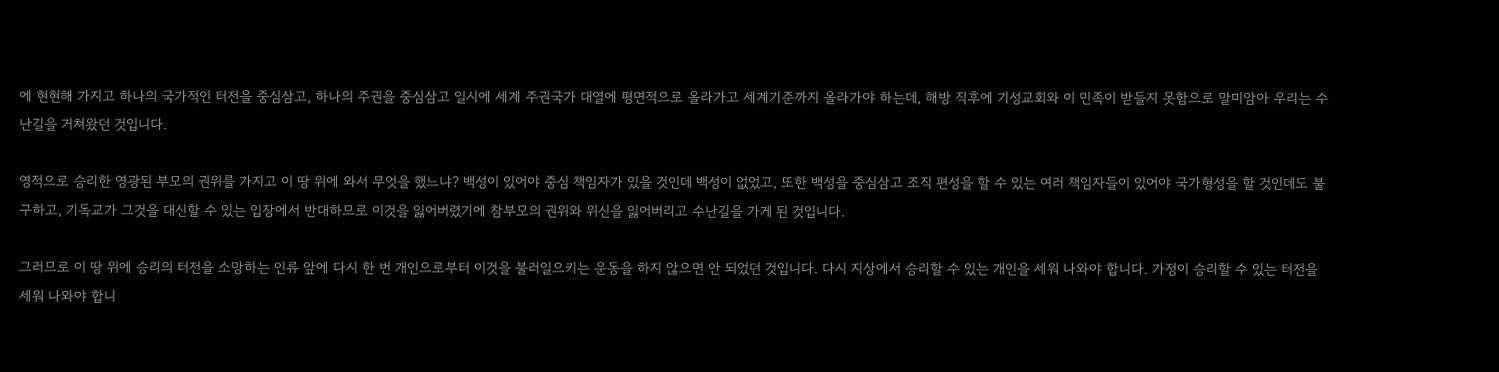에 현현해 가지고 하나의 국가적인 터전을 중심삼고, 하나의 주권을 중심삼고 일시에 세계 주권국가 대열에 평면적으로 올라가고 세계기준까지 올라가야 하는데, 해방 직후에 기성교회와 이 민족이 받들지 못함으로 말미암아 우리는 수난길을 거쳐왔던 것입니다.

영적으로 승리한 영광된 부모의 권위를 가지고 이 땅 위에 와서 무엇을 했느냐? 백성이 있어야 중심 책임자가 있을 것인데 백성이 없었고, 또한 백성을 중심삼고 조직 편성을 할 수 있는 여러 책임자들이 있어야 국가형성을 할 것인데도 불구하고, 기독교가 그것을 대신할 수 있는 입장에서 반대하므로 이것을 잃어버렸기에 참부모의 권위와 위신을 잃어버리고 수난길을 가게 된 것입니다.

그러므로 이 땅 위에 승리의 터전을 소망하는 인류 앞에 다시 한 번 개인으로부터 이것을 불러일으키는 운동을 하지 않으면 안 되었던 것입니다. 다시 지상에서 승리할 수 있는 개인을 세워 나와야 합니다. 가정이 승리할 수 있는 터전을 세워 나와야 합니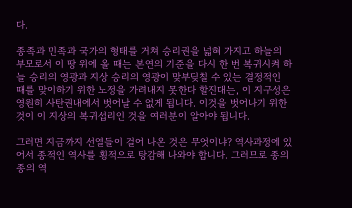다.

종족과 민족과 국가의 형태를 거쳐 승리권을 넓혀 가지고 하늘의 부모로서 이 땅 위에 올 때는 본연의 기준을 다시 한 번 복귀시켜 하늘 승리의 영광과 지상 승리의 영광이 맞부딪칠 수 있는 결정적인 때를 맞이하기 위한 노정을 가려내지 못한다 할진대는, 이 지구성은 영원히 사탄권내에서 벗어날 수 없게 됩니다. 이것을 벗어나기 위한 것이 이 지상의 복귀섭리인 것을 여러분이 알아야 됩니다.

그러면 지금까지 선열들이 걸어 나온 것은 무엇이냐? 역사과정에 있어서 종적인 역사를 횡적으로 탕감해 나와야 합니다. 그러므로 종의 종의 역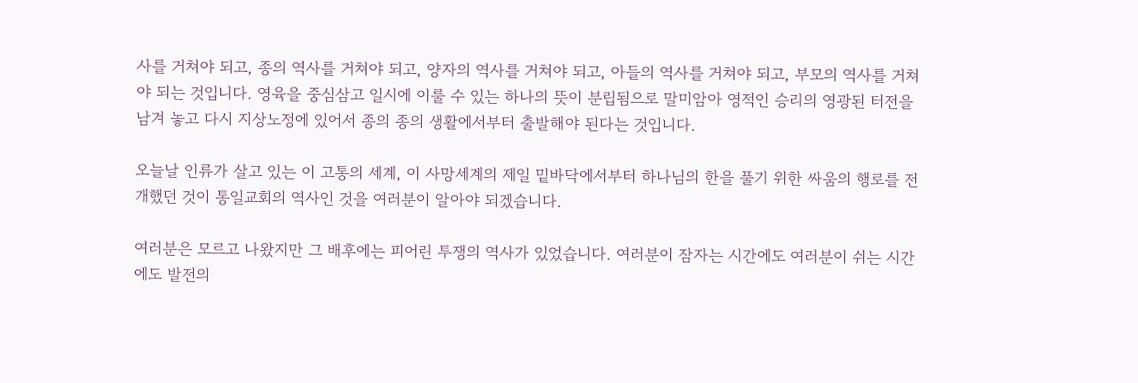사를 거쳐야 되고, 종의 역사를 거쳐야 되고, 양자의 역사를 거쳐야 되고, 아들의 역사를 거쳐야 되고, 부모의 역사를 거쳐야 되는 것입니다. 영육을 중심삼고 일시에 이룰 수 있는 하나의 뜻이 분립됨으로 말미암아 영적인 승리의 영광된 터전을 남겨 놓고 다시 지상노정에 있어서 종의 종의 생활에서부터 출발해야 된다는 것입니다.

오늘날 인류가 살고 있는 이 고통의 세계, 이 사망세계의 제일 밑바닥에서부터 하나님의 한을 풀기 위한 싸움의 행로를 전개했던 것이 통일교회의 역사인 것을 여러분이 알아야 되겠습니다.

여러분은 모르고 나왔지만 그 배후에는 피어린 투쟁의 역사가 있었습니다. 여러분이 잠자는 시간에도 여러분이 쉬는 시간에도 발전의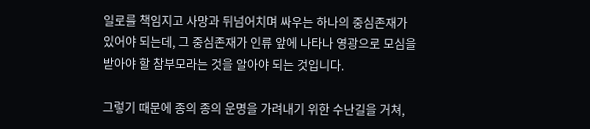일로를 책임지고 사망과 뒤넘어치며 싸우는 하나의 중심존재가 있어야 되는데, 그 중심존재가 인류 앞에 나타나 영광으로 모심을 받아야 할 참부모라는 것을 알아야 되는 것입니다.

그렇기 때문에 종의 종의 운명을 가려내기 위한 수난길을 거쳐,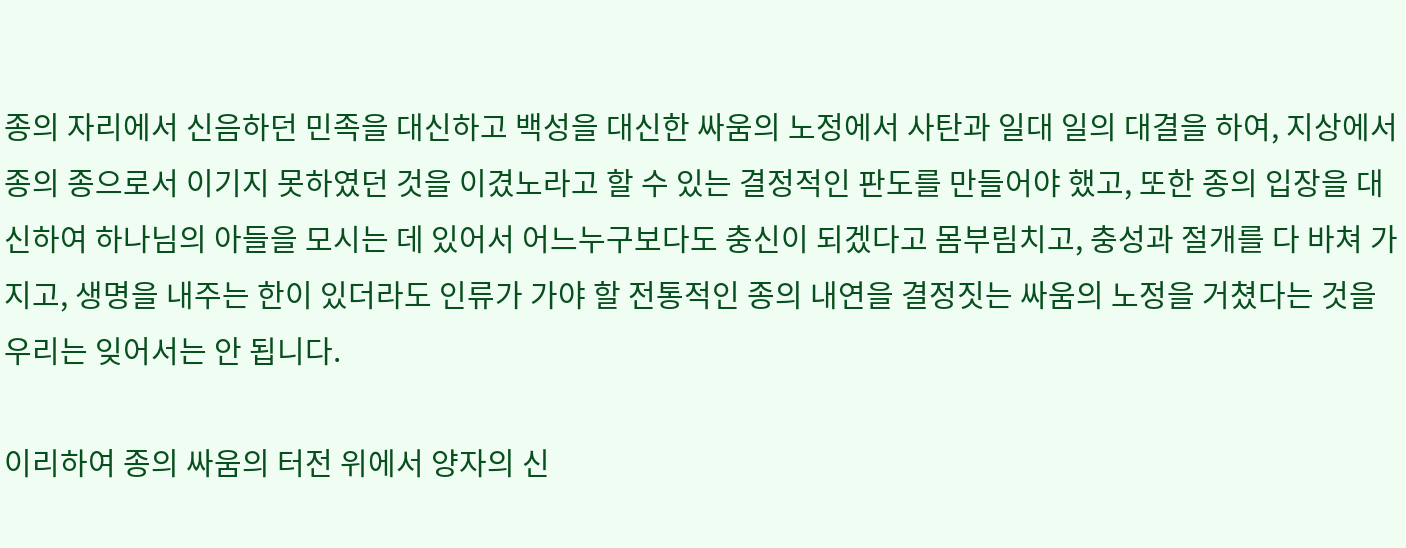종의 자리에서 신음하던 민족을 대신하고 백성을 대신한 싸움의 노정에서 사탄과 일대 일의 대결을 하여, 지상에서 종의 종으로서 이기지 못하였던 것을 이겼노라고 할 수 있는 결정적인 판도를 만들어야 했고, 또한 종의 입장을 대신하여 하나님의 아들을 모시는 데 있어서 어느누구보다도 충신이 되겠다고 몸부림치고, 충성과 절개를 다 바쳐 가지고, 생명을 내주는 한이 있더라도 인류가 가야 할 전통적인 종의 내연을 결정짓는 싸움의 노정을 거쳤다는 것을 우리는 잊어서는 안 됩니다.

이리하여 종의 싸움의 터전 위에서 양자의 신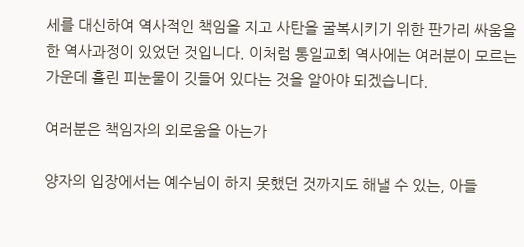세를 대신하여 역사적인 책임을 지고 사탄을 굴복시키기 위한 판가리 싸움을 한 역사과정이 있었던 것입니다. 이처럼 통일교회 역사에는 여러분이 모르는 가운데 흘린 피눈물이 깃들어 있다는 것을 알아야 되겠습니다.

여러분은 책임자의 외로움을 아는가

양자의 입장에서는 예수님이 하지 못했던 것까지도 해낼 수 있는, 아들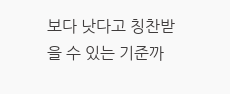보다 낫다고 칭찬받을 수 있는 기준까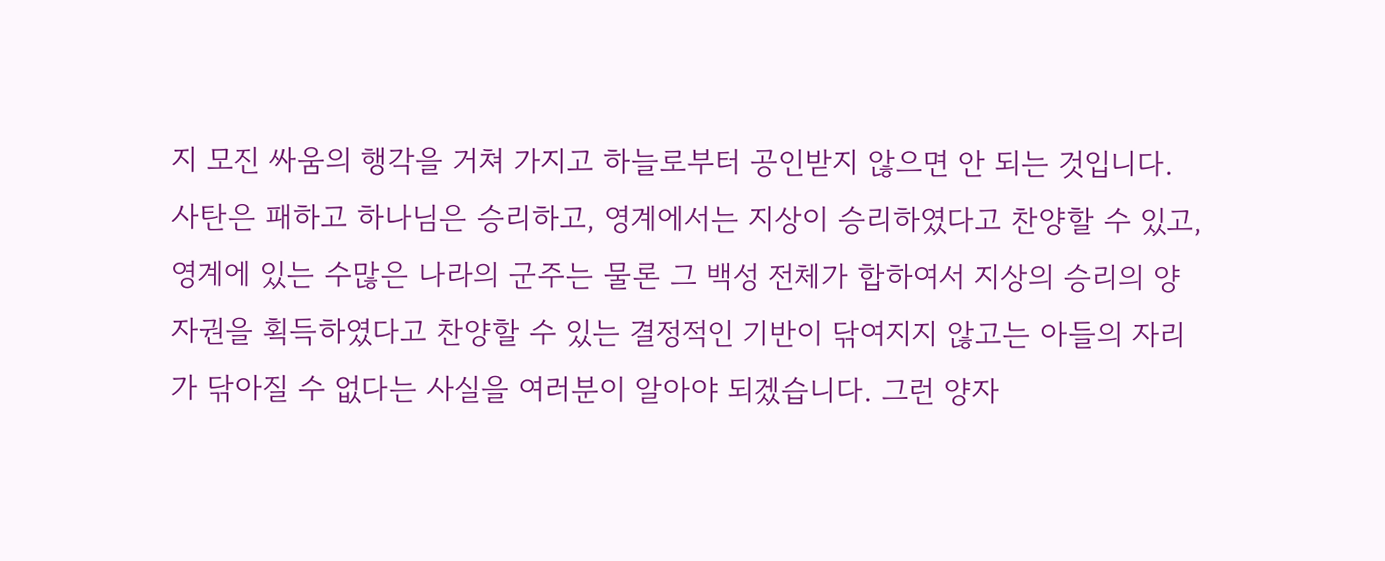지 모진 싸움의 행각을 거쳐 가지고 하늘로부터 공인받지 않으면 안 되는 것입니다. 사탄은 패하고 하나님은 승리하고, 영계에서는 지상이 승리하였다고 찬양할 수 있고, 영계에 있는 수많은 나라의 군주는 물론 그 백성 전체가 합하여서 지상의 승리의 양자권을 획득하였다고 찬양할 수 있는 결정적인 기반이 닦여지지 않고는 아들의 자리가 닦아질 수 없다는 사실을 여러분이 알아야 되겠습니다. 그런 양자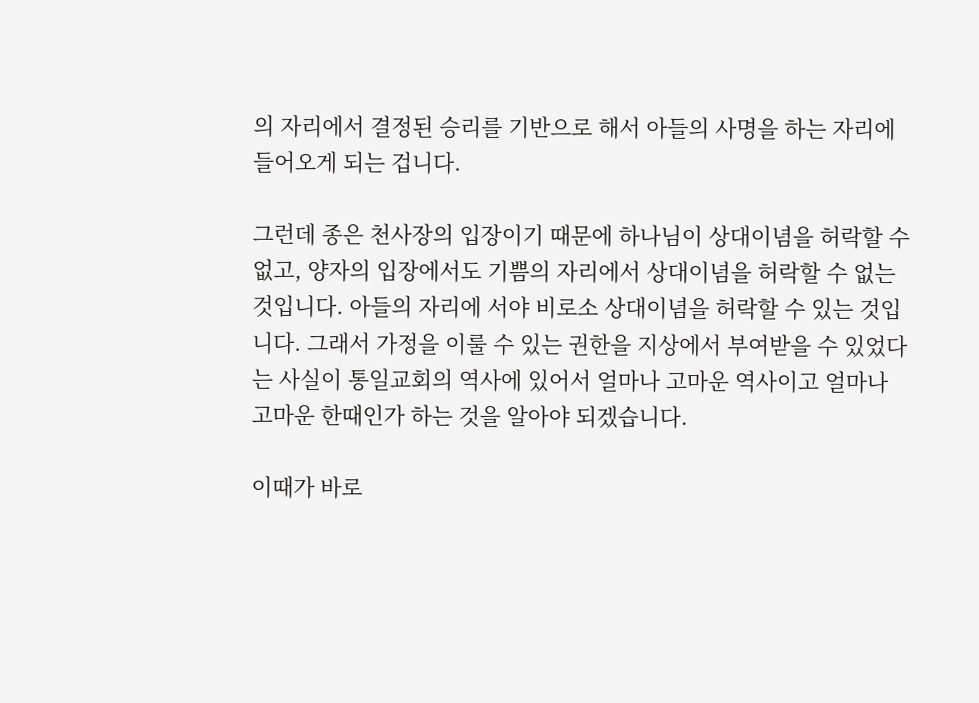의 자리에서 결정된 승리를 기반으로 해서 아들의 사명을 하는 자리에 들어오게 되는 겁니다.

그런데 종은 천사장의 입장이기 때문에 하나님이 상대이념을 허락할 수 없고, 양자의 입장에서도 기쁨의 자리에서 상대이념을 허락할 수 없는 것입니다. 아들의 자리에 서야 비로소 상대이념을 허락할 수 있는 것입니다. 그래서 가정을 이룰 수 있는 권한을 지상에서 부여받을 수 있었다는 사실이 통일교회의 역사에 있어서 얼마나 고마운 역사이고 얼마나 고마운 한때인가 하는 것을 알아야 되겠습니다.

이때가 바로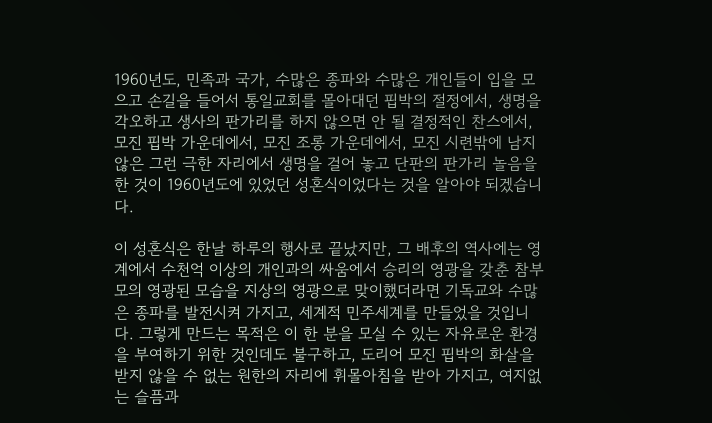1960년도, 민족과 국가, 수많은 종파와 수많은 개인들이 입을 모으고 손길을 들어서 통일교회를 몰아대던 핍박의 절정에서, 생명을 각오하고 생사의 판가리를 하지 않으면 안 될 결정적인 찬스에서, 모진 핍박 가운데에서, 모진 조롱 가운데에서, 모진 시련밖에 남지 않은 그런 극한 자리에서 생명을 걸어 놓고 단판의 판가리 놀음을 한 것이 1960년도에 있었던 성혼식이었다는 것을 알아야 되겠습니다.

이 성혼식은 한날 하루의 행사로 끝났지만, 그 배후의 역사에는 영계에서 수천억 이상의 개인과의 싸움에서 승리의 영광을 갖춘 참부모의 영광된 모습을 지상의 영광으로 맞이했더라면 기독교와 수많은 종파를 발전시켜 가지고, 세계적 민주세계를 만들었을 것입니다. 그렇게 만드는 목적은 이 한 분을 모실 수 있는 자유로운 환경을 부여하기 위한 것인데도 불구하고, 도리어 모진 핍박의 화살을 받지 않을 수 없는 원한의 자리에 휘몰아침을 받아 가지고, 여지없는 슬픔과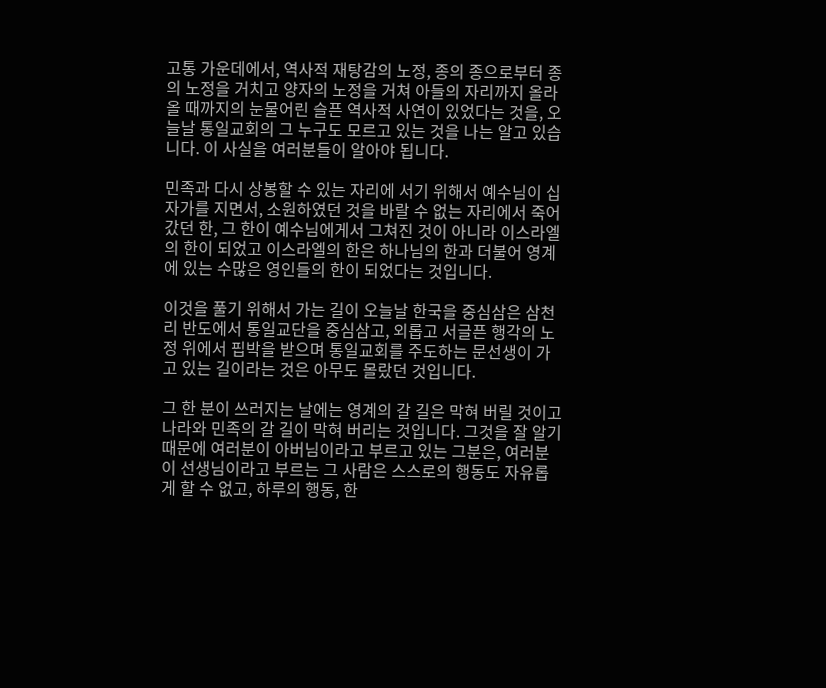고통 가운데에서, 역사적 재탕감의 노정, 종의 종으로부터 종의 노정을 거치고 양자의 노정을 거쳐 아들의 자리까지 올라올 때까지의 눈물어린 슬픈 역사적 사연이 있었다는 것을, 오늘날 통일교회의 그 누구도 모르고 있는 것을 나는 알고 있습니다. 이 사실을 여러분들이 알아야 됩니다.

민족과 다시 상봉할 수 있는 자리에 서기 위해서 예수님이 십자가를 지면서, 소원하였던 것을 바랄 수 없는 자리에서 죽어갔던 한, 그 한이 예수님에게서 그쳐진 것이 아니라 이스라엘의 한이 되었고 이스라엘의 한은 하나님의 한과 더불어 영계에 있는 수많은 영인들의 한이 되었다는 것입니다.

이것을 풀기 위해서 가는 길이 오늘날 한국을 중심삼은 삼천리 반도에서 통일교단을 중심삼고, 외롭고 서글픈 행각의 노정 위에서 핍박을 받으며 통일교회를 주도하는 문선생이 가고 있는 길이라는 것은 아무도 몰랐던 것입니다.

그 한 분이 쓰러지는 날에는 영계의 갈 길은 막혀 버릴 것이고 나라와 민족의 갈 길이 막혀 버리는 것입니다. 그것을 잘 알기 때문에 여러분이 아버님이라고 부르고 있는 그분은, 여러분이 선생님이라고 부르는 그 사람은 스스로의 행동도 자유롭게 할 수 없고, 하루의 행동, 한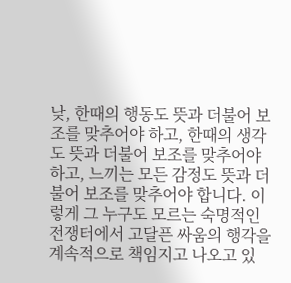낮, 한때의 행동도 뜻과 더불어 보조를 맞추어야 하고, 한때의 생각도 뜻과 더불어 보조를 맞추어야 하고, 느끼는 모든 감정도 뜻과 더불어 보조를 맞추어야 합니다. 이렇게 그 누구도 모르는 숙명적인 전쟁터에서 고달픈 싸움의 행각을 계속적으로 책임지고 나오고 있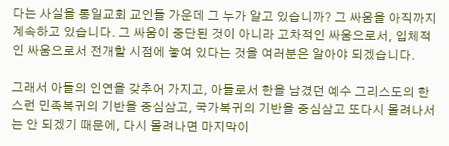다는 사실을 통일교회 교인들 가운데 그 누가 알고 있습니까? 그 싸움을 아직까지 계속하고 있습니다. 그 싸움이 중단된 것이 아니라 고차적인 싸움으로서, 입체적인 싸움으로서 전개할 시점에 놓여 있다는 것을 여러분은 알아야 되겠습니다.

그래서 아들의 인연을 갖추어 가지고, 아들로서 한을 남겼던 예수 그리스도의 한스런 민족복귀의 기반을 중심삼고, 국가복귀의 기반을 중심삼고 또다시 몰려나서는 안 되겠기 때문에, 다시 몰려나면 마지막이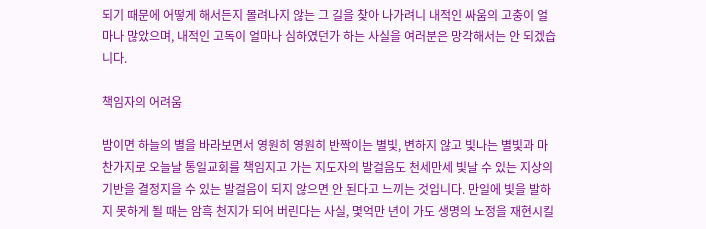되기 때문에 어떻게 해서든지 몰려나지 않는 그 길을 찾아 나가려니 내적인 싸움의 고충이 얼마나 많았으며, 내적인 고독이 얼마나 심하였던가 하는 사실을 여러분은 망각해서는 안 되겠습니다.

책임자의 어려움

밤이면 하늘의 별을 바라보면서 영원히 영원히 반짝이는 별빛, 변하지 않고 빛나는 별빛과 마찬가지로 오늘날 통일교회를 책임지고 가는 지도자의 발걸음도 천세만세 빛날 수 있는 지상의 기반을 결정지을 수 있는 발걸음이 되지 않으면 안 된다고 느끼는 것입니다. 만일에 빛을 발하지 못하게 될 때는 암흑 천지가 되어 버린다는 사실, 몇억만 년이 가도 생명의 노정을 재현시킬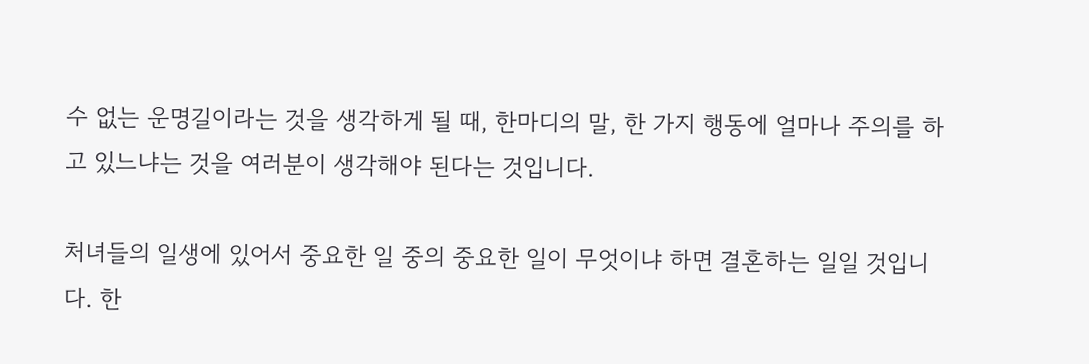수 없는 운명길이라는 것을 생각하게 될 때, 한마디의 말, 한 가지 행동에 얼마나 주의를 하고 있느냐는 것을 여러분이 생각해야 된다는 것입니다.

처녀들의 일생에 있어서 중요한 일 중의 중요한 일이 무엇이냐 하면 결혼하는 일일 것입니다. 한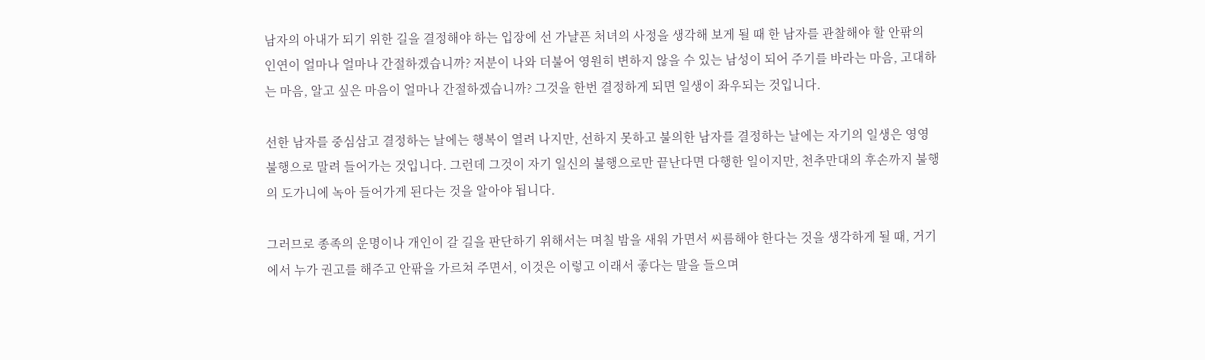남자의 아내가 되기 위한 길을 결정해야 하는 입장에 선 가냘픈 처녀의 사정을 생각해 보게 될 때 한 남자를 관찰해야 할 안팎의 인연이 얼마나 얼마나 간절하겠습니까? 저분이 나와 더불어 영원히 변하지 않을 수 있는 남성이 되어 주기를 바라는 마음, 고대하는 마음, 알고 싶은 마음이 얼마나 간절하겠습니까? 그것을 한번 결정하게 되면 일생이 좌우되는 것입니다.

선한 남자를 중심삼고 결정하는 날에는 행복이 열려 나지만, 선하지 못하고 불의한 남자를 결정하는 날에는 자기의 일생은 영영 불행으로 말려 들어가는 것입니다. 그런데 그것이 자기 일신의 불행으로만 끝난다면 다행한 일이지만, 천추만대의 후손까지 불행의 도가니에 녹아 들어가게 된다는 것을 알아야 됩니다.

그러므로 종족의 운명이나 개인이 갈 길을 판단하기 위해서는 며칠 밤을 새워 가면서 씨름해야 한다는 것을 생각하게 될 때, 거기에서 누가 권고를 해주고 안팎을 가르쳐 주면서, 이것은 이렇고 이래서 좋다는 말을 들으며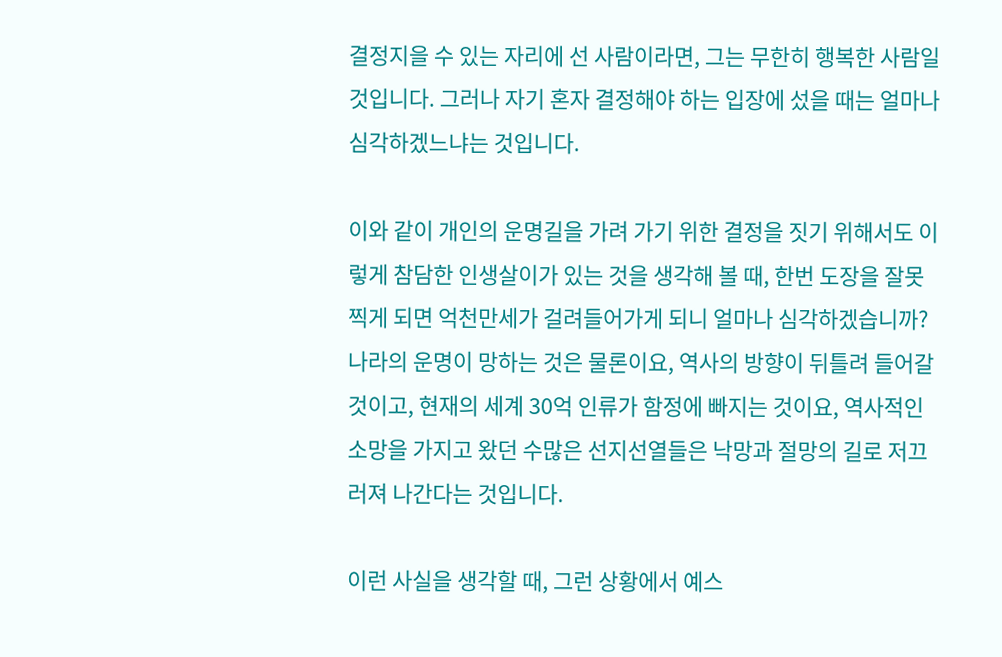결정지을 수 있는 자리에 선 사람이라면, 그는 무한히 행복한 사람일 것입니다. 그러나 자기 혼자 결정해야 하는 입장에 섰을 때는 얼마나 심각하겠느냐는 것입니다.

이와 같이 개인의 운명길을 가려 가기 위한 결정을 짓기 위해서도 이렇게 참담한 인생살이가 있는 것을 생각해 볼 때, 한번 도장을 잘못 찍게 되면 억천만세가 걸려들어가게 되니 얼마나 심각하겠습니까? 나라의 운명이 망하는 것은 물론이요, 역사의 방향이 뒤틀려 들어갈 것이고, 현재의 세계 30억 인류가 함정에 빠지는 것이요, 역사적인 소망을 가지고 왔던 수많은 선지선열들은 낙망과 절망의 길로 저끄러져 나간다는 것입니다.

이런 사실을 생각할 때, 그런 상황에서 예스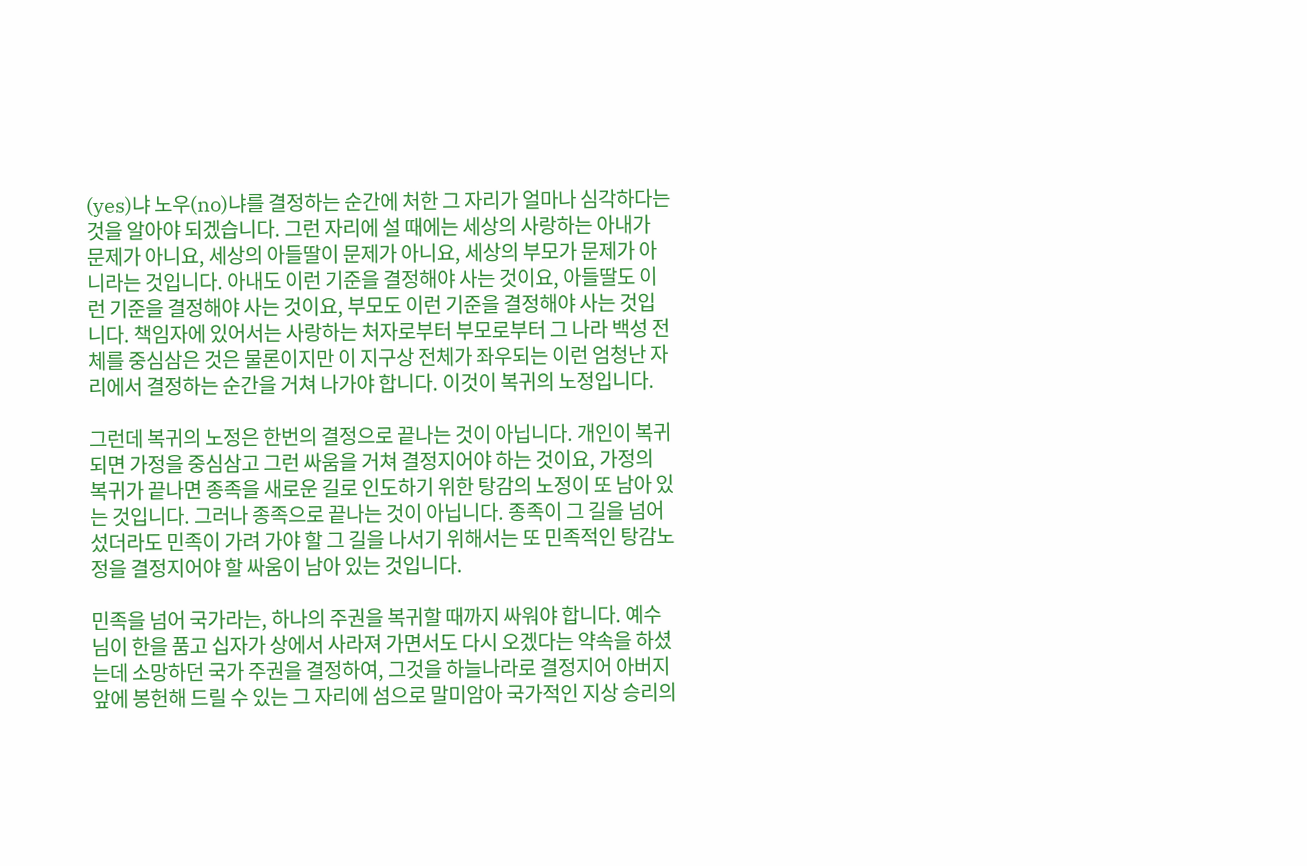(yes)냐 노우(no)냐를 결정하는 순간에 처한 그 자리가 얼마나 심각하다는 것을 알아야 되겠습니다. 그런 자리에 설 때에는 세상의 사랑하는 아내가 문제가 아니요, 세상의 아들딸이 문제가 아니요, 세상의 부모가 문제가 아니라는 것입니다. 아내도 이런 기준을 결정해야 사는 것이요, 아들딸도 이런 기준을 결정해야 사는 것이요, 부모도 이런 기준을 결정해야 사는 것입니다. 책임자에 있어서는 사랑하는 처자로부터 부모로부터 그 나라 백성 전체를 중심삼은 것은 물론이지만 이 지구상 전체가 좌우되는 이런 엄청난 자리에서 결정하는 순간을 거쳐 나가야 합니다. 이것이 복귀의 노정입니다.

그런데 복귀의 노정은 한번의 결정으로 끝나는 것이 아닙니다. 개인이 복귀되면 가정을 중심삼고 그런 싸움을 거쳐 결정지어야 하는 것이요, 가정의 복귀가 끝나면 종족을 새로운 길로 인도하기 위한 탕감의 노정이 또 남아 있는 것입니다. 그러나 종족으로 끝나는 것이 아닙니다. 종족이 그 길을 넘어섰더라도 민족이 가려 가야 할 그 길을 나서기 위해서는 또 민족적인 탕감노정을 결정지어야 할 싸움이 남아 있는 것입니다.

민족을 넘어 국가라는, 하나의 주권을 복귀할 때까지 싸워야 합니다. 예수님이 한을 품고 십자가 상에서 사라져 가면서도 다시 오겠다는 약속을 하셨는데 소망하던 국가 주권을 결정하여, 그것을 하늘나라로 결정지어 아버지 앞에 봉헌해 드릴 수 있는 그 자리에 섬으로 말미암아 국가적인 지상 승리의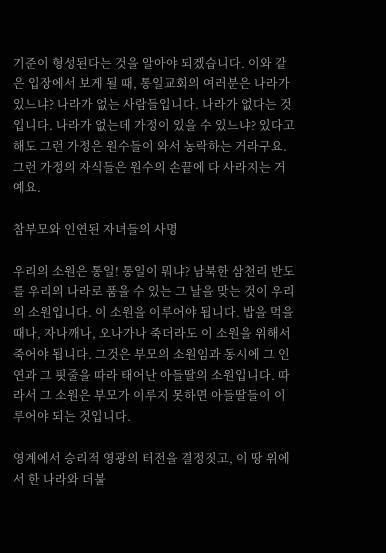기준이 형성된다는 것을 알아야 되겠습니다. 이와 같은 입장에서 보게 될 때, 통일교회의 여러분은 나라가 있느냐? 나라가 없는 사람들입니다. 나라가 없다는 것입니다. 나라가 없는데 가정이 있을 수 있느냐? 있다고 해도 그런 가정은 원수들이 와서 농락하는 거라구요. 그런 가정의 자식들은 원수의 손끝에 다 사라지는 거예요.

참부모와 인연된 자녀들의 사명

우리의 소원은 통일! 통일이 뭐냐? 남북한 삼천리 반도를 우리의 나라로 품을 수 있는 그 날을 맞는 것이 우리의 소원입니다. 이 소원을 이루어야 됩니다. 밥을 먹을 때나, 자나깨나, 오나가나 죽더라도 이 소원을 위해서 죽어야 됩니다. 그것은 부모의 소원임과 동시에 그 인연과 그 핏줄을 따라 태어난 아들딸의 소원입니다. 따라서 그 소원은 부모가 이루지 못하면 아들딸들이 이루어야 되는 것입니다.

영계에서 승리적 영광의 터전을 결정짓고, 이 땅 위에서 한 나라와 더불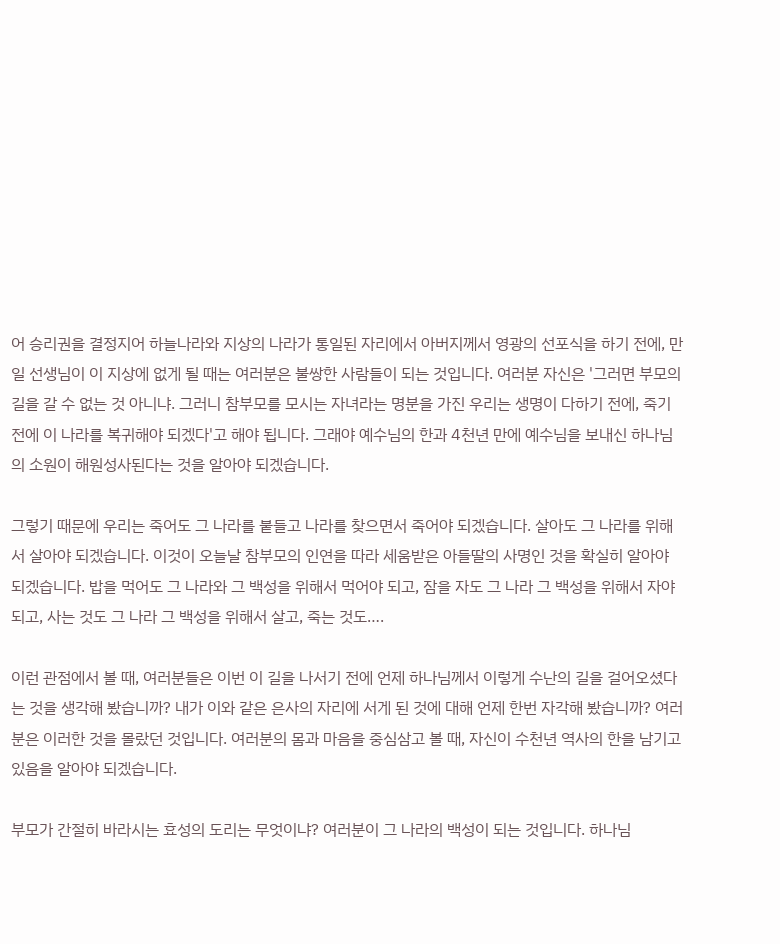어 승리권을 결정지어 하늘나라와 지상의 나라가 통일된 자리에서 아버지께서 영광의 선포식을 하기 전에, 만일 선생님이 이 지상에 없게 될 때는 여러분은 불쌍한 사람들이 되는 것입니다. 여러분 자신은 '그러면 부모의 길을 갈 수 없는 것 아니냐. 그러니 참부모를 모시는 자녀라는 명분을 가진 우리는 생명이 다하기 전에, 죽기 전에 이 나라를 복귀해야 되겠다'고 해야 됩니다. 그래야 예수님의 한과 4천년 만에 예수님을 보내신 하나님의 소원이 해원성사된다는 것을 알아야 되겠습니다.

그렇기 때문에 우리는 죽어도 그 나라를 붙들고 나라를 찾으면서 죽어야 되겠습니다. 살아도 그 나라를 위해서 살아야 되겠습니다. 이것이 오늘날 참부모의 인연을 따라 세움받은 아들딸의 사명인 것을 확실히 알아야 되겠습니다. 밥을 먹어도 그 나라와 그 백성을 위해서 먹어야 되고, 잠을 자도 그 나라 그 백성을 위해서 자야 되고, 사는 것도 그 나라 그 백성을 위해서 살고, 죽는 것도….

이런 관점에서 볼 때, 여러분들은 이번 이 길을 나서기 전에 언제 하나님께서 이렇게 수난의 길을 걸어오셨다는 것을 생각해 봤습니까? 내가 이와 같은 은사의 자리에 서게 된 것에 대해 언제 한번 자각해 봤습니까? 여러분은 이러한 것을 몰랐던 것입니다. 여러분의 몸과 마음을 중심삼고 볼 때, 자신이 수천년 역사의 한을 남기고 있음을 알아야 되겠습니다.

부모가 간절히 바라시는 효성의 도리는 무엇이냐? 여러분이 그 나라의 백성이 되는 것입니다. 하나님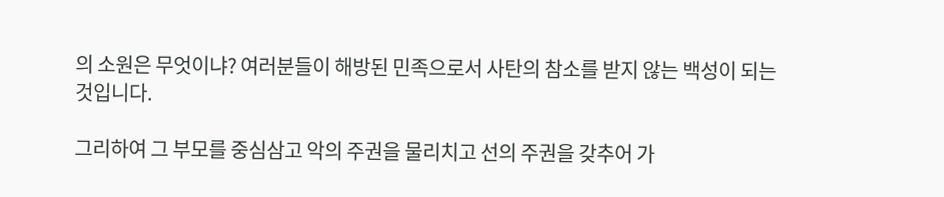의 소원은 무엇이냐? 여러분들이 해방된 민족으로서 사탄의 참소를 받지 않는 백성이 되는 것입니다.

그리하여 그 부모를 중심삼고 악의 주권을 물리치고 선의 주권을 갖추어 가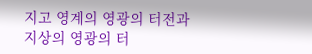지고 영계의 영광의 터전과 지상의 영광의 터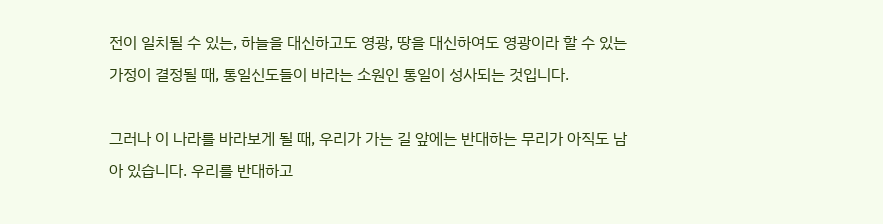전이 일치될 수 있는, 하늘을 대신하고도 영광, 땅을 대신하여도 영광이라 할 수 있는 가정이 결정될 때, 통일신도들이 바라는 소원인 통일이 성사되는 것입니다.

그러나 이 나라를 바라보게 될 때, 우리가 가는 길 앞에는 반대하는 무리가 아직도 남아 있습니다. 우리를 반대하고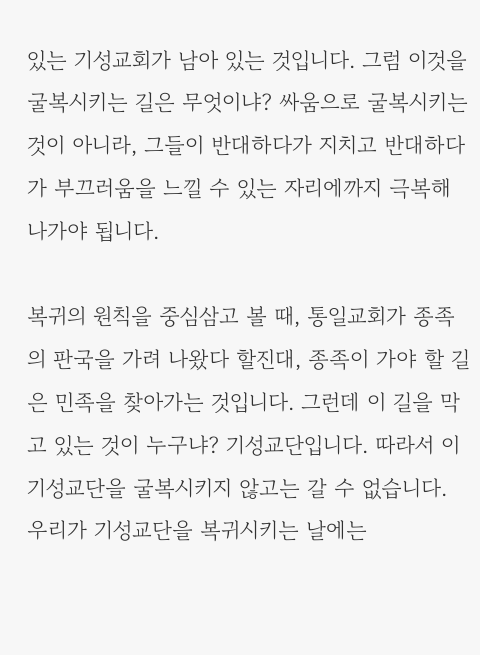있는 기성교회가 남아 있는 것입니다. 그럼 이것을 굴복시키는 길은 무엇이냐? 싸움으로 굴복시키는 것이 아니라, 그들이 반대하다가 지치고 반대하다가 부끄러움을 느낄 수 있는 자리에까지 극복해 나가야 됩니다.

복귀의 원칙을 중심삼고 볼 때, 통일교회가 종족의 판국을 가려 나왔다 할진대, 종족이 가야 할 길은 민족을 찾아가는 것입니다. 그런데 이 길을 막고 있는 것이 누구냐? 기성교단입니다. 따라서 이 기성교단을 굴복시키지 않고는 갈 수 없습니다. 우리가 기성교단을 복귀시키는 날에는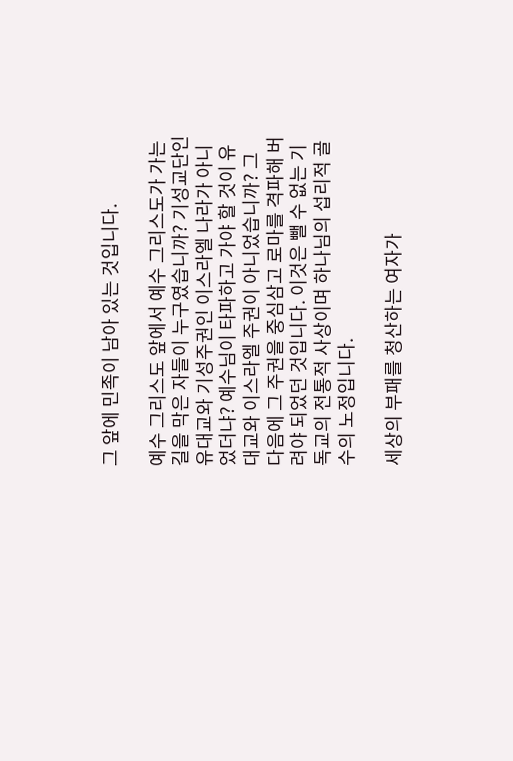그 앞에 민족이 남아 있는 것입니다.

예수 그리스도 앞에서 예수 그리스도가 가는 길을 막은 자들이 누구였습니까? 기성교단인 유대교와 기성주권인 이스라엘 나라가 아니었더냐? 예수님이 타파하고 가야 할 것이 유대교와 이스라엘 주권이 아니었습니까? 그 다음에 그 주권을 중심삼고 로마를 격파해 버려야 되었던 것입니다. 이것은 뺄 수 없는 기독교의 전통적 사상이며 하나님의 섭리적 골수의 노정입니다.

세상의 부패를 청산하는 여자가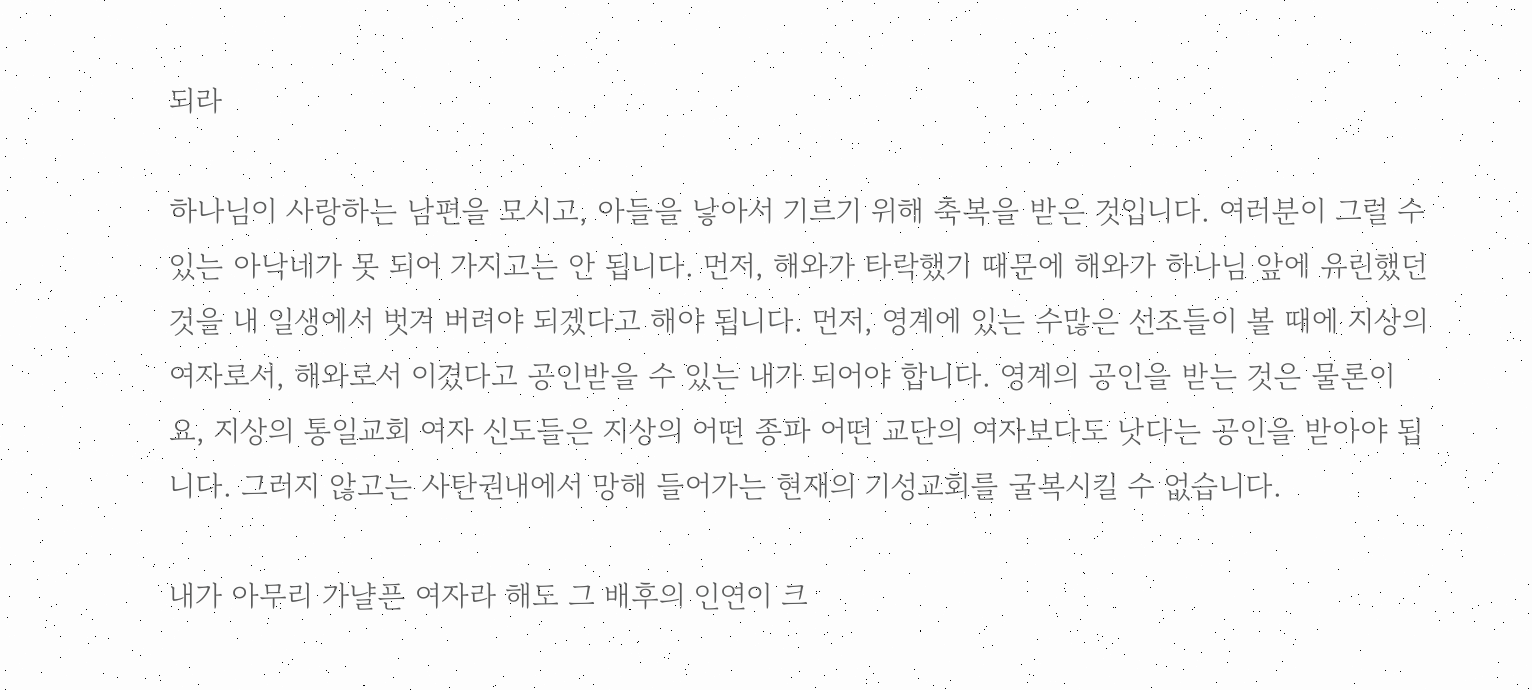되라

하나님이 사랑하는 남편을 모시고, 아들을 낳아서 기르기 위해 축복을 받은 것입니다. 여러분이 그럴 수 있는 아낙네가 못 되어 가지고는 안 됩니다. 먼저, 해와가 타락했기 때문에 해와가 하나님 앞에 유린했던 것을 내 일생에서 벗겨 버려야 되겠다고 해야 됩니다. 먼저, 영계에 있는 수많은 선조들이 볼 때에 지상의 여자로서, 해와로서 이겼다고 공인받을 수 있는 내가 되어야 합니다. 영계의 공인을 받는 것은 물론이요, 지상의 통일교회 여자 신도들은 지상의 어떤 종파 어떤 교단의 여자보다도 낫다는 공인을 받아야 됩니다. 그러지 않고는 사탄권내에서 망해 들어가는 현재의 기성교회를 굴복시킬 수 없습니다.

내가 아무리 가냘픈 여자라 해도 그 배후의 인연이 크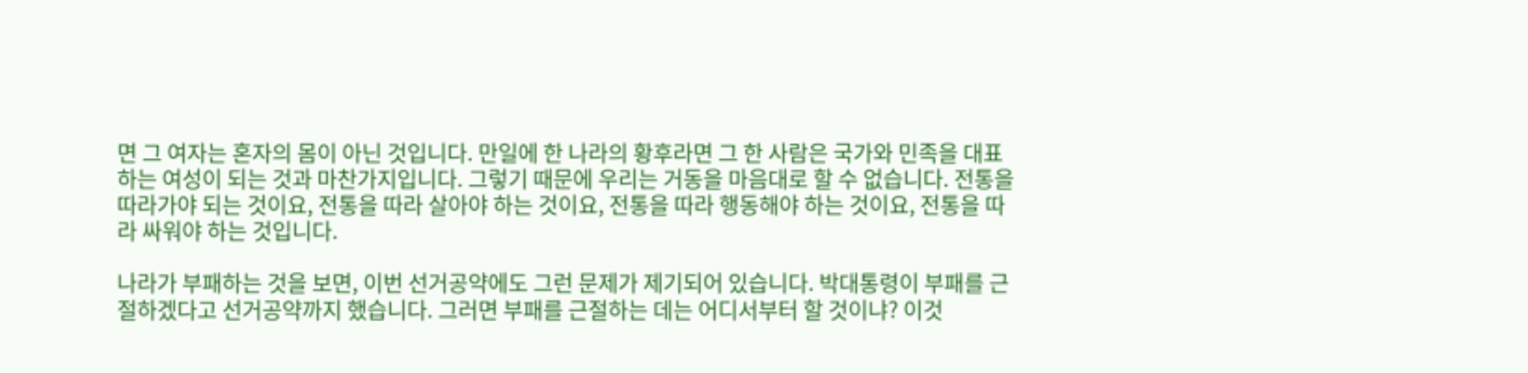면 그 여자는 혼자의 몸이 아닌 것입니다. 만일에 한 나라의 황후라면 그 한 사람은 국가와 민족을 대표하는 여성이 되는 것과 마찬가지입니다. 그렇기 때문에 우리는 거동을 마음대로 할 수 없습니다. 전통을 따라가야 되는 것이요, 전통을 따라 살아야 하는 것이요, 전통을 따라 행동해야 하는 것이요, 전통을 따라 싸워야 하는 것입니다.

나라가 부패하는 것을 보면, 이번 선거공약에도 그런 문제가 제기되어 있습니다. 박대통령이 부패를 근절하겠다고 선거공약까지 했습니다. 그러면 부패를 근절하는 데는 어디서부터 할 것이냐? 이것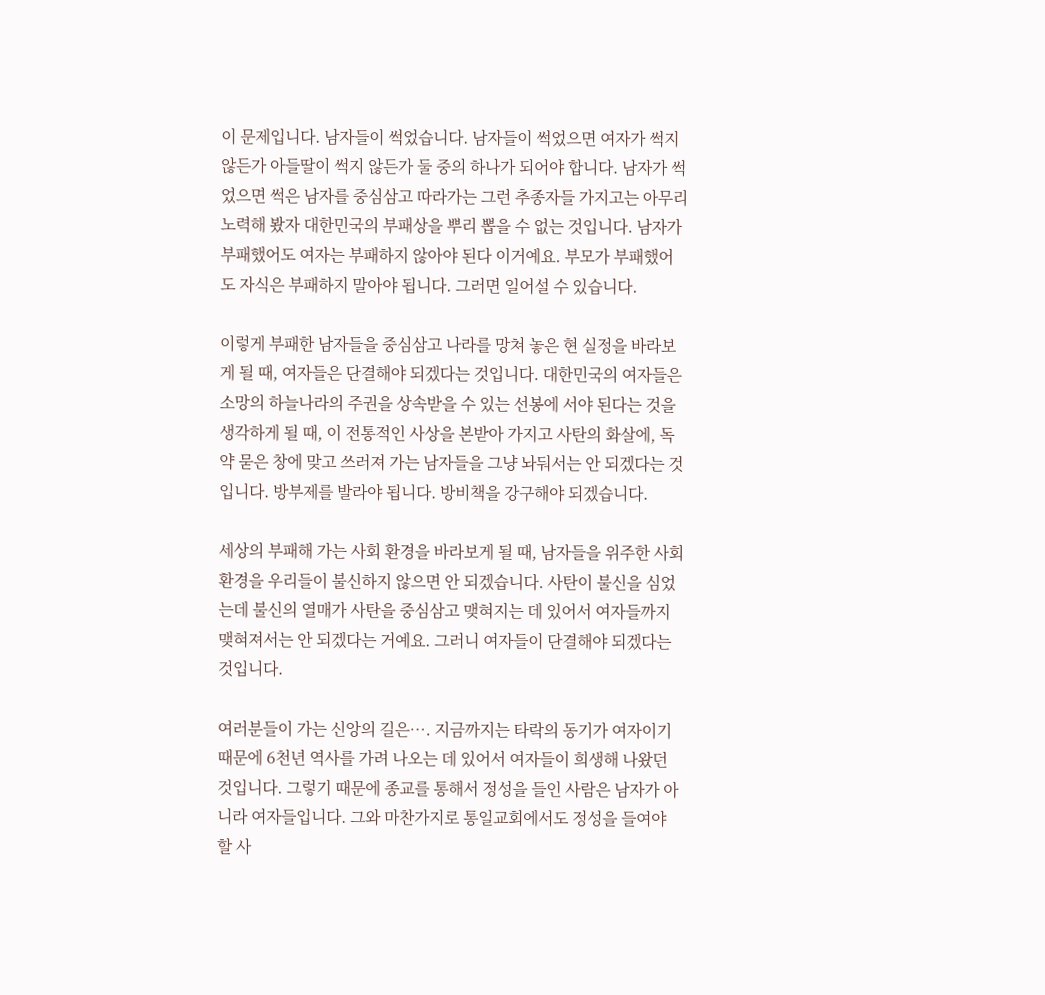이 문제입니다. 남자들이 썩었습니다. 남자들이 썩었으면 여자가 썩지 않든가 아들딸이 썩지 않든가 둘 중의 하나가 되어야 합니다. 남자가 썩었으면 썩은 남자를 중심삼고 따라가는 그런 추종자들 가지고는 아무리 노력해 봤자 대한민국의 부패상을 뿌리 뽑을 수 없는 것입니다. 남자가 부패했어도 여자는 부패하지 않아야 된다 이거예요. 부모가 부패했어도 자식은 부패하지 말아야 됩니다. 그러면 일어설 수 있습니다.

이렇게 부패한 남자들을 중심삼고 나라를 망쳐 놓은 현 실정을 바라보게 될 때, 여자들은 단결해야 되겠다는 것입니다. 대한민국의 여자들은 소망의 하늘나라의 주권을 상속받을 수 있는 선봉에 서야 된다는 것을 생각하게 될 때, 이 전통적인 사상을 본받아 가지고 사탄의 화살에, 독약 묻은 창에 맞고 쓰러져 가는 남자들을 그냥 놔둬서는 안 되겠다는 것입니다. 방부제를 발라야 됩니다. 방비책을 강구해야 되겠습니다.

세상의 부패해 가는 사회 환경을 바라보게 될 때, 남자들을 위주한 사회 환경을 우리들이 불신하지 않으면 안 되겠습니다. 사탄이 불신을 심었는데 불신의 열매가 사탄을 중심삼고 맺혀지는 데 있어서 여자들까지 맺혀져서는 안 되겠다는 거예요. 그러니 여자들이 단결해야 되겠다는 것입니다.

여러분들이 가는 신앙의 길은…. 지금까지는 타락의 동기가 여자이기 때문에 6천년 역사를 가려 나오는 데 있어서 여자들이 희생해 나왔던 것입니다. 그렇기 때문에 종교를 통해서 정성을 들인 사람은 남자가 아니라 여자들입니다. 그와 마찬가지로 통일교회에서도 정성을 들여야 할 사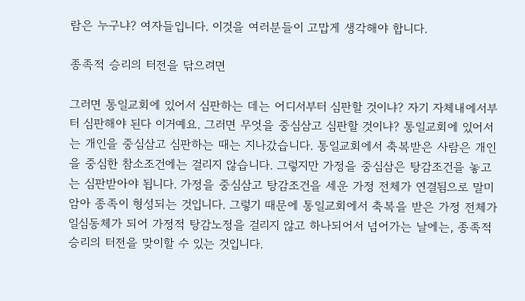람은 누구냐? 여자들입니다. 이것을 여러분들이 고맙게 생각해야 합니다.

종족적 승리의 터전을 닦으려면

그러면 통일교회에 있어서 심판하는 데는 어디서부터 심판할 것이냐? 자기 자체내에서부터 심판해야 된다 이거예요. 그러면 무엇을 중심삼고 심판할 것이냐? 통일교회에 있어서는 개인을 중심삼고 심판하는 때는 지나갔습니다. 통일교회에서 축복받은 사람은 개인을 중심한 참소조건에는 걸리지 않습니다. 그렇지만 가정을 중심삼은 탕감조건을 놓고는 심판받아야 됩니다. 가정을 중심삼고 탕감조건을 세운 가정 전체가 연결됨으로 말미암아 종족이 형성되는 것입니다. 그렇기 때문에 통일교회에서 축복을 받은 가정 전체가 일심동체가 되어 가정적 탕감노정을 걸리지 않고 하나되어서 넘어가는 날에는, 종족적 승리의 터전을 맞이할 수 있는 것입니다.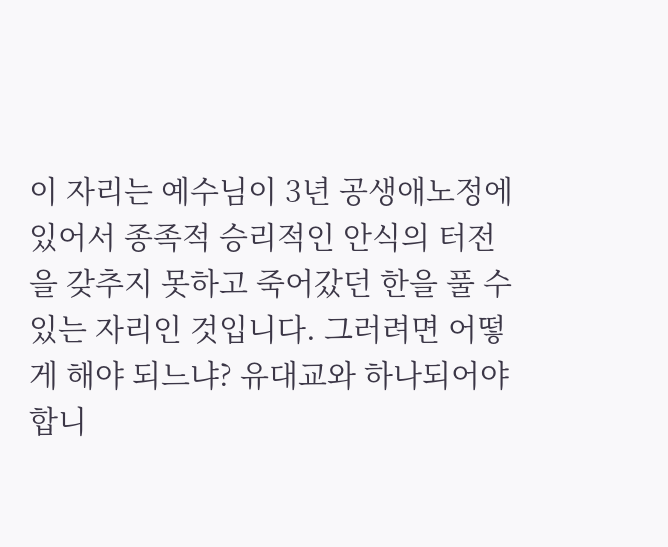이 자리는 예수님이 3년 공생애노정에 있어서 종족적 승리적인 안식의 터전을 갖추지 못하고 죽어갔던 한을 풀 수 있는 자리인 것입니다. 그러려면 어떻게 해야 되느냐? 유대교와 하나되어야 합니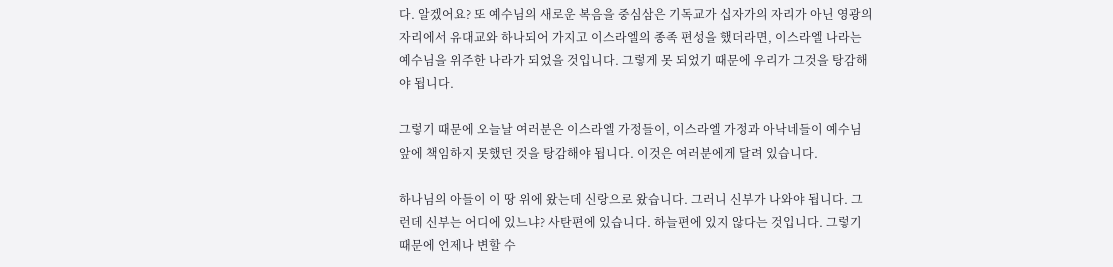다. 알겠어요? 또 예수님의 새로운 복음을 중심삼은 기독교가 십자가의 자리가 아닌 영광의 자리에서 유대교와 하나되어 가지고 이스라엘의 종족 편성을 했더라면, 이스라엘 나라는 예수님을 위주한 나라가 되었을 것입니다. 그렇게 못 되었기 때문에 우리가 그것을 탕감해야 됩니다.

그렇기 때문에 오늘날 여러분은 이스라엘 가정들이, 이스라엘 가정과 아낙네들이 예수님 앞에 책임하지 못했던 것을 탕감해야 됩니다. 이것은 여러분에게 달려 있습니다.

하나님의 아들이 이 땅 위에 왔는데 신랑으로 왔습니다. 그러니 신부가 나와야 됩니다. 그런데 신부는 어디에 있느냐? 사탄편에 있습니다. 하늘편에 있지 않다는 것입니다. 그렇기 때문에 언제나 변할 수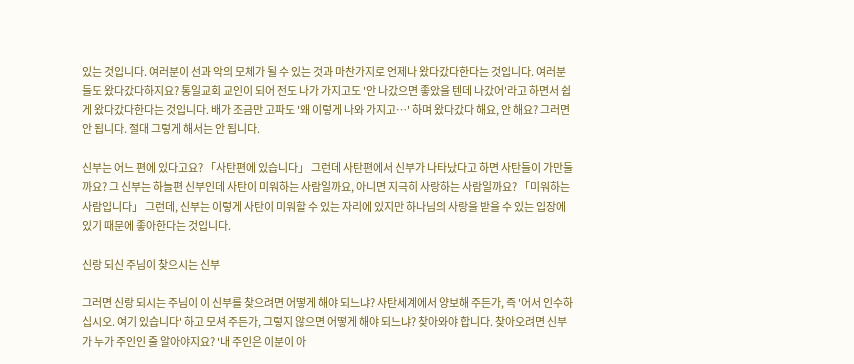있는 것입니다. 여러분이 선과 악의 모체가 될 수 있는 것과 마찬가지로 언제나 왔다갔다한다는 것입니다. 여러분들도 왔다갔다하지요? 통일교회 교인이 되어 전도 나가 가지고도 '안 나갔으면 좋았을 텐데 나갔어'라고 하면서 쉽게 왔다갔다한다는 것입니다. 배가 조금만 고파도 '왜 이렇게 나와 가지고…' 하며 왔다갔다 해요, 안 해요? 그러면 안 됩니다. 절대 그렇게 해서는 안 됩니다.

신부는 어느 편에 있다고요? 「사탄편에 있습니다」 그런데 사탄편에서 신부가 나타났다고 하면 사탄들이 가만둘까요? 그 신부는 하늘편 신부인데 사탄이 미워하는 사람일까요, 아니면 지극히 사랑하는 사람일까요? 「미워하는 사람입니다」 그런데, 신부는 이렇게 사탄이 미워할 수 있는 자리에 있지만 하나님의 사랑을 받을 수 있는 입장에 있기 때문에 좋아한다는 것입니다.

신랑 되신 주님이 찾으시는 신부

그러면 신랑 되시는 주님이 이 신부를 찾으려면 어떻게 해야 되느냐? 사탄세계에서 양보해 주든가, 즉 '어서 인수하십시오. 여기 있습니다' 하고 모셔 주든가, 그렇지 않으면 어떻게 해야 되느냐? 찾아와야 합니다. 찾아오려면 신부가 누가 주인인 줄 알아야지요? '내 주인은 이분이 아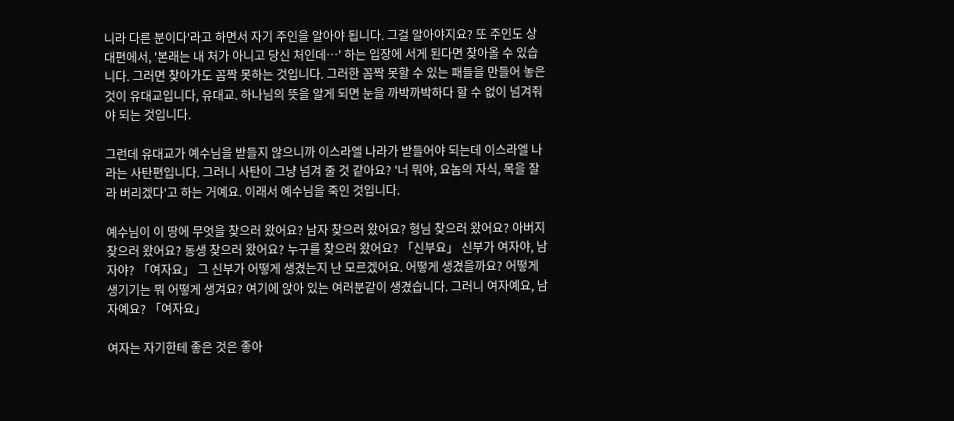니라 다른 분이다'라고 하면서 자기 주인을 알아야 됩니다. 그걸 알아야지요? 또 주인도 상대편에서, '본래는 내 처가 아니고 당신 처인데…' 하는 입장에 서게 된다면 찾아올 수 있습니다. 그러면 찾아가도 꼼짝 못하는 것입니다. 그러한 꼼짝 못할 수 있는 패들을 만들어 놓은 것이 유대교입니다, 유대교. 하나님의 뜻을 알게 되면 눈을 까박까박하다 할 수 없이 넘겨줘야 되는 것입니다.

그런데 유대교가 예수님을 받들지 않으니까 이스라엘 나라가 받들어야 되는데 이스라엘 나라는 사탄편입니다. 그러니 사탄이 그냥 넘겨 줄 것 같아요? '너 뭐야, 요놈의 자식, 목을 잘라 버리겠다'고 하는 거예요. 이래서 예수님을 죽인 것입니다.

예수님이 이 땅에 무엇을 찾으러 왔어요? 남자 찾으러 왔어요? 형님 찾으러 왔어요? 아버지 찾으러 왔어요? 동생 찾으러 왔어요? 누구를 찾으러 왔어요? 「신부요」 신부가 여자야, 남자야? 「여자요」 그 신부가 어떻게 생겼는지 난 모르겠어요. 어떻게 생겼을까요? 어떻게 생기기는 뭐 어떻게 생겨요? 여기에 앉아 있는 여러분같이 생겼습니다. 그러니 여자예요, 남자예요? 「여자요」

여자는 자기한테 좋은 것은 좋아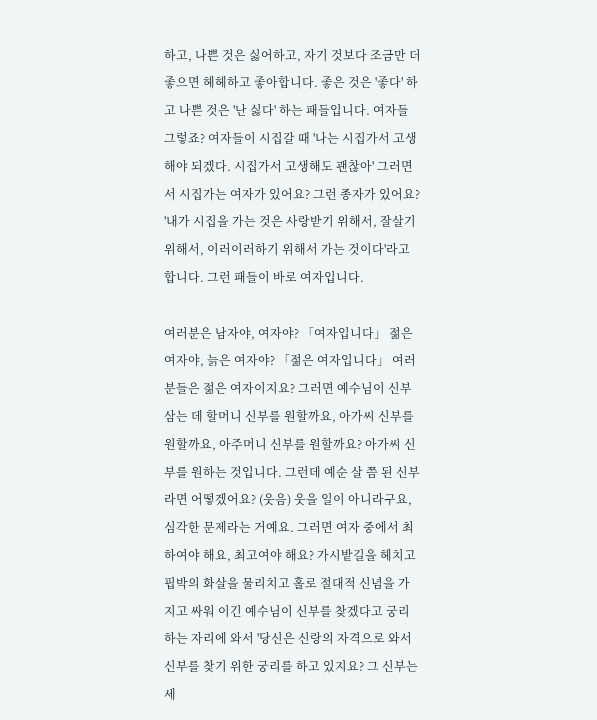하고, 나쁜 것은 싫어하고, 자기 것보다 조금만 더 좋으면 헤헤하고 좋아합니다. 좋은 것은 '좋다' 하고 나쁜 것은 '난 싫다' 하는 패들입니다. 여자들 그렇죠? 여자들이 시집갈 때 '나는 시집가서 고생해야 되겠다. 시집가서 고생해도 괜찮아' 그러면서 시집가는 여자가 있어요? 그런 종자가 있어요? '내가 시집을 가는 것은 사랑받기 위해서, 잘살기 위해서, 이러이러하기 위해서 가는 것이다'라고 합니다. 그런 패들이 바로 여자입니다.

여러분은 남자야, 여자야? 「여자입니다」 젊은 여자야, 늙은 여자야? 「젊은 여자입니다」 여러분들은 젊은 여자이지요? 그러면 예수님이 신부삼는 데 할머니 신부를 원할까요, 아가씨 신부를 원할까요, 아주머니 신부를 원할까요? 아가씨 신부를 원하는 것입니다. 그런데 예순 살 쯤 된 신부라면 어떻겠어요? (웃음) 웃을 일이 아니라구요, 심각한 문제라는 거예요. 그러면 여자 중에서 최하여야 해요, 최고여야 해요? 가시밭길을 헤치고 핍박의 화살을 물리치고 홀로 절대적 신념을 가지고 싸워 이긴 예수님이 신부를 찾겠다고 궁리하는 자리에 와서 '당신은 신랑의 자격으로 와서 신부를 찾기 위한 궁리를 하고 있지요? 그 신부는 세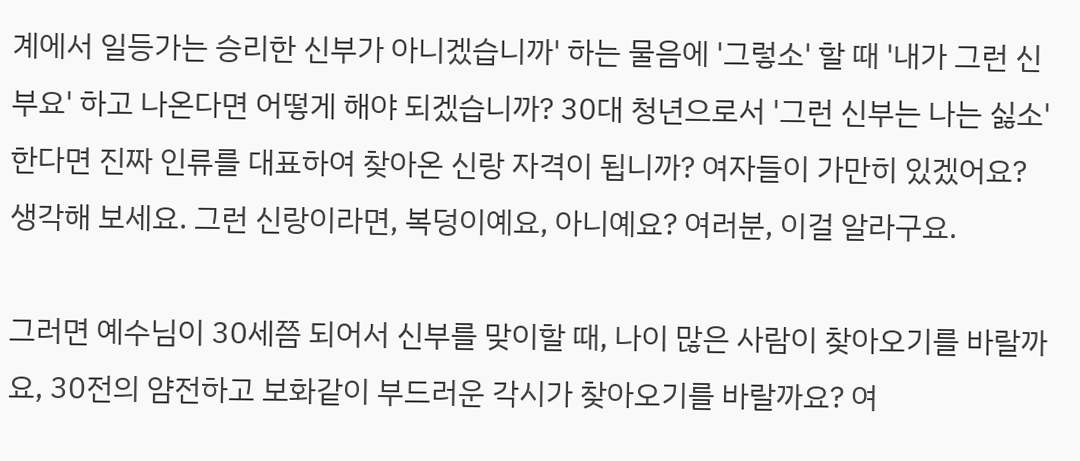계에서 일등가는 승리한 신부가 아니겠습니까' 하는 물음에 '그렇소' 할 때 '내가 그런 신부요' 하고 나온다면 어떻게 해야 되겠습니까? 30대 청년으로서 '그런 신부는 나는 싫소' 한다면 진짜 인류를 대표하여 찾아온 신랑 자격이 됩니까? 여자들이 가만히 있겠어요? 생각해 보세요. 그런 신랑이라면, 복덩이예요, 아니예요? 여러분, 이걸 알라구요.

그러면 예수님이 30세쯤 되어서 신부를 맞이할 때, 나이 많은 사람이 찾아오기를 바랄까요, 30전의 얌전하고 보화같이 부드러운 각시가 찾아오기를 바랄까요? 여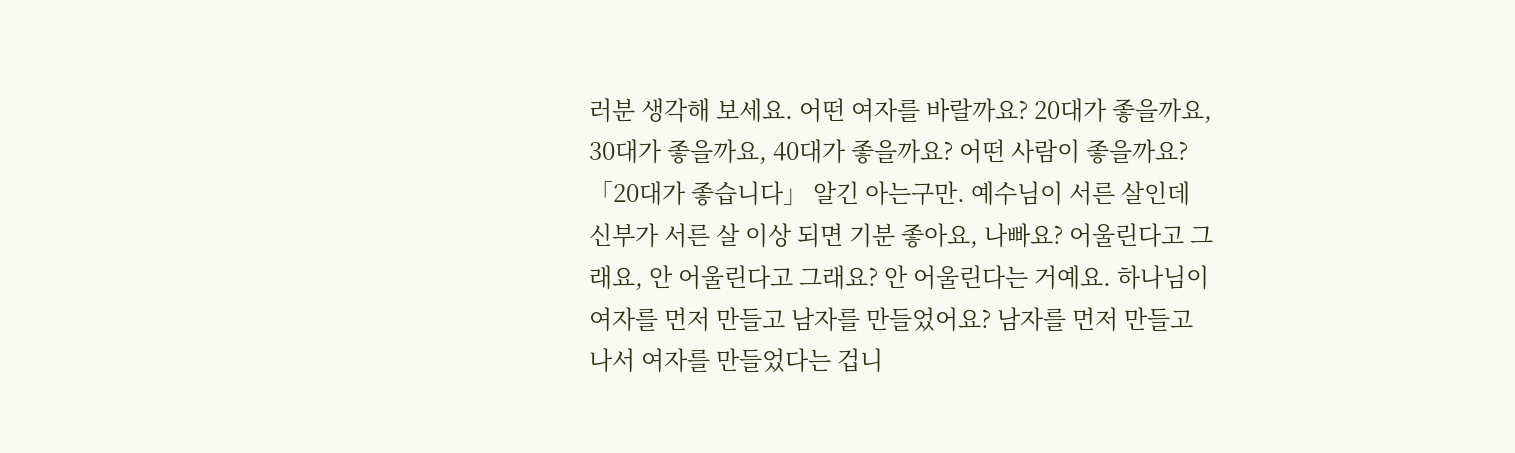러분 생각해 보세요. 어떤 여자를 바랄까요? 20대가 좋을까요, 30대가 좋을까요, 40대가 좋을까요? 어떤 사람이 좋을까요? 「20대가 좋습니다」 알긴 아는구만. 예수님이 서른 살인데 신부가 서른 살 이상 되면 기분 좋아요, 나빠요? 어울린다고 그래요, 안 어울린다고 그래요? 안 어울린다는 거예요. 하나님이 여자를 먼저 만들고 남자를 만들었어요? 남자를 먼저 만들고 나서 여자를 만들었다는 겁니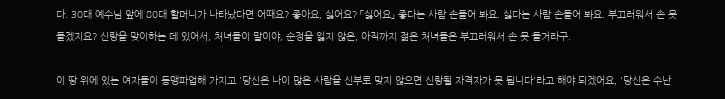다. 30대 예수님 앞에 80대 할머니가 나타났다면 어때요? 좋아요, 싫어요? 「싫어요」 좋다는 사람 손들어 봐요. 싫다는 사람 손들어 봐요. 부끄러워서 손 못 들겠지요? 신랑을 맞이하는 데 있어서, 처녀들이 말이야, 순정을 잃지 않은, 아직까지 젊은 처녀들은 부끄러워서 손 못 들거라구.

이 땅 위에 있는 여자들이 동맹파업해 가지고 '당신은 나이 많은 사람을 신부로 맞지 않으면 신랑될 자격자가 못 됩니다'라고 해야 되겠어요, '당신은 수난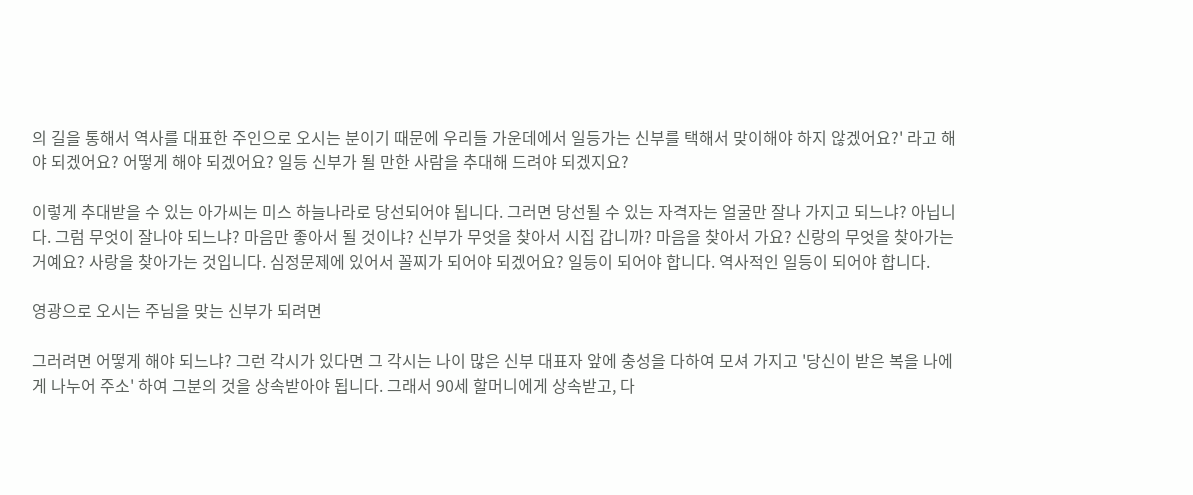의 길을 통해서 역사를 대표한 주인으로 오시는 분이기 때문에 우리들 가운데에서 일등가는 신부를 택해서 맞이해야 하지 않겠어요?' 라고 해야 되겠어요? 어떻게 해야 되겠어요? 일등 신부가 될 만한 사람을 추대해 드려야 되겠지요?

이렇게 추대받을 수 있는 아가씨는 미스 하늘나라로 당선되어야 됩니다. 그러면 당선될 수 있는 자격자는 얼굴만 잘나 가지고 되느냐? 아닙니다. 그럼 무엇이 잘나야 되느냐? 마음만 좋아서 될 것이냐? 신부가 무엇을 찾아서 시집 갑니까? 마음을 찾아서 가요? 신랑의 무엇을 찾아가는 거예요? 사랑을 찾아가는 것입니다. 심정문제에 있어서 꼴찌가 되어야 되겠어요? 일등이 되어야 합니다. 역사적인 일등이 되어야 합니다.

영광으로 오시는 주님을 맞는 신부가 되려면

그러려면 어떻게 해야 되느냐? 그런 각시가 있다면 그 각시는 나이 많은 신부 대표자 앞에 충성을 다하여 모셔 가지고 '당신이 받은 복을 나에게 나누어 주소' 하여 그분의 것을 상속받아야 됩니다. 그래서 90세 할머니에게 상속받고, 다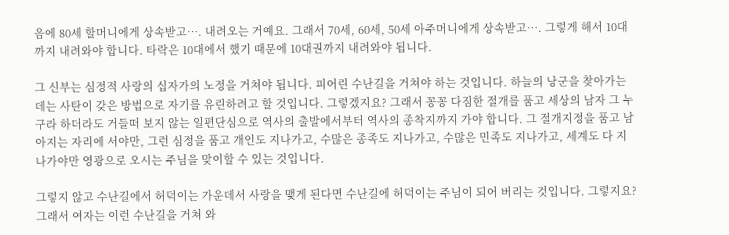음에 80세 할머니에게 상속받고…. 내려오는 거예요. 그래서 70세, 60세, 50세 아주머니에게 상속받고…. 그렇게 해서 10대까지 내려와야 합니다. 타락은 10대에서 했기 때문에 10대권까지 내려와야 됩니다.

그 신부는 심정적 사랑의 십자가의 노정을 거쳐야 됩니다. 피어린 수난길을 거쳐야 하는 것입니다. 하늘의 낭군을 찾아가는 데는 사탄이 갖은 방법으로 자기를 유린하려고 할 것입니다. 그렇겠지요? 그래서 꽁꽁 다짐한 절개를 품고 세상의 남자 그 누구라 하더라도 거들떠 보지 않는 일편단심으로 역사의 출발에서부터 역사의 종착지까지 가야 합니다. 그 절개지정을 품고 남아지는 자리에 서야만, 그런 심정을 품고 개인도 지나가고, 수많은 종족도 지나가고, 수많은 민족도 지나가고, 세계도 다 지나가야만 영광으로 오시는 주님을 맞이할 수 있는 것입니다.

그렇지 않고 수난길에서 허덕이는 가운데서 사랑을 맺게 된다면 수난길에 허덕이는 주님이 되어 버리는 것입니다. 그렇지요? 그래서 여자는 이런 수난길을 거쳐 와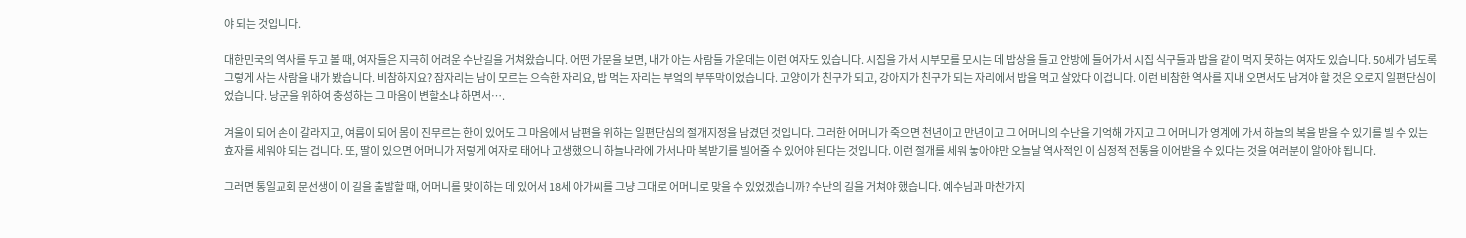야 되는 것입니다.

대한민국의 역사를 두고 볼 때, 여자들은 지극히 어려운 수난길을 거쳐왔습니다. 어떤 가문을 보면, 내가 아는 사람들 가운데는 이런 여자도 있습니다. 시집을 가서 시부모를 모시는 데 밥상을 들고 안방에 들어가서 시집 식구들과 밥을 같이 먹지 못하는 여자도 있습니다. 50세가 넘도록 그렇게 사는 사람을 내가 봤습니다. 비참하지요? 잠자리는 남이 모르는 으슥한 자리요, 밥 먹는 자리는 부엌의 부뚜막이었습니다. 고양이가 친구가 되고, 강아지가 친구가 되는 자리에서 밥을 먹고 살았다 이겁니다. 이런 비참한 역사를 지내 오면서도 남겨야 할 것은 오로지 일편단심이었습니다. 낭군을 위하여 충성하는 그 마음이 변할소냐 하면서….

겨울이 되어 손이 갈라지고, 여름이 되어 몸이 진무르는 한이 있어도 그 마음에서 남편을 위하는 일편단심의 절개지정을 남겼던 것입니다. 그러한 어머니가 죽으면 천년이고 만년이고 그 어머니의 수난을 기억해 가지고 그 어머니가 영계에 가서 하늘의 복을 받을 수 있기를 빌 수 있는 효자를 세워야 되는 겁니다. 또, 딸이 있으면 어머니가 저렇게 여자로 태어나 고생했으니 하늘나라에 가서나마 복받기를 빌어줄 수 있어야 된다는 것입니다. 이런 절개를 세워 놓아야만 오늘날 역사적인 이 심정적 전통을 이어받을 수 있다는 것을 여러분이 알아야 됩니다.

그러면 통일교회 문선생이 이 길을 출발할 때, 어머니를 맞이하는 데 있어서 18세 아가씨를 그냥 그대로 어머니로 맞을 수 있었겠습니까? 수난의 길을 거쳐야 했습니다. 예수님과 마찬가지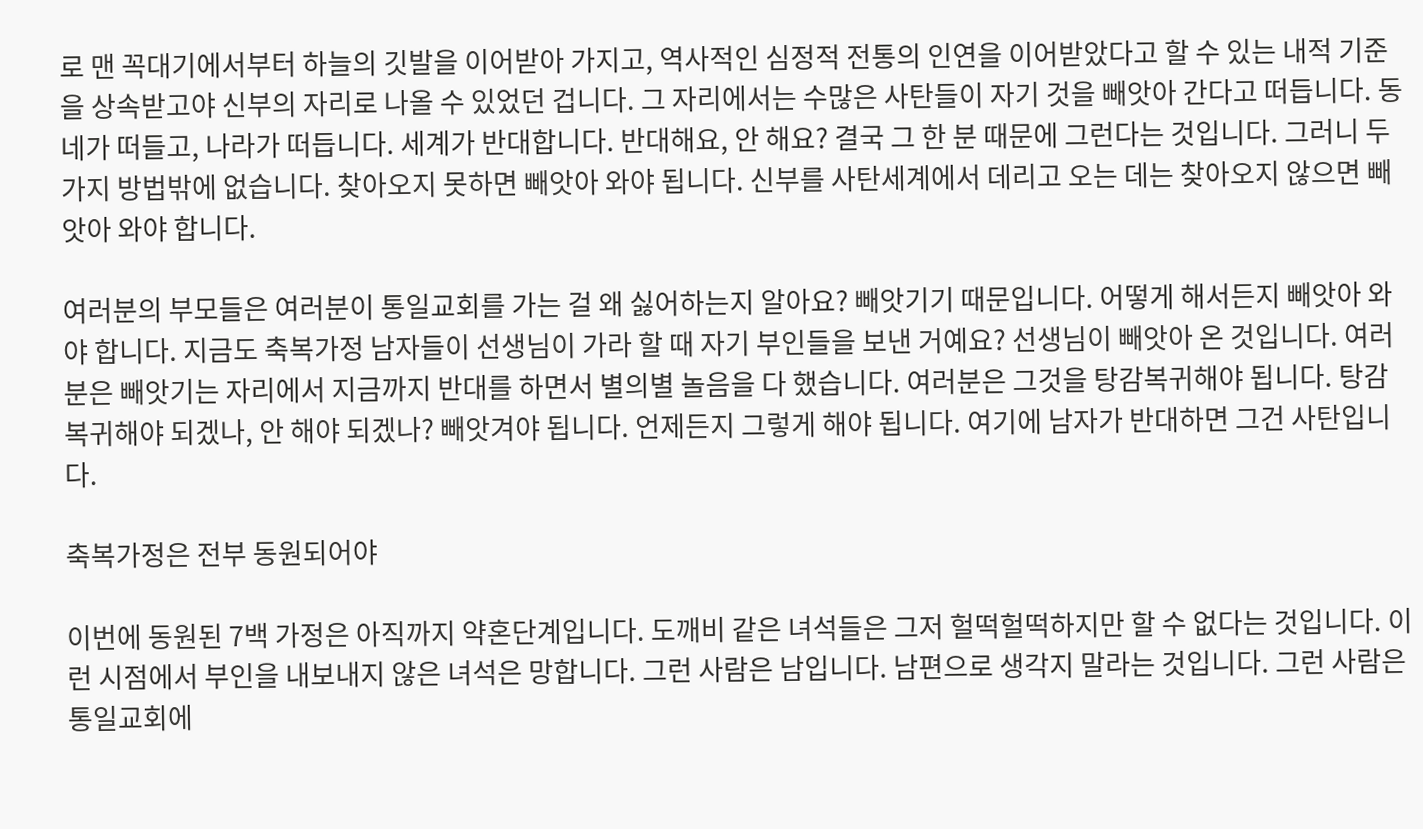로 맨 꼭대기에서부터 하늘의 깃발을 이어받아 가지고, 역사적인 심정적 전통의 인연을 이어받았다고 할 수 있는 내적 기준을 상속받고야 신부의 자리로 나올 수 있었던 겁니다. 그 자리에서는 수많은 사탄들이 자기 것을 빼앗아 간다고 떠듭니다. 동네가 떠들고, 나라가 떠듭니다. 세계가 반대합니다. 반대해요, 안 해요? 결국 그 한 분 때문에 그런다는 것입니다. 그러니 두 가지 방법밖에 없습니다. 찾아오지 못하면 빼앗아 와야 됩니다. 신부를 사탄세계에서 데리고 오는 데는 찾아오지 않으면 빼앗아 와야 합니다.

여러분의 부모들은 여러분이 통일교회를 가는 걸 왜 싫어하는지 알아요? 빼앗기기 때문입니다. 어떻게 해서든지 빼앗아 와야 합니다. 지금도 축복가정 남자들이 선생님이 가라 할 때 자기 부인들을 보낸 거예요? 선생님이 빼앗아 온 것입니다. 여러분은 빼앗기는 자리에서 지금까지 반대를 하면서 별의별 놀음을 다 했습니다. 여러분은 그것을 탕감복귀해야 됩니다. 탕감복귀해야 되겠나, 안 해야 되겠나? 빼앗겨야 됩니다. 언제든지 그렇게 해야 됩니다. 여기에 남자가 반대하면 그건 사탄입니다.

축복가정은 전부 동원되어야

이번에 동원된 7백 가정은 아직까지 약혼단계입니다. 도깨비 같은 녀석들은 그저 헐떡헐떡하지만 할 수 없다는 것입니다. 이런 시점에서 부인을 내보내지 않은 녀석은 망합니다. 그런 사람은 남입니다. 남편으로 생각지 말라는 것입니다. 그런 사람은 통일교회에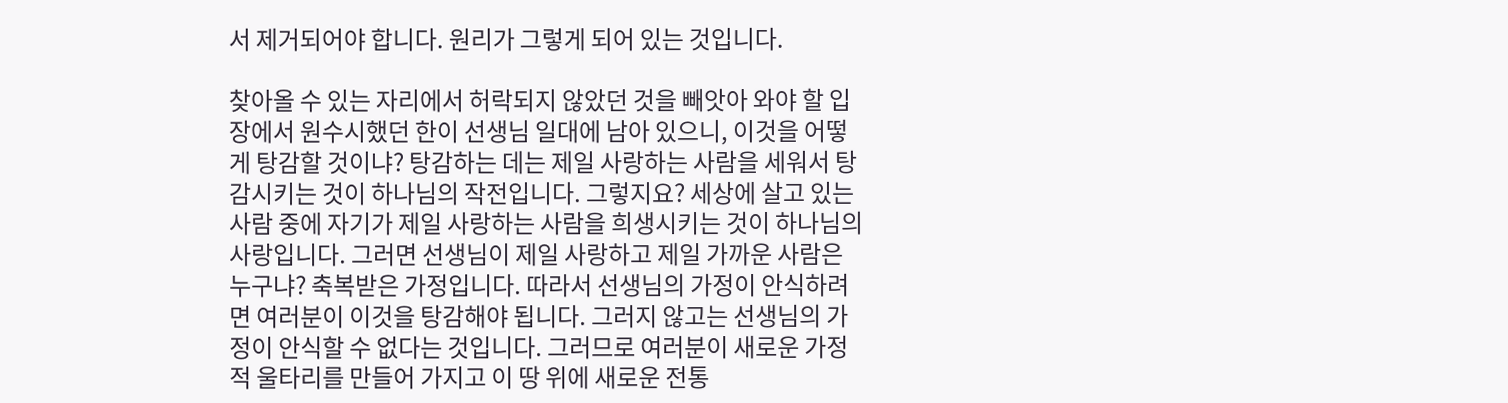서 제거되어야 합니다. 원리가 그렇게 되어 있는 것입니다.

찾아올 수 있는 자리에서 허락되지 않았던 것을 빼앗아 와야 할 입장에서 원수시했던 한이 선생님 일대에 남아 있으니, 이것을 어떻게 탕감할 것이냐? 탕감하는 데는 제일 사랑하는 사람을 세워서 탕감시키는 것이 하나님의 작전입니다. 그렇지요? 세상에 살고 있는 사람 중에 자기가 제일 사랑하는 사람을 희생시키는 것이 하나님의 사랑입니다. 그러면 선생님이 제일 사랑하고 제일 가까운 사람은 누구냐? 축복받은 가정입니다. 따라서 선생님의 가정이 안식하려면 여러분이 이것을 탕감해야 됩니다. 그러지 않고는 선생님의 가정이 안식할 수 없다는 것입니다. 그러므로 여러분이 새로운 가정적 울타리를 만들어 가지고 이 땅 위에 새로운 전통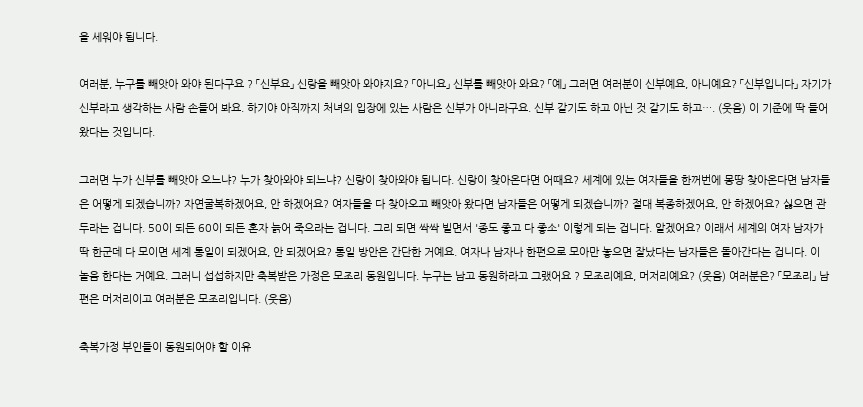을 세워야 됩니다.

여러분, 누구를 빼앗아 와야 된다구요 ? 「신부요」 신랑을 빼앗아 와야지요? 「아니요」 신부를 빼앗아 와요? 「예」 그러면 여러분이 신부예요, 아니예요? 「신부입니다」 자기가 신부라고 생각하는 사람 손들어 봐요. 하기야 아직까지 처녀의 입장에 있는 사람은 신부가 아니라구요. 신부 같기도 하고 아닌 것 같기도 하고…. (웃음) 이 기준에 딱 들어왔다는 것입니다.

그러면 누가 신부를 빼앗아 오느냐? 누가 찾아와야 되느냐? 신랑이 찾아와야 됩니다. 신랑이 찾아온다면 어때요? 세계에 있는 여자들을 한꺼번에 몽땅 찾아온다면 남자들은 어떻게 되겠습니까? 자연굴복하겠어요, 안 하겠어요? 여자들을 다 찾아오고 빼앗아 왔다면 남자들은 어떻게 되겠습니까? 절대 복종하겠어요, 안 하겠어요? 싫으면 관두라는 겁니다. 50이 되든 60이 되든 혼자 늙어 죽으라는 겁니다. 그리 되면 싹싹 빌면서 '종도 좋고 다 좋소' 이렇게 되는 겁니다. 알겠어요? 이래서 세계의 여자 남자가 딱 한군데 다 모이면 세계 통일이 되겠어요, 안 되겠어요? 통일 방안은 간단한 거예요. 여자나 남자나 한편으로 모아만 놓으면 잘났다는 남자들은 돌아간다는 겁니다. 이 놀음 한다는 거예요. 그러니 섭섭하지만 축복받은 가정은 모조리 동원입니다. 누구는 남고 동원하라고 그랬어요 ? 모조리예요, 머저리예요? (웃음) 여러분은? 「모조리」 남편은 머저리이고 여러분은 모조리입니다. (웃음)

축복가정 부인들이 동원되어야 할 이유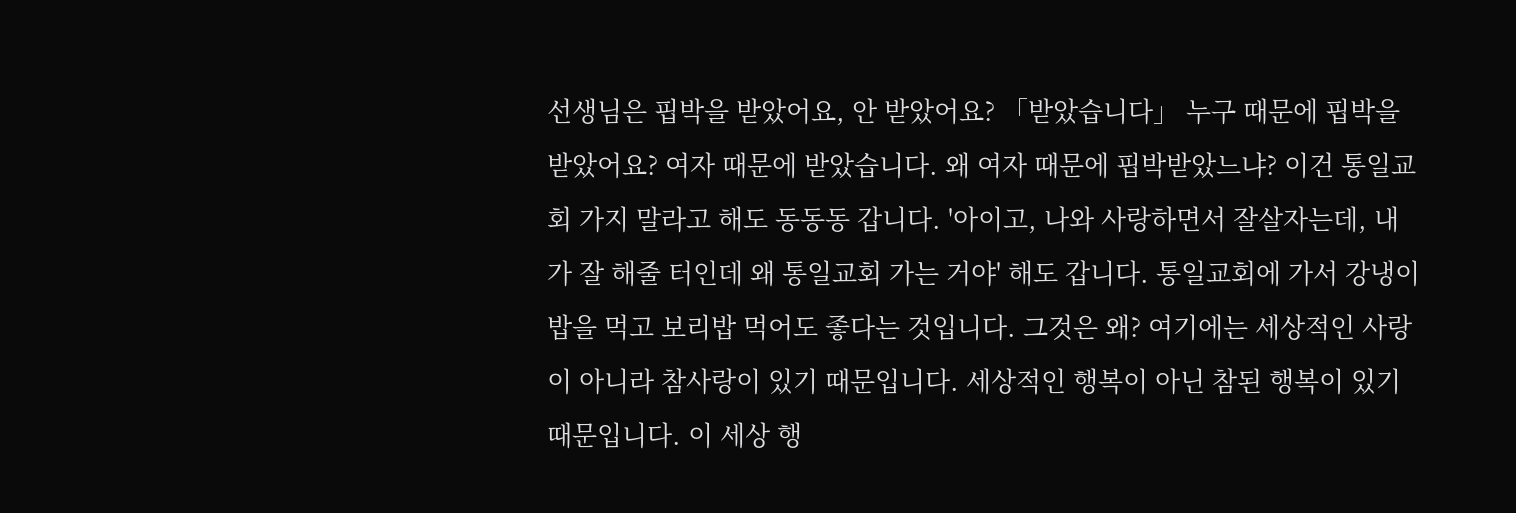선생님은 핍박을 받았어요, 안 받았어요? 「받았습니다」 누구 때문에 핍박을 받았어요? 여자 때문에 받았습니다. 왜 여자 때문에 핍박받았느냐? 이건 통일교회 가지 말라고 해도 동동동 갑니다. '아이고, 나와 사랑하면서 잘살자는데, 내가 잘 해줄 터인데 왜 통일교회 가는 거야' 해도 갑니다. 통일교회에 가서 강냉이 밥을 먹고 보리밥 먹어도 좋다는 것입니다. 그것은 왜? 여기에는 세상적인 사랑이 아니라 참사랑이 있기 때문입니다. 세상적인 행복이 아닌 참된 행복이 있기 때문입니다. 이 세상 행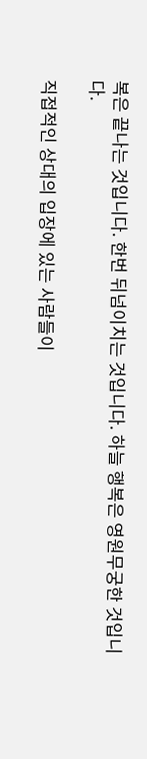복은 끝나는 것입니다. 한번 뒤넘이치는 것입니다. 하늘 행복은 영원무궁한 것입니다.

직접적인 상대의 입장에 있는 사람들이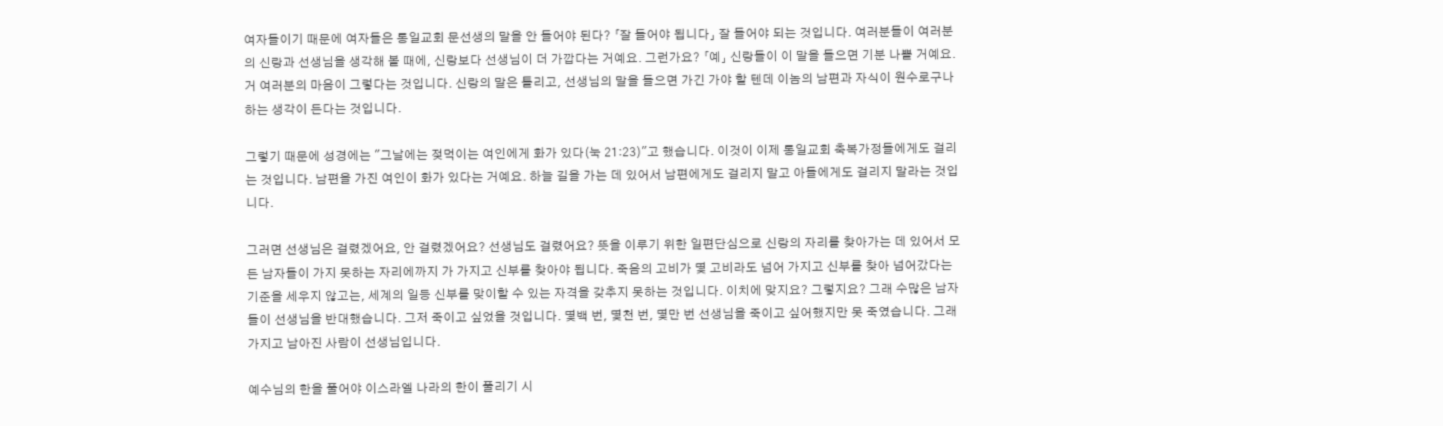여자들이기 때문에 여자들은 통일교회 문선생의 말을 안 들어야 된다? 「잘 들어야 됩니다」 잘 들어야 되는 것입니다. 여러분들이 여러분의 신랑과 선생님을 생각해 볼 때에, 신랑보다 선생님이 더 가깝다는 거예요. 그런가요? 「예」 신랑들이 이 말을 들으면 기분 나쁠 거예요. 거 여러분의 마음이 그렇다는 것입니다. 신랑의 말은 틀리고, 선생님의 말을 들으면 가긴 가야 할 텐데 이놈의 남편과 자식이 원수로구나 하는 생각이 든다는 것입니다.

그렇기 때문에 성경에는 "그날에는 젖먹이는 여인에게 화가 있다(눅 21:23)"고 했습니다. 이것이 이제 통일교회 축복가정들에게도 걸리는 것입니다. 남편을 가진 여인이 화가 있다는 거예요. 하늘 길을 가는 데 있어서 남편에게도 걸리지 말고 아들에게도 걸리지 말라는 것입니다.

그러면 선생님은 걸렸겠어요, 안 걸렸겠어요? 선생님도 걸렸어요? 뜻을 이루기 위한 일편단심으로 신랑의 자리를 찾아가는 데 있어서 모든 남자들이 가지 못하는 자리에까지 가 가지고 신부를 찾아야 됩니다. 죽음의 고비가 몇 고비라도 넘어 가지고 신부를 찾아 넘어갔다는 기준을 세우지 않고는, 세계의 일등 신부를 맞이할 수 있는 자격을 갖추지 못하는 것입니다. 이치에 맞지요? 그렇지요? 그래 수많은 남자들이 선생님을 반대했습니다. 그저 죽이고 싶었을 것입니다. 몇백 번, 몇천 번, 몇만 번 선생님을 죽이고 싶어했지만 못 죽였습니다. 그래 가지고 남아진 사람이 선생님입니다.

예수님의 한을 풀어야 이스라엘 나라의 한이 풀리기 시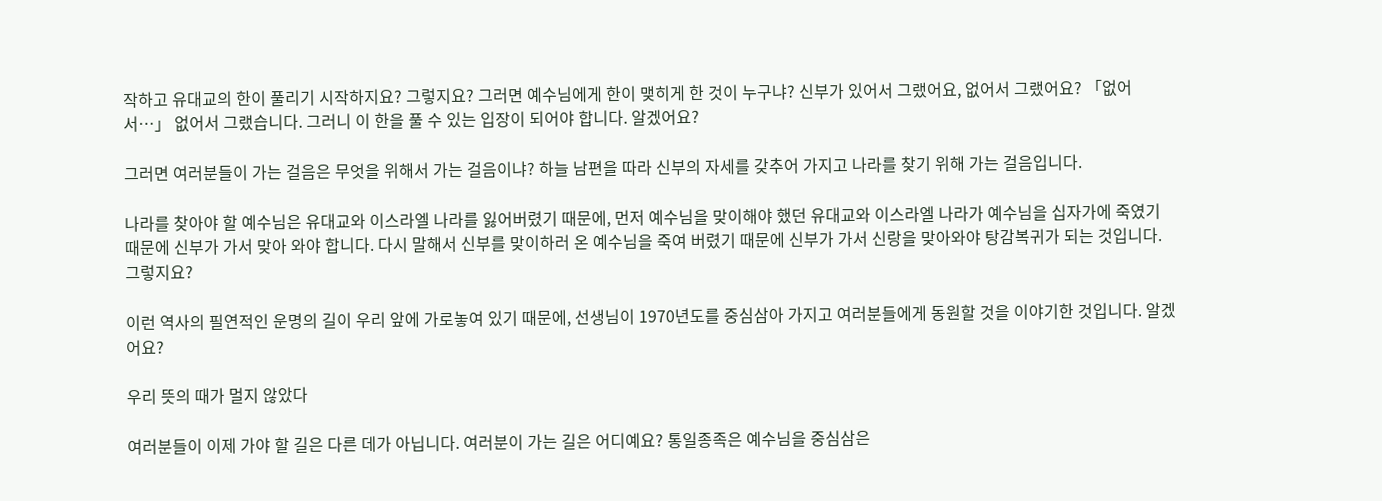작하고 유대교의 한이 풀리기 시작하지요? 그렇지요? 그러면 예수님에게 한이 맺히게 한 것이 누구냐? 신부가 있어서 그랬어요, 없어서 그랬어요? 「없어서…」 없어서 그랬습니다. 그러니 이 한을 풀 수 있는 입장이 되어야 합니다. 알겠어요?

그러면 여러분들이 가는 걸음은 무엇을 위해서 가는 걸음이냐? 하늘 남편을 따라 신부의 자세를 갖추어 가지고 나라를 찾기 위해 가는 걸음입니다.

나라를 찾아야 할 예수님은 유대교와 이스라엘 나라를 잃어버렸기 때문에, 먼저 예수님을 맞이해야 했던 유대교와 이스라엘 나라가 예수님을 십자가에 죽였기 때문에 신부가 가서 맞아 와야 합니다. 다시 말해서 신부를 맞이하러 온 예수님을 죽여 버렸기 때문에 신부가 가서 신랑을 맞아와야 탕감복귀가 되는 것입니다. 그렇지요?

이런 역사의 필연적인 운명의 길이 우리 앞에 가로놓여 있기 때문에, 선생님이 1970년도를 중심삼아 가지고 여러분들에게 동원할 것을 이야기한 것입니다. 알겠어요?

우리 뜻의 때가 멀지 않았다

여러분들이 이제 가야 할 길은 다른 데가 아닙니다. 여러분이 가는 길은 어디예요? 통일종족은 예수님을 중심삼은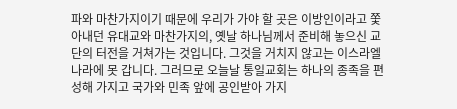파와 마찬가지이기 때문에 우리가 가야 할 곳은 이방인이라고 쫓아내던 유대교와 마찬가지의, 옛날 하나님께서 준비해 놓으신 교단의 터전을 거쳐가는 것입니다. 그것을 거치지 않고는 이스라엘 나라에 못 갑니다. 그러므로 오늘날 통일교회는 하나의 종족을 편성해 가지고 국가와 민족 앞에 공인받아 가지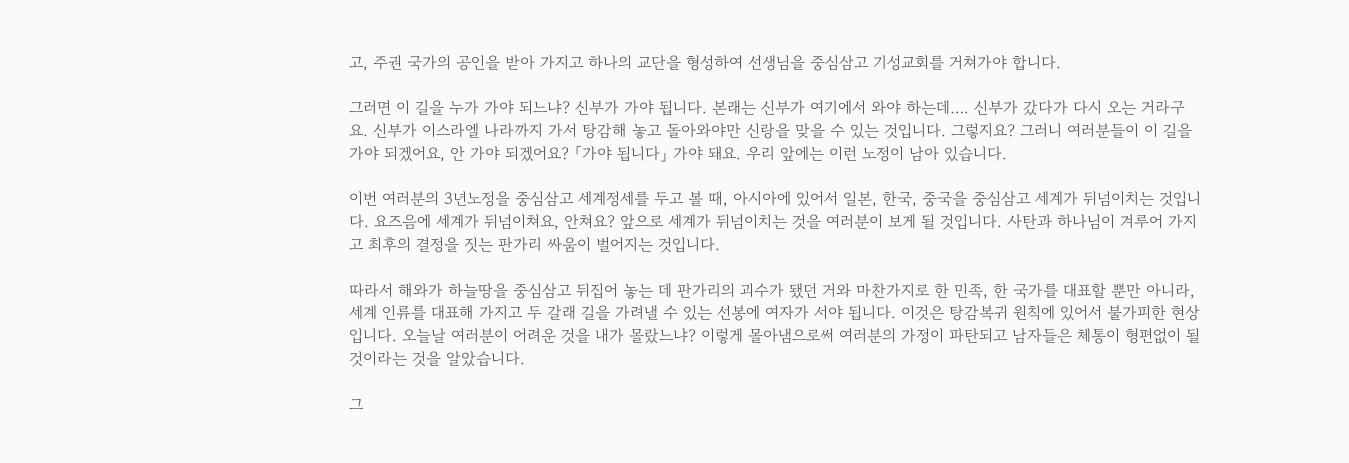고, 주권 국가의 공인을 받아 가지고 하나의 교단을 형성하여 선생님을 중심삼고 기성교회를 거쳐가야 합니다.

그러면 이 길을 누가 가야 되느냐? 신부가 가야 됩니다. 본래는 신부가 여기에서 와야 하는데…. 신부가 갔다가 다시 오는 거라구요. 신부가 이스라엘 나라까지 가서 탕감해 놓고 돌아와야만 신랑을 맞을 수 있는 것입니다. 그렇지요? 그러니 여러분들이 이 길을 가야 되겠어요, 안 가야 되겠어요? 「가야 됩니다」 가야 돼요. 우리 앞에는 이런 노정이 남아 있습니다.

이번 여러분의 3년노정을 중심삼고 세계정세를 두고 볼 때, 아시아에 있어서 일본, 한국, 중국을 중심삼고 세계가 뒤넘이치는 것입니다. 요즈음에 세계가 뒤넘이쳐요, 안쳐요? 앞으로 세계가 뒤넘이치는 것을 여러분이 보게 될 것입니다. 사탄과 하나님이 겨루어 가지고 최후의 결정을 짓는 판가리 싸움이 벌어지는 것입니다.

따라서 해와가 하늘땅을 중심삼고 뒤집어 놓는 데 판가리의 괴수가 됐던 거와 마찬가지로 한 민족, 한 국가를 대표할 뿐만 아니라, 세계 인류를 대표해 가지고 두 갈래 길을 가려낼 수 있는 선봉에 여자가 서야 됩니다. 이것은 탕감복귀 원칙에 있어서 불가피한 현상입니다. 오늘날 여러분이 어려운 것을 내가 몰랐느냐? 이렇게 몰아냄으로써 여러분의 가정이 파탄되고 남자들은 체통이 형편없이 될 것이라는 것을 알았습니다.

그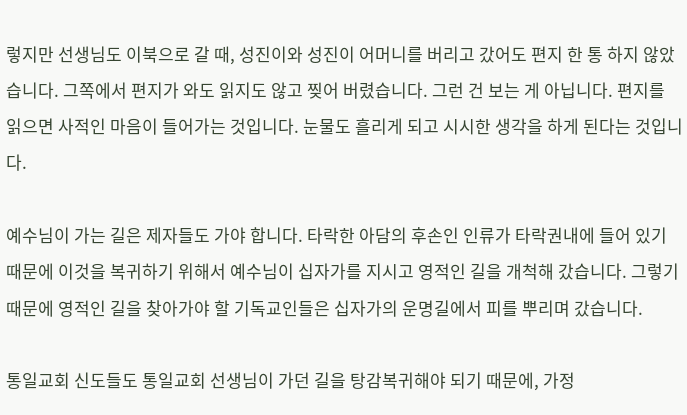렇지만 선생님도 이북으로 갈 때, 성진이와 성진이 어머니를 버리고 갔어도 편지 한 통 하지 않았습니다. 그쪽에서 편지가 와도 읽지도 않고 찢어 버렸습니다. 그런 건 보는 게 아닙니다. 편지를 읽으면 사적인 마음이 들어가는 것입니다. 눈물도 흘리게 되고 시시한 생각을 하게 된다는 것입니다.

예수님이 가는 길은 제자들도 가야 합니다. 타락한 아담의 후손인 인류가 타락권내에 들어 있기 때문에 이것을 복귀하기 위해서 예수님이 십자가를 지시고 영적인 길을 개척해 갔습니다. 그렇기 때문에 영적인 길을 찾아가야 할 기독교인들은 십자가의 운명길에서 피를 뿌리며 갔습니다.

통일교회 신도들도 통일교회 선생님이 가던 길을 탕감복귀해야 되기 때문에, 가정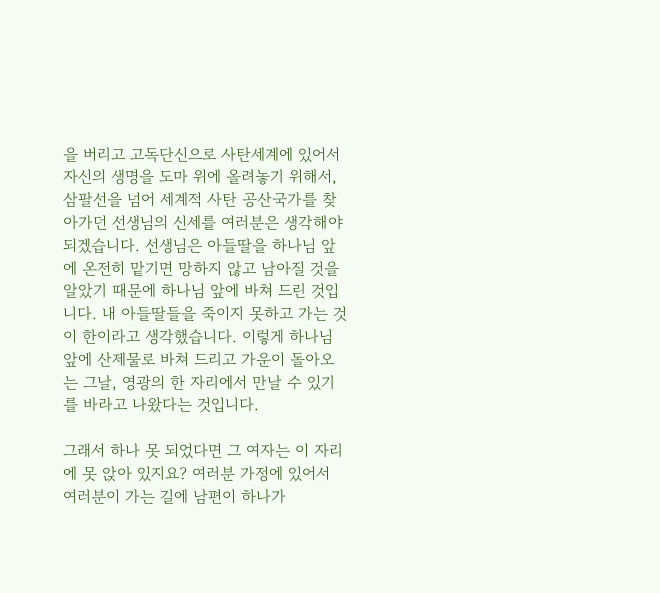을 버리고 고독단신으로 사탄세계에 있어서 자신의 생명을 도마 위에 올려놓기 위해서, 삼팔선을 넘어 세계적 사탄 공산국가를 찾아가던 선생님의 신세를 여러분은 생각해야 되겠습니다. 선생님은 아들딸을 하나님 앞에 온전히 맡기면 망하지 않고 남아질 것을 알았기 때문에 하나님 앞에 바쳐 드린 것입니다. 내 아들딸들을 죽이지 못하고 가는 것이 한이라고 생각했습니다. 이렇게 하나님 앞에 산제물로 바쳐 드리고 가운이 돌아오는 그날, 영광의 한 자리에서 만날 수 있기를 바라고 나왔다는 것입니다.

그래서 하나 못 되었다면 그 여자는 이 자리에 못 앉아 있지요? 여러분 가정에 있어서 여러분이 가는 길에 남편이 하나가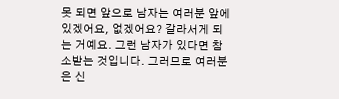못 되면 앞으로 남자는 여러분 앞에 있겠어요, 없겠어요? 갈라서게 되는 거예요. 그런 남자가 있다면 참소받는 것입니다. 그러므로 여러분은 신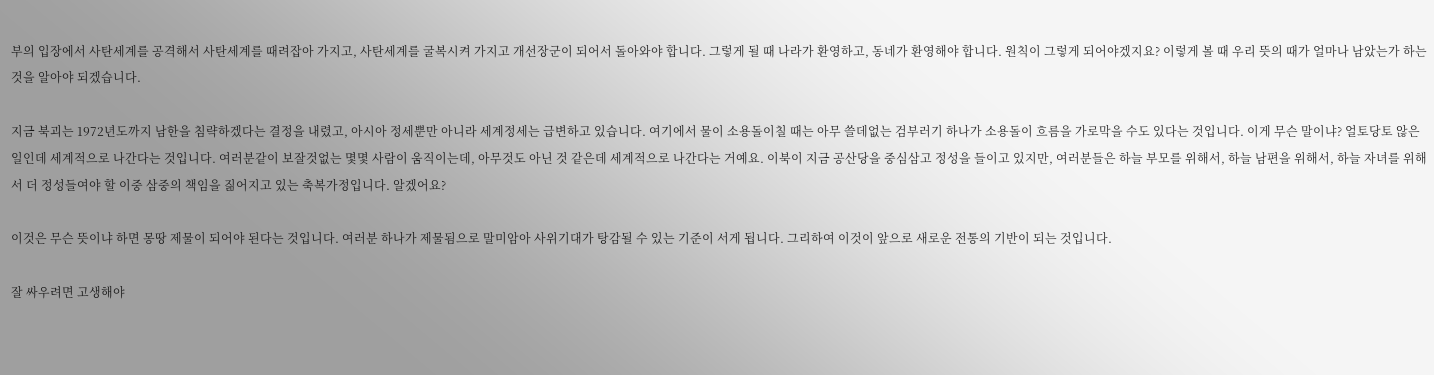부의 입장에서 사탄세계를 공격해서 사탄세계를 때려잡아 가지고, 사탄세계를 굴복시켜 가지고 개선장군이 되어서 돌아와야 합니다. 그렇게 될 때 나라가 환영하고, 동네가 환영해야 합니다. 원칙이 그렇게 되어야겠지요? 이렇게 볼 때 우리 뜻의 때가 얼마나 남았는가 하는 것을 알아야 되겠습니다.

지금 북괴는 1972년도까지 남한을 침략하겠다는 결정을 내렸고, 아시아 정세뿐만 아니라 세계정세는 급변하고 있습니다. 여기에서 물이 소용돌이칠 때는 아무 쓸데없는 검부러기 하나가 소용돌이 흐름을 가로막을 수도 있다는 것입니다. 이게 무슨 말이냐? 얼토당토 않은 일인데 세계적으로 나간다는 것입니다. 여러분같이 보잘것없는 몇몇 사람이 움직이는데, 아무것도 아닌 것 같은데 세계적으로 나간다는 거예요. 이북이 지금 공산당을 중심삼고 정성을 들이고 있지만, 여러분들은 하늘 부모를 위해서, 하늘 남편을 위해서, 하늘 자녀를 위해서 더 정성들여야 할 이중 삼중의 책임을 짊어지고 있는 축복가정입니다. 알겠어요?

이것은 무슨 뜻이냐 하면 몽땅 제물이 되어야 된다는 것입니다. 여러분 하나가 제물됨으로 말미암아 사위기대가 탕감될 수 있는 기준이 서게 됩니다. 그리하여 이것이 앞으로 새로운 전통의 기반이 되는 것입니다.

잘 싸우려면 고생해야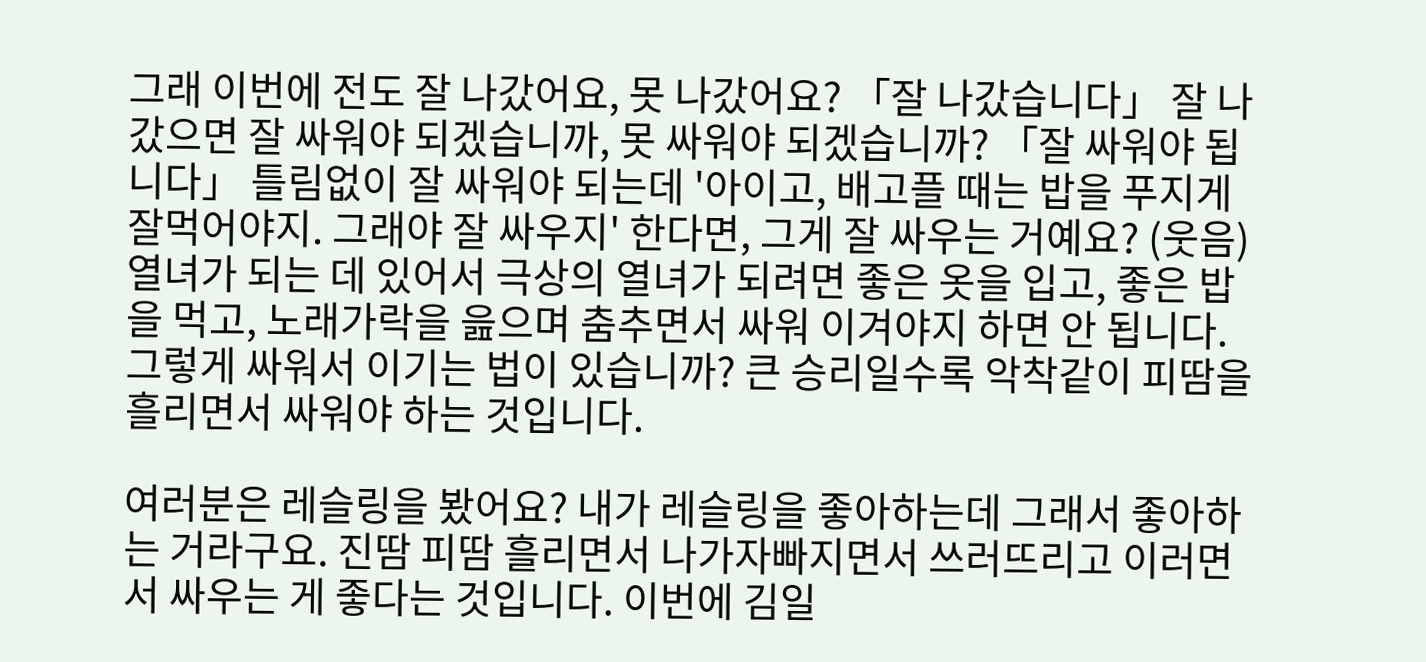그래 이번에 전도 잘 나갔어요, 못 나갔어요? 「잘 나갔습니다」 잘 나갔으면 잘 싸워야 되겠습니까, 못 싸워야 되겠습니까? 「잘 싸워야 됩니다」 틀림없이 잘 싸워야 되는데 '아이고, 배고플 때는 밥을 푸지게 잘먹어야지. 그래야 잘 싸우지' 한다면, 그게 잘 싸우는 거예요? (웃음) 열녀가 되는 데 있어서 극상의 열녀가 되려면 좋은 옷을 입고, 좋은 밥을 먹고, 노래가락을 읊으며 춤추면서 싸워 이겨야지 하면 안 됩니다. 그렇게 싸워서 이기는 법이 있습니까? 큰 승리일수록 악착같이 피땀을 흘리면서 싸워야 하는 것입니다.

여러분은 레슬링을 봤어요? 내가 레슬링을 좋아하는데 그래서 좋아하는 거라구요. 진땀 피땀 흘리면서 나가자빠지면서 쓰러뜨리고 이러면서 싸우는 게 좋다는 것입니다. 이번에 김일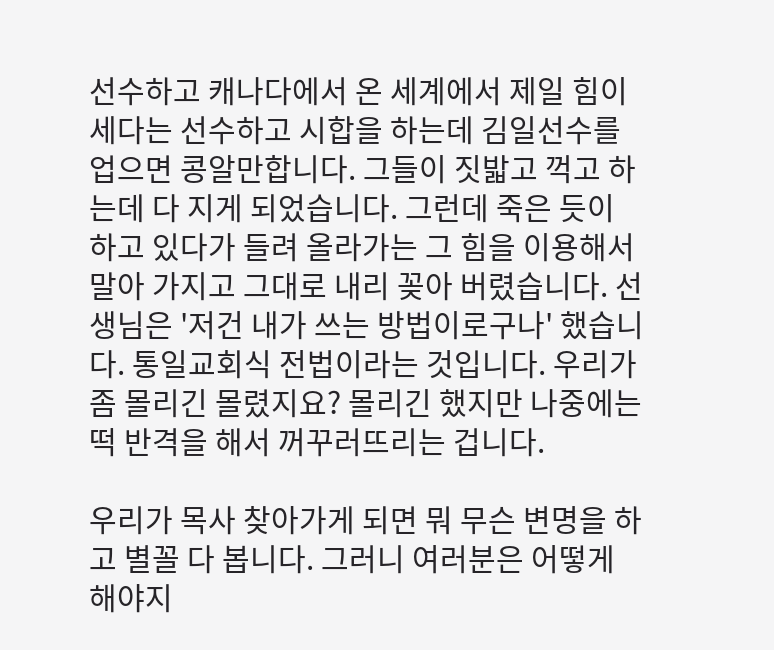선수하고 캐나다에서 온 세계에서 제일 힘이 세다는 선수하고 시합을 하는데 김일선수를 업으면 콩알만합니다. 그들이 짓밟고 꺽고 하는데 다 지게 되었습니다. 그런데 죽은 듯이 하고 있다가 들려 올라가는 그 힘을 이용해서 말아 가지고 그대로 내리 꽂아 버렸습니다. 선생님은 '저건 내가 쓰는 방법이로구나' 했습니다. 통일교회식 전법이라는 것입니다. 우리가 좀 몰리긴 몰렸지요? 몰리긴 했지만 나중에는 떡 반격을 해서 꺼꾸러뜨리는 겁니다.

우리가 목사 찾아가게 되면 뭐 무슨 변명을 하고 별꼴 다 봅니다. 그러니 여러분은 어떻게 해야지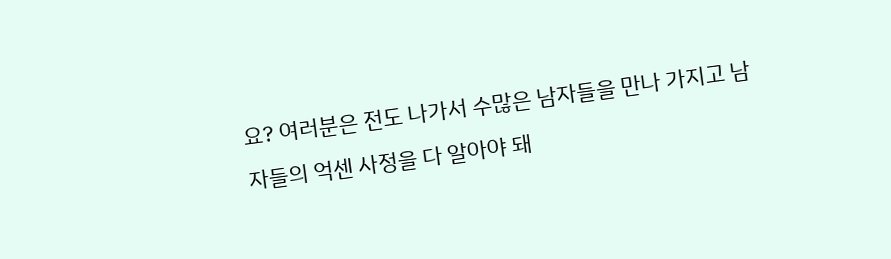요? 여러분은 전도 나가서 수많은 남자들을 만나 가지고 남자들의 억센 사정을 다 알아야 돼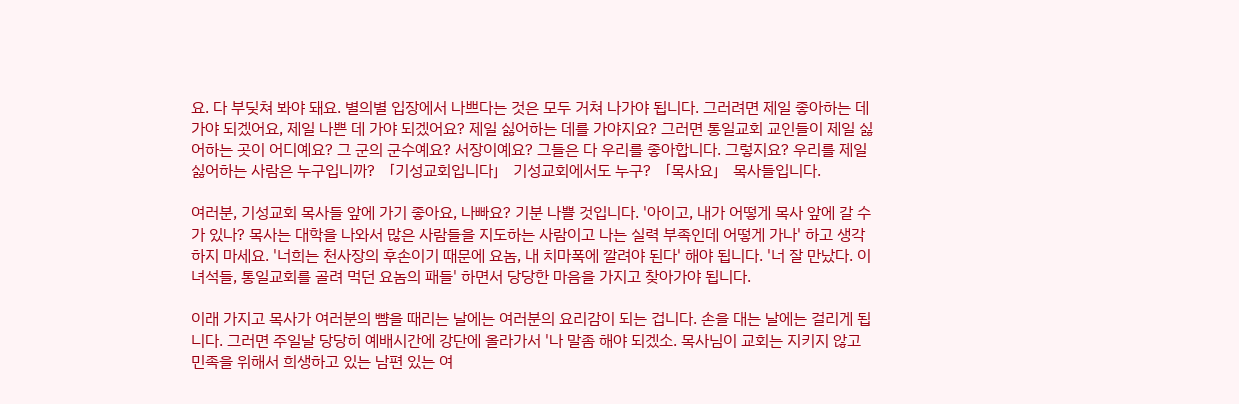요. 다 부딪쳐 봐야 돼요. 별의별 입장에서 나쁘다는 것은 모두 거쳐 나가야 됩니다. 그러려면 제일 좋아하는 데 가야 되겠어요, 제일 나쁜 데 가야 되겠어요? 제일 싫어하는 데를 가야지요? 그러면 통일교회 교인들이 제일 싫어하는 곳이 어디예요? 그 군의 군수예요? 서장이예요? 그들은 다 우리를 좋아합니다. 그렇지요? 우리를 제일 싫어하는 사람은 누구입니까? 「기성교회입니다」 기성교회에서도 누구? 「목사요」 목사들입니다.

여러분, 기성교회 목사들 앞에 가기 좋아요, 나빠요? 기분 나쁠 것입니다. '아이고, 내가 어떻게 목사 앞에 갈 수가 있나? 목사는 대학을 나와서 많은 사람들을 지도하는 사람이고 나는 실력 부족인데 어떻게 가나' 하고 생각하지 마세요. '너희는 천사장의 후손이기 때문에 요놈, 내 치마폭에 깔려야 된다' 해야 됩니다. '너 잘 만났다. 이 녀석들, 통일교회를 골려 먹던 요놈의 패들' 하면서 당당한 마음을 가지고 찾아가야 됩니다.

이래 가지고 목사가 여러분의 뺨을 때리는 날에는 여러분의 요리감이 되는 겁니다. 손을 대는 날에는 걸리게 됩니다. 그러면 주일날 당당히 예배시간에 강단에 올라가서 '나 말좀 해야 되겠소. 목사님이 교회는 지키지 않고 민족을 위해서 희생하고 있는 남편 있는 여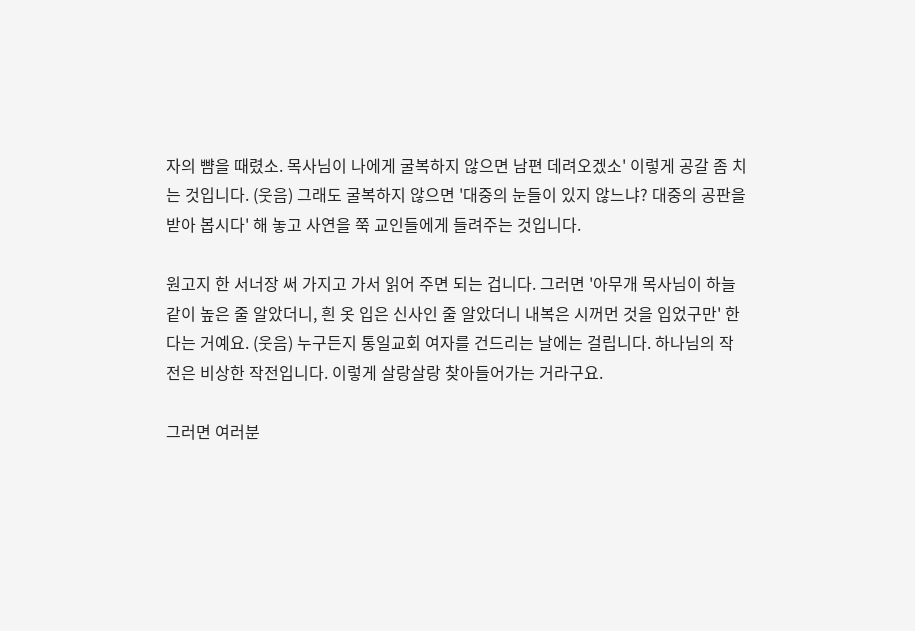자의 뺨을 때렸소. 목사님이 나에게 굴복하지 않으면 남편 데려오겠소' 이렇게 공갈 좀 치는 것입니다. (웃음) 그래도 굴복하지 않으면 '대중의 눈들이 있지 않느냐? 대중의 공판을 받아 봅시다' 해 놓고 사연을 쭉 교인들에게 들려주는 것입니다.

원고지 한 서너장 써 가지고 가서 읽어 주면 되는 겁니다. 그러면 '아무개 목사님이 하늘같이 높은 줄 알았더니, 흰 옷 입은 신사인 줄 알았더니 내복은 시꺼먼 것을 입었구만' 한다는 거예요. (웃음) 누구든지 통일교회 여자를 건드리는 날에는 걸립니다. 하나님의 작전은 비상한 작전입니다. 이렇게 살랑살랑 찾아들어가는 거라구요.

그러면 여러분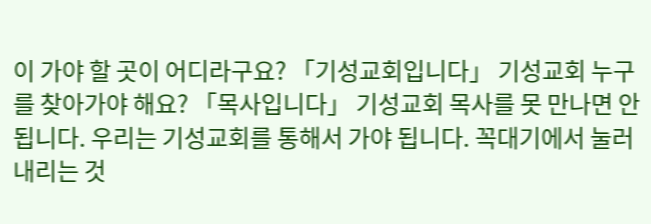이 가야 할 곳이 어디라구요? 「기성교회입니다」 기성교회 누구를 찾아가야 해요? 「목사입니다」 기성교회 목사를 못 만나면 안 됩니다. 우리는 기성교회를 통해서 가야 됩니다. 꼭대기에서 눌러 내리는 것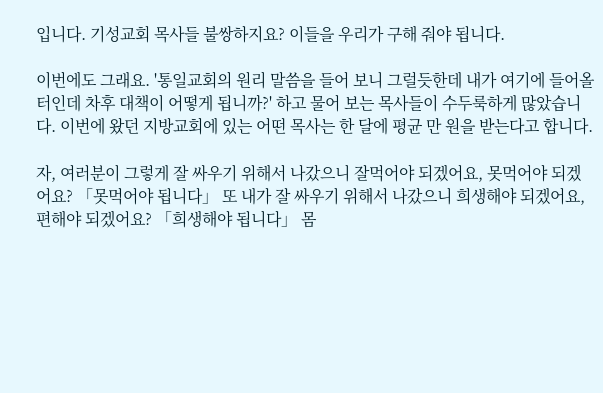입니다. 기성교회 목사들 불쌍하지요? 이들을 우리가 구해 줘야 됩니다.

이번에도 그래요. '통일교회의 원리 말씀을 들어 보니 그럴듯한데 내가 여기에 들어올 터인데 차후 대책이 어떻게 됩니까?' 하고 물어 보는 목사들이 수두룩하게 많았습니다. 이번에 왔던 지방교회에 있는 어떤 목사는 한 달에 평균 만 원을 받는다고 합니다.

자, 여러분이 그렇게 잘 싸우기 위해서 나갔으니 잘먹어야 되겠어요, 못먹어야 되겠어요? 「못먹어야 됩니다」 또 내가 잘 싸우기 위해서 나갔으니 희생해야 되겠어요, 편해야 되겠어요? 「희생해야 됩니다」 몸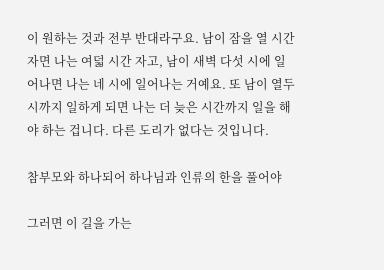이 원하는 것과 전부 반대라구요. 남이 잠을 열 시간 자면 나는 여덟 시간 자고, 남이 새벽 다섯 시에 일어나면 나는 네 시에 일어나는 거예요. 또 남이 열두 시까지 일하게 되면 나는 더 늦은 시간까지 일을 해야 하는 겁니다. 다른 도리가 없다는 것입니다.

참부모와 하나되어 하나님과 인류의 한을 풀어야

그러면 이 길을 가는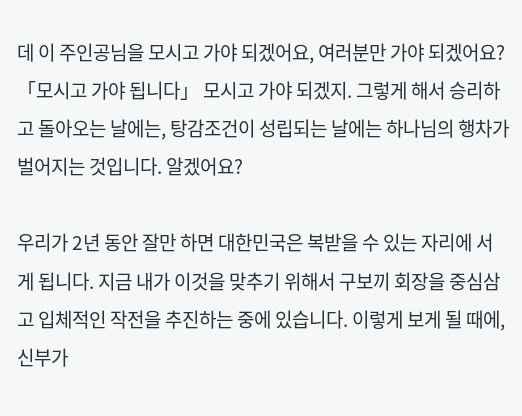데 이 주인공님을 모시고 가야 되겠어요, 여러분만 가야 되겠어요? 「모시고 가야 됩니다」 모시고 가야 되겠지. 그렇게 해서 승리하고 돌아오는 날에는, 탕감조건이 성립되는 날에는 하나님의 행차가 벌어지는 것입니다. 알겠어요?

우리가 2년 동안 잘만 하면 대한민국은 복받을 수 있는 자리에 서게 됩니다. 지금 내가 이것을 맞추기 위해서 구보끼 회장을 중심삼고 입체적인 작전을 추진하는 중에 있습니다. 이렇게 보게 될 때에, 신부가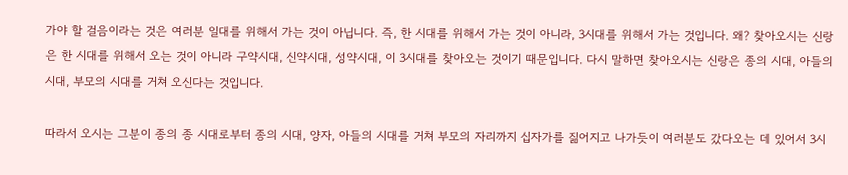가야 할 걸음이라는 것은 여러분 일대를 위해서 가는 것이 아닙니다. 즉, 한 시대를 위해서 가는 것이 아니라, 3시대를 위해서 가는 것입니다. 왜? 찾아오시는 신랑은 한 시대를 위해서 오는 것이 아니라 구약시대, 신약시대, 성약시대, 이 3시대를 찾아오는 것이기 때문입니다. 다시 말하면 찾아오시는 신랑은 종의 시대, 아들의 시대, 부모의 시대를 거쳐 오신다는 것입니다.

따라서 오시는 그분이 종의 종 시대로부터 종의 시대, 양자, 아들의 시대를 거쳐 부모의 자리까지 십자가를 짊어지고 나가듯이 여러분도 갔다오는 데 있어서 3시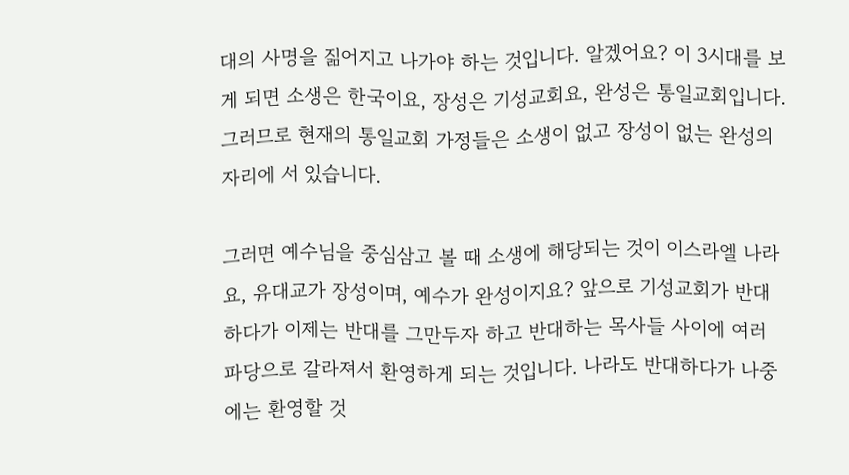대의 사명을 짊어지고 나가야 하는 것입니다. 알겠어요? 이 3시대를 보게 되면 소생은 한국이요, 장성은 기성교회요, 완성은 통일교회입니다. 그러므로 현재의 통일교회 가정들은 소생이 없고 장성이 없는 완성의 자리에 서 있습니다.

그러면 예수님을 중심삼고 볼 때 소생에 해당되는 것이 이스라엘 나라요, 유대교가 장성이며, 예수가 완성이지요? 앞으로 기성교회가 반대하다가 이제는 반대를 그만두자 하고 반대하는 목사들 사이에 여러 파당으로 갈라져서 환영하게 되는 것입니다. 나라도 반대하다가 나중에는 환영할 것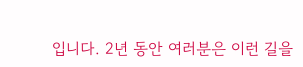입니다. 2년 동안 여러분은 이런 길을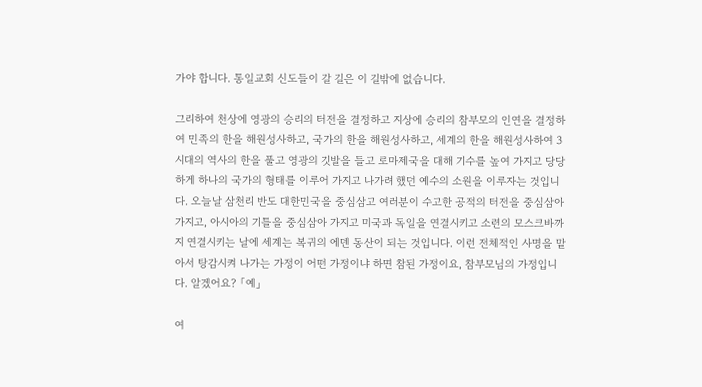가야 합니다. 통일교회 신도들이 갈 길은 이 길밖에 없습니다.

그리하여 천상에 영광의 승리의 터전을 결정하고 지상에 승리의 참부모의 인연을 결정하여 민족의 한을 해원성사하고, 국가의 한을 해원성사하고, 세계의 한을 해원성사하여 3시대의 역사의 한을 풀고 영광의 깃발을 들고 로마제국을 대해 기수를 높여 가지고 당당하게 하나의 국가의 형태를 이루어 가지고 나가려 했던 예수의 소원을 이루자는 것입니다. 오늘날 삼천리 반도 대한민국을 중심삼고 여러분이 수고한 공적의 터전을 중심삼아 가지고, 아시아의 기틀을 중심삼아 가지고 미국과 독일을 연결시키고 소련의 모스크바까지 연결시키는 날에 세계는 복귀의 에덴 동산이 되는 것입니다. 이런 전체적인 사명을 맡아서 탕감시켜 나가는 가정이 어떤 가정이냐 하면 참된 가정이요, 참부모님의 가정입니다. 알겠어요? 「예」

여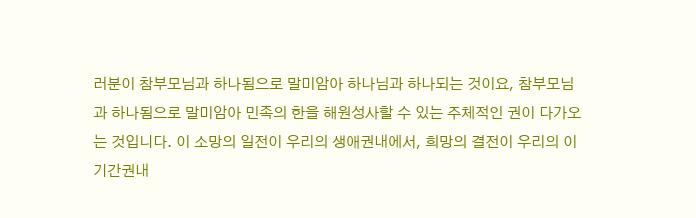러분이 참부모님과 하나됨으로 말미암아 하나님과 하나되는 것이요, 참부모님과 하나됨으로 말미암아 민족의 한을 해원성사할 수 있는 주체적인 권이 다가오는 것입니다. 이 소망의 일전이 우리의 생애권내에서, 희망의 결전이 우리의 이 기간권내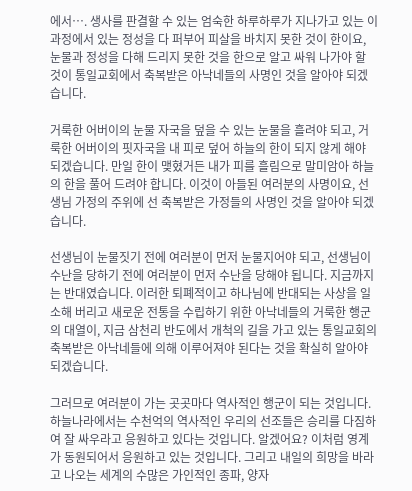에서…. 생사를 판결할 수 있는 엄숙한 하루하루가 지나가고 있는 이 과정에서 있는 정성을 다 퍼부어 피살을 바치지 못한 것이 한이요, 눈물과 정성을 다해 드리지 못한 것을 한으로 알고 싸워 나가야 할 것이 통일교회에서 축복받은 아낙네들의 사명인 것을 알아야 되겠습니다.

거룩한 어버이의 눈물 자국을 덮을 수 있는 눈물을 흘려야 되고, 거룩한 어버이의 핏자국을 내 피로 덮어 하늘의 한이 되지 않게 해야 되겠습니다. 만일 한이 맺혔거든 내가 피를 흘림으로 말미암아 하늘의 한을 풀어 드려야 합니다. 이것이 아들된 여러분의 사명이요, 선생님 가정의 주위에 선 축복받은 가정들의 사명인 것을 알아야 되겠습니다.

선생님이 눈물짓기 전에 여러분이 먼저 눈물지어야 되고, 선생님이 수난을 당하기 전에 여러분이 먼저 수난을 당해야 됩니다. 지금까지는 반대였습니다. 이러한 퇴폐적이고 하나님에 반대되는 사상을 일소해 버리고 새로운 전통을 수립하기 위한 아낙네들의 거룩한 행군의 대열이, 지금 삼천리 반도에서 개척의 길을 가고 있는 통일교회의 축복받은 아낙네들에 의해 이루어져야 된다는 것을 확실히 알아야 되겠습니다.

그러므로 여러분이 가는 곳곳마다 역사적인 행군이 되는 것입니다. 하늘나라에서는 수천억의 역사적인 우리의 선조들은 승리를 다짐하여 잘 싸우라고 응원하고 있다는 것입니다. 알겠어요? 이처럼 영계가 동원되어서 응원하고 있는 것입니다. 그리고 내일의 희망을 바라고 나오는 세계의 수많은 가인적인 종파, 양자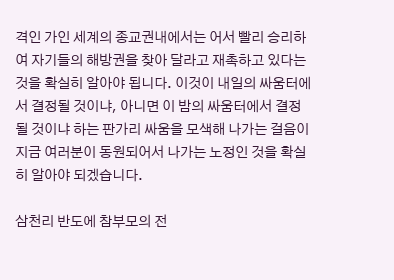격인 가인 세계의 종교권내에서는 어서 빨리 승리하여 자기들의 해방권을 찾아 달라고 재촉하고 있다는 것을 확실히 알아야 됩니다. 이것이 내일의 싸움터에서 결정될 것이냐, 아니면 이 밤의 싸움터에서 결정될 것이냐 하는 판가리 싸움을 모색해 나가는 걸음이 지금 여러분이 동원되어서 나가는 노정인 것을 확실히 알아야 되겠습니다.

삼천리 반도에 참부모의 전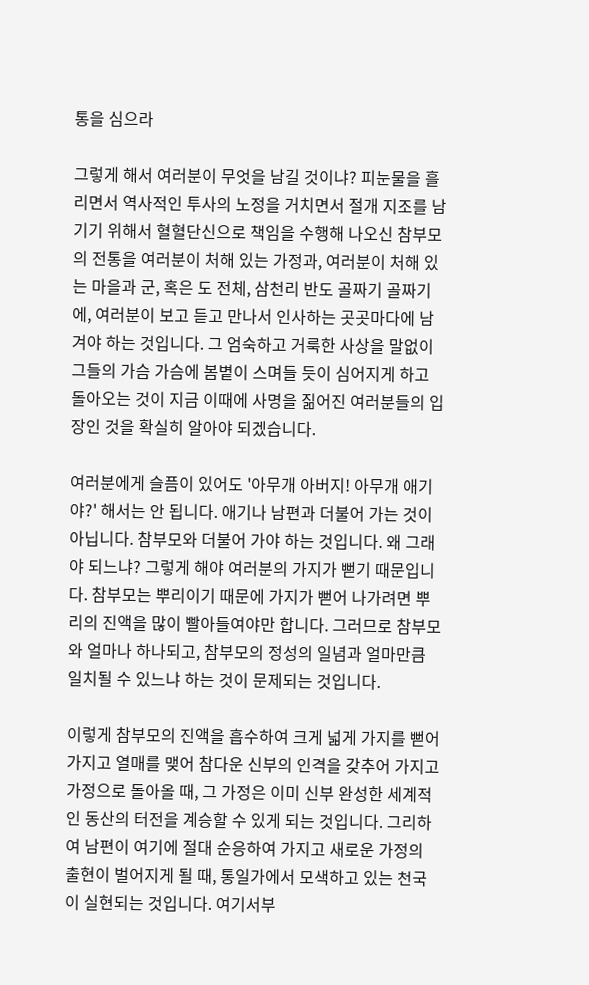통을 심으라

그렇게 해서 여러분이 무엇을 남길 것이냐? 피눈물을 흘리면서 역사적인 투사의 노정을 거치면서 절개 지조를 남기기 위해서 혈혈단신으로 책임을 수행해 나오신 참부모의 전통을 여러분이 처해 있는 가정과, 여러분이 처해 있는 마을과 군, 혹은 도 전체, 삼천리 반도 골짜기 골짜기에, 여러분이 보고 듣고 만나서 인사하는 곳곳마다에 남겨야 하는 것입니다. 그 엄숙하고 거룩한 사상을 말없이 그들의 가슴 가슴에 봄볕이 스며들 듯이 심어지게 하고 돌아오는 것이 지금 이때에 사명을 짊어진 여러분들의 입장인 것을 확실히 알아야 되겠습니다.

여러분에게 슬픔이 있어도 '아무개 아버지! 아무개 애기야?' 해서는 안 됩니다. 애기나 남편과 더불어 가는 것이 아닙니다. 참부모와 더불어 가야 하는 것입니다. 왜 그래야 되느냐? 그렇게 해야 여러분의 가지가 뻗기 때문입니다. 참부모는 뿌리이기 때문에 가지가 뻗어 나가려면 뿌리의 진액을 많이 빨아들여야만 합니다. 그러므로 참부모와 얼마나 하나되고, 참부모의 정성의 일념과 얼마만큼 일치될 수 있느냐 하는 것이 문제되는 것입니다.

이렇게 참부모의 진액을 흡수하여 크게 넓게 가지를 뻗어 가지고 열매를 맺어 참다운 신부의 인격을 갖추어 가지고 가정으로 돌아올 때, 그 가정은 이미 신부 완성한 세계적인 동산의 터전을 계승할 수 있게 되는 것입니다. 그리하여 남편이 여기에 절대 순응하여 가지고 새로운 가정의 출현이 벌어지게 될 때, 통일가에서 모색하고 있는 천국이 실현되는 것입니다. 여기서부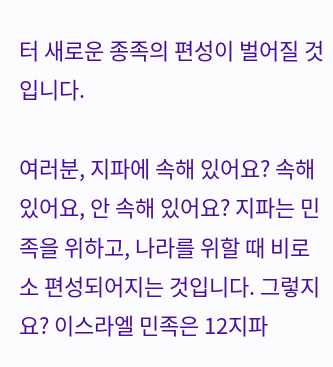터 새로운 종족의 편성이 벌어질 것입니다.

여러분, 지파에 속해 있어요? 속해 있어요, 안 속해 있어요? 지파는 민족을 위하고, 나라를 위할 때 비로소 편성되어지는 것입니다. 그렇지요? 이스라엘 민족은 12지파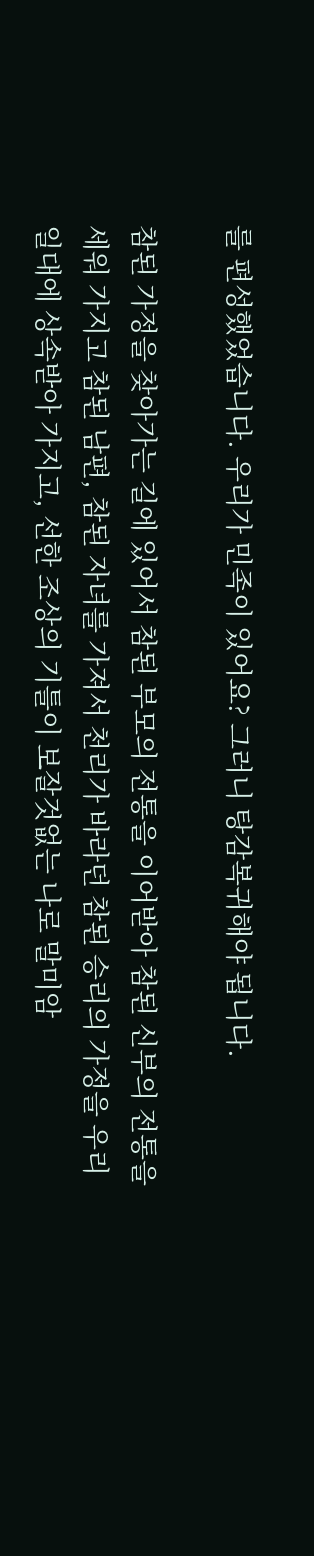를 편성했었습니다. 우리가 민족이 있어요? 그러니 탕감복귀해야 됩니다.

참된 가정을 찾아가는 길에 있어서 참된 부모의 전통을 이어받아 참된 신부의 전통을 세워 가지고 참된 남편, 참된 자녀를 가져서 천리가 바라던 참된 승리의 가정을 우리 일대에 상속받아 가지고, 선한 조상의 기틀이 보잘것없는 나로 말미암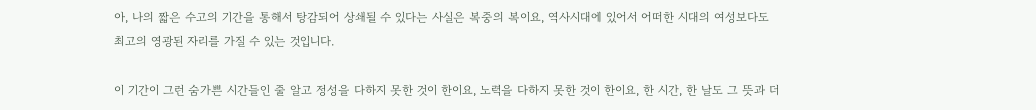아, 나의 짧은 수고의 기간을 통해서 탕감되어 상쇄될 수 있다는 사실은 복중의 복이요, 역사시대에 있어서 어떠한 시대의 여성보다도 최고의 영광된 자리를 가질 수 있는 것입니다.

이 기간이 그런 숨가쁜 시간들인 줄 알고 정성을 다하지 못한 것이 한이요, 노력을 다하지 못한 것이 한이요, 한 시간, 한 날도 그 뜻과 더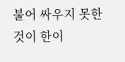불어 싸우지 못한 것이 한이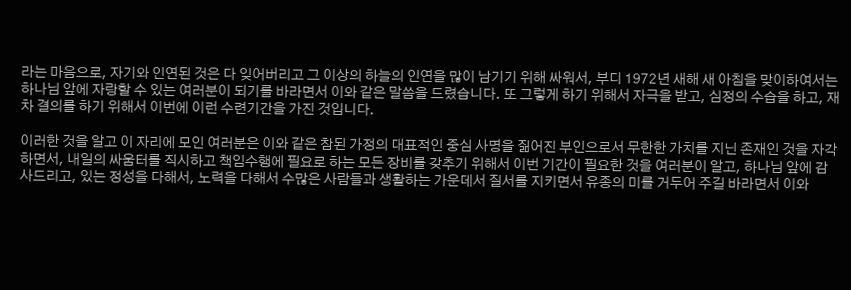라는 마음으로, 자기와 인연된 것은 다 잊어버리고 그 이상의 하늘의 인연을 많이 남기기 위해 싸워서, 부디 1972년 새해 새 아침을 맞이하여서는 하나님 앞에 자랑할 수 있는 여러분이 되기를 바라면서 이와 같은 말씀을 드렸습니다. 또 그렇게 하기 위해서 자극을 받고, 심정의 수습을 하고, 재차 결의를 하기 위해서 이번에 이런 수련기간을 가진 것입니다.

이러한 것을 알고 이 자리에 모인 여러분은 이와 같은 참된 가정의 대표적인 중심 사명을 짊어진 부인으로서 무한한 가치를 지닌 존재인 것을 자각하면서, 내일의 싸움터를 직시하고 책임수행에 필요로 하는 모든 장비를 갖추기 위해서 이번 기간이 필요한 것을 여러분이 알고, 하나님 앞에 감사드리고, 있는 정성을 다해서, 노력을 다해서 수많은 사람들과 생활하는 가운데서 질서를 지키면서 유종의 미를 거두어 주길 바라면서 이와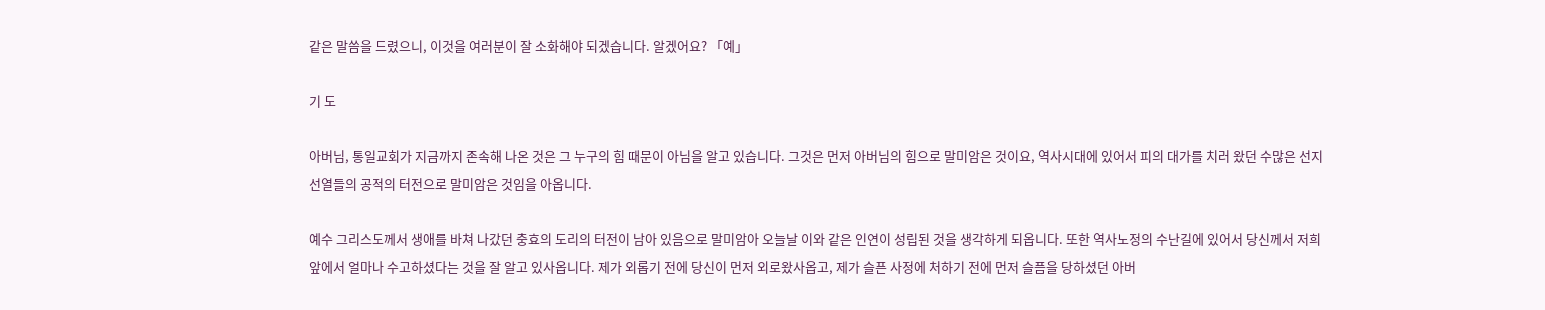같은 말씀을 드렸으니, 이것을 여러분이 잘 소화해야 되겠습니다. 알겠어요? 「예」

기 도

아버님, 통일교회가 지금까지 존속해 나온 것은 그 누구의 힘 때문이 아님을 알고 있습니다. 그것은 먼저 아버님의 힘으로 말미암은 것이요, 역사시대에 있어서 피의 대가를 치러 왔던 수많은 선지선열들의 공적의 터전으로 말미암은 것임을 아옵니다.

예수 그리스도께서 생애를 바쳐 나갔던 충효의 도리의 터전이 남아 있음으로 말미암아 오늘날 이와 같은 인연이 성립된 것을 생각하게 되옵니다. 또한 역사노정의 수난길에 있어서 당신께서 저희 앞에서 얼마나 수고하셨다는 것을 잘 알고 있사옵니다. 제가 외롭기 전에 당신이 먼저 외로왔사옵고, 제가 슬픈 사정에 처하기 전에 먼저 슬픔을 당하셨던 아버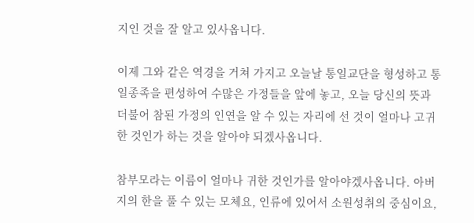지인 것을 잘 알고 있사옵니다.

이제 그와 같은 역경을 거쳐 가지고 오늘날 통일교단을 형성하고 통일종족을 편성하여 수많은 가정들을 앞에 놓고, 오늘 당신의 뜻과 더불어 참된 가정의 인연을 알 수 있는 자리에 선 것이 얼마나 고귀한 것인가 하는 것을 알아야 되겠사옵니다.

참부모라는 이름이 얼마나 귀한 것인가를 알아야겠사옵니다. 아버지의 한을 풀 수 있는 모체요, 인류에 있어서 소원성취의 중심이요,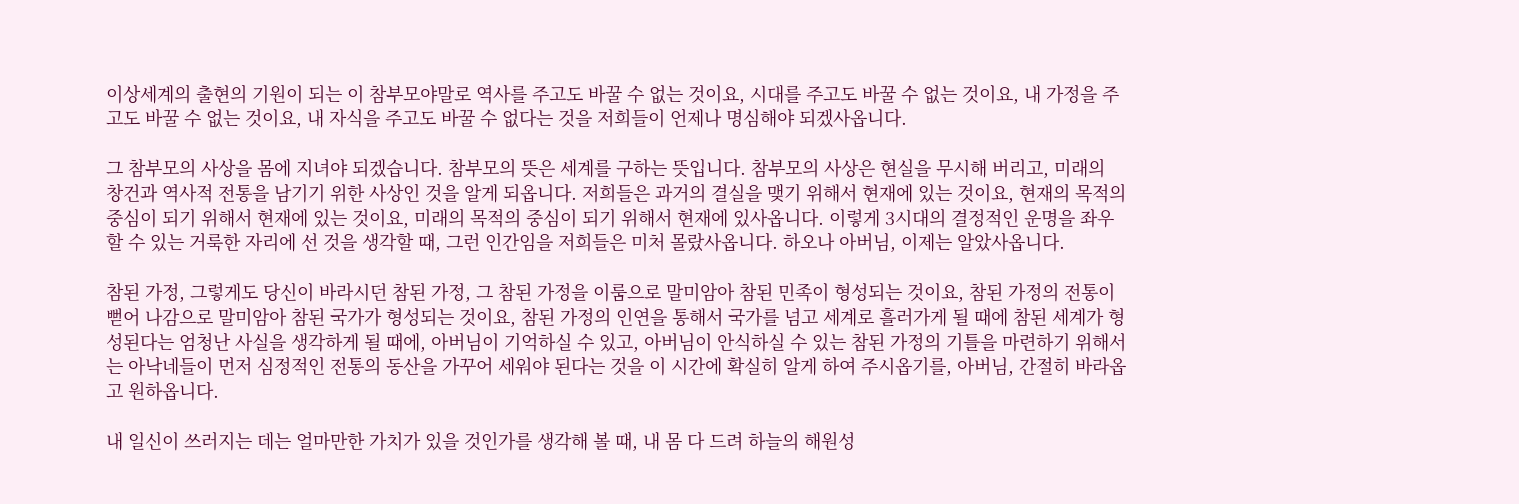이상세계의 출현의 기원이 되는 이 참부모야말로 역사를 주고도 바꿀 수 없는 것이요, 시대를 주고도 바꿀 수 없는 것이요, 내 가정을 주고도 바꿀 수 없는 것이요, 내 자식을 주고도 바꿀 수 없다는 것을 저희들이 언제나 명심해야 되겠사옵니다.

그 참부모의 사상을 몸에 지녀야 되겠습니다. 참부모의 뜻은 세계를 구하는 뜻입니다. 참부모의 사상은 현실을 무시해 버리고, 미래의 창건과 역사적 전통을 남기기 위한 사상인 것을 알게 되옵니다. 저희들은 과거의 결실을 맺기 위해서 현재에 있는 것이요, 현재의 목적의 중심이 되기 위해서 현재에 있는 것이요, 미래의 목적의 중심이 되기 위해서 현재에 있사옵니다. 이렇게 3시대의 결정적인 운명을 좌우할 수 있는 거룩한 자리에 선 것을 생각할 때, 그런 인간임을 저희들은 미처 몰랐사옵니다. 하오나 아버님, 이제는 알았사옵니다.

참된 가정, 그렇게도 당신이 바라시던 참된 가정, 그 참된 가정을 이룸으로 말미암아 참된 민족이 형성되는 것이요, 참된 가정의 전통이 뻗어 나감으로 말미암아 참된 국가가 형성되는 것이요, 참된 가정의 인연을 통해서 국가를 넘고 세계로 흘러가게 될 때에 참된 세계가 형성된다는 엄청난 사실을 생각하게 될 때에, 아버님이 기억하실 수 있고, 아버님이 안식하실 수 있는 참된 가정의 기틀을 마련하기 위해서는 아낙네들이 먼저 심정적인 전통의 동산을 가꾸어 세워야 된다는 것을 이 시간에 확실히 알게 하여 주시옵기를, 아버님, 간절히 바라옵고 원하옵니다.

내 일신이 쓰러지는 데는 얼마만한 가치가 있을 것인가를 생각해 볼 때, 내 몸 다 드려 하늘의 해원성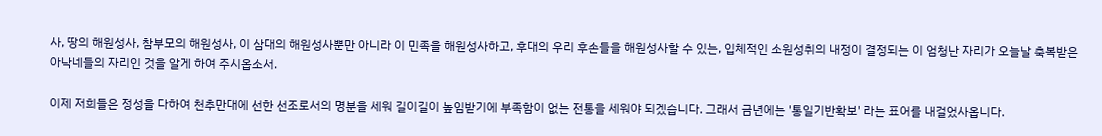사, 땅의 해원성사, 참부모의 해원성사, 이 삼대의 해원성사뿐만 아니라 이 민족을 해원성사하고, 후대의 우리 후손들을 해원성사할 수 있는, 입체적인 소원성취의 내정이 결정되는 이 엄청난 자리가 오늘날 축복받은 아낙네들의 자리인 것을 알게 하여 주시옵소서.

이제 저희들은 정성을 다하여 천추만대에 선한 선조로서의 명분을 세워 길이길이 높임받기에 부족함이 없는 전통을 세워야 되겠습니다. 그래서 금년에는 '통일기반확보' 라는 표어를 내걸었사옵니다.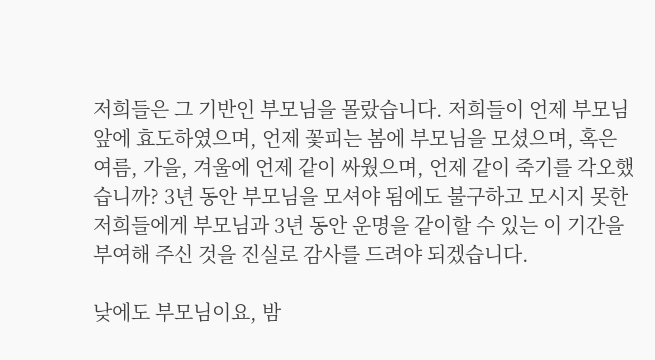저희들은 그 기반인 부모님을 몰랐습니다. 저희들이 언제 부모님 앞에 효도하였으며, 언제 꽃피는 봄에 부모님을 모셨으며, 혹은 여름, 가을, 겨울에 언제 같이 싸웠으며, 언제 같이 죽기를 각오했습니까? 3년 동안 부모님을 모셔야 됨에도 불구하고 모시지 못한 저희들에게 부모님과 3년 동안 운명을 같이할 수 있는 이 기간을 부여해 주신 것을 진실로 감사를 드려야 되겠습니다.

낮에도 부모님이요, 밤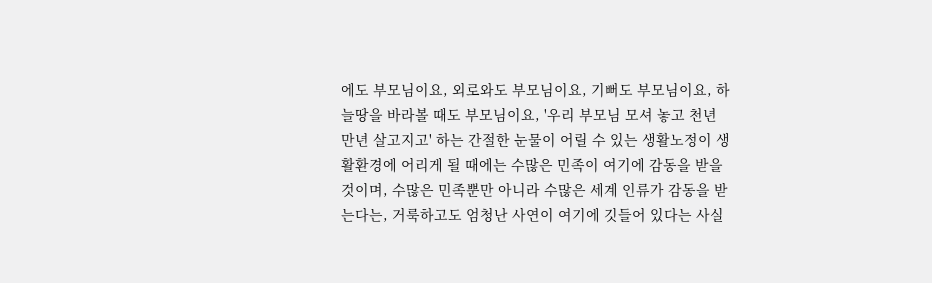에도 부모님이요, 외로와도 부모님이요, 기뻐도 부모님이요, 하늘땅을 바라볼 때도 부모님이요, '우리 부모님 모셔 놓고 천년 만년 살고지고' 하는 간절한 눈물이 어릴 수 있는 생활노정이 생활환경에 어리게 될 때에는 수많은 민족이 여기에 감동을 받을 것이며, 수많은 민족뿐만 아니라 수많은 세계 인류가 감동을 받는다는, 거룩하고도 엄청난 사연이 여기에 깃들어 있다는 사실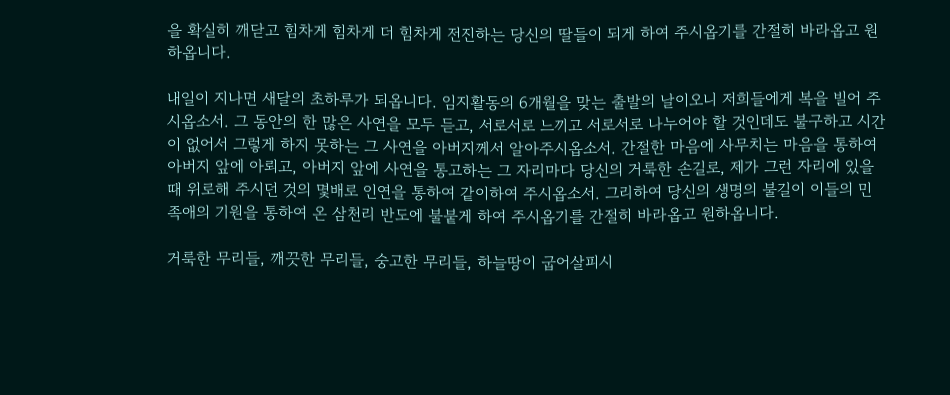을 확실히 깨닫고 힘차게 힘차게 더 힘차게 전진하는 당신의 딸들이 되게 하여 주시옵기를 간절히 바라옵고 원하옵니다.

내일이 지나면 새달의 초하루가 되옵니다. 임지활동의 6개월을 맞는 출발의 날이오니 저희들에게 복을 빌어 주시옵소서. 그 동안의 한 많은 사연을 모두 듣고, 서로서로 느끼고 서로서로 나누어야 할 것인데도 불구하고 시간이 없어서 그렇게 하지 못하는 그 사연을 아버지께서 알아주시옵소서. 간절한 마음에 사무치는 마음을 통하여 아버지 앞에 아뢰고, 아버지 앞에 사연을 통고하는 그 자리마다 당신의 거룩한 손길로, 제가 그런 자리에 있을 때 위로해 주시던 것의 몇배로 인연을 통하여 같이하여 주시옵소서. 그리하여 당신의 생명의 불길이 이들의 민족애의 기원을 통하여 온 삼천리 반도에 불붙게 하여 주시옵기를 간절히 바라옵고 원하옵니다.

거룩한 무리들, 깨끗한 무리들, 숭고한 무리들, 하늘땅이 굽어살피시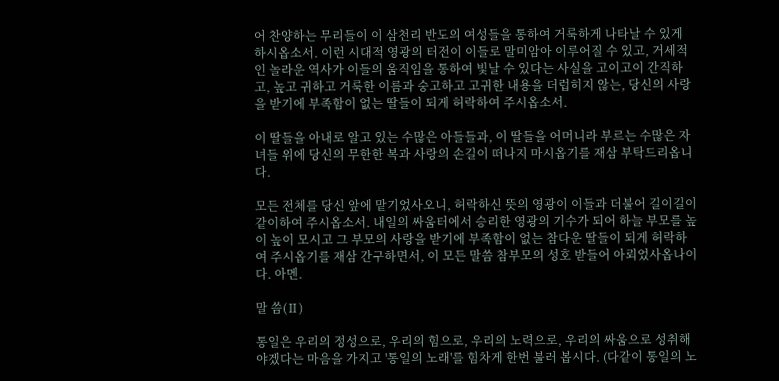어 찬양하는 무리들이 이 삼천리 반도의 여성들을 통하여 거룩하게 나타날 수 있게 하시옵소서. 이런 시대적 영광의 터전이 이들로 말미암아 이루어질 수 있고, 거세적인 놀라운 역사가 이들의 움직임을 통하여 빛날 수 있다는 사실을 고이고이 간직하고, 높고 귀하고 거룩한 이름과 숭고하고 고귀한 내용을 더럽히지 않는, 당신의 사랑을 받기에 부족함이 없는 딸들이 되게 허락하여 주시옵소서.

이 딸들을 아내로 알고 있는 수많은 아들들과, 이 딸들을 어머니라 부르는 수많은 자녀들 위에 당신의 무한한 복과 사랑의 손길이 떠나지 마시옵기를 재삼 부탁드리옵니다.

모든 전체를 당신 앞에 맡기었사오니, 허락하신 뜻의 영광이 이들과 더불어 길이길이 같이하여 주시옵소서. 내일의 싸움터에서 승리한 영광의 기수가 되어 하늘 부모를 높이 높이 모시고 그 부모의 사랑을 받기에 부족함이 없는 참다운 딸들이 되게 허락하여 주시옵기를 재삼 간구하면서, 이 모든 말씀 참부모의 성호 받들어 아뢰었사옵나이다. 아멘.

말 씀(Ⅱ)

통일은 우리의 정성으로, 우리의 힘으로, 우리의 노력으로, 우리의 싸움으로 성취해야겠다는 마음을 가지고 '통일의 노래'를 힘차게 한번 불러 봅시다. (다같이 통일의 노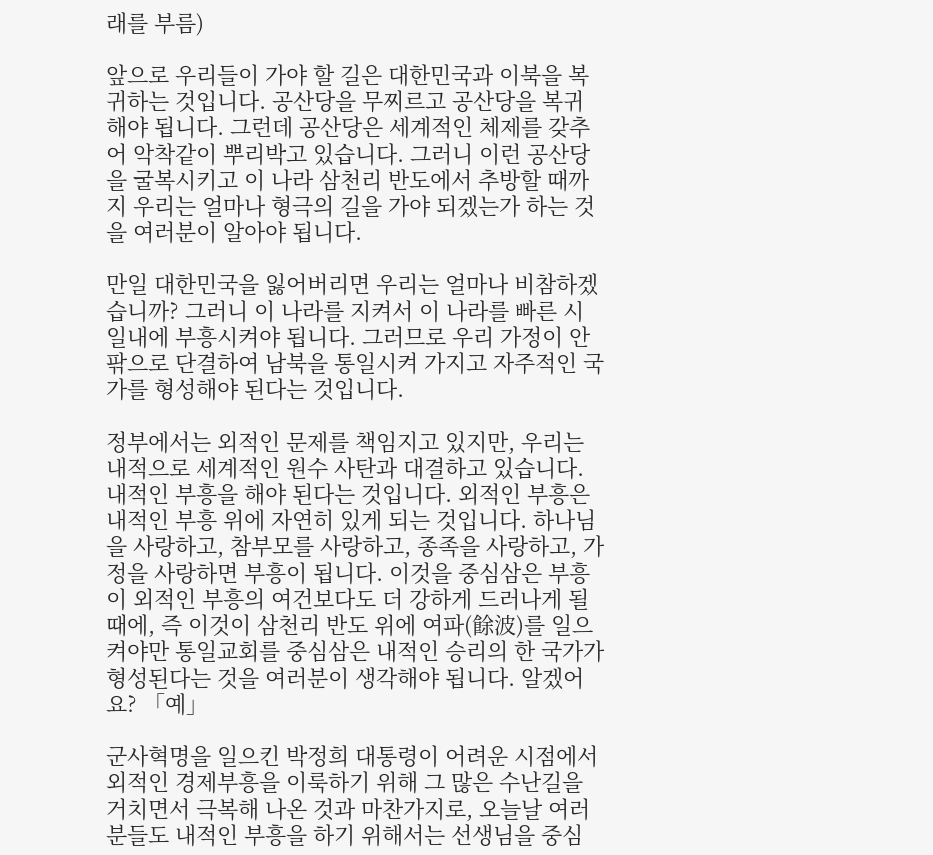래를 부름)

앞으로 우리들이 가야 할 길은 대한민국과 이북을 복귀하는 것입니다. 공산당을 무찌르고 공산당을 복귀해야 됩니다. 그런데 공산당은 세계적인 체제를 갖추어 악착같이 뿌리박고 있습니다. 그러니 이런 공산당을 굴복시키고 이 나라 삼천리 반도에서 추방할 때까지 우리는 얼마나 형극의 길을 가야 되겠는가 하는 것을 여러분이 알아야 됩니다.

만일 대한민국을 잃어버리면 우리는 얼마나 비참하겠습니까? 그러니 이 나라를 지켜서 이 나라를 빠른 시일내에 부흥시켜야 됩니다. 그러므로 우리 가정이 안팎으로 단결하여 남북을 통일시켜 가지고 자주적인 국가를 형성해야 된다는 것입니다.

정부에서는 외적인 문제를 책임지고 있지만, 우리는 내적으로 세계적인 원수 사탄과 대결하고 있습니다. 내적인 부흥을 해야 된다는 것입니다. 외적인 부흥은 내적인 부흥 위에 자연히 있게 되는 것입니다. 하나님을 사랑하고, 참부모를 사랑하고, 종족을 사랑하고, 가정을 사랑하면 부흥이 됩니다. 이것을 중심삼은 부흥이 외적인 부흥의 여건보다도 더 강하게 드러나게 될 때에, 즉 이것이 삼천리 반도 위에 여파(餘波)를 일으켜야만 통일교회를 중심삼은 내적인 승리의 한 국가가 형성된다는 것을 여러분이 생각해야 됩니다. 알겠어요? 「예」

군사혁명을 일으킨 박정희 대통령이 어려운 시점에서 외적인 경제부흥을 이룩하기 위해 그 많은 수난길을 거치면서 극복해 나온 것과 마찬가지로, 오늘날 여러분들도 내적인 부흥을 하기 위해서는 선생님을 중심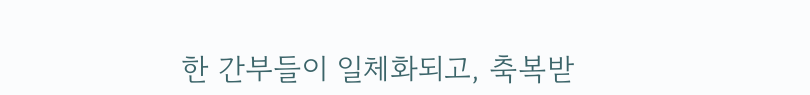한 간부들이 일체화되고, 축복받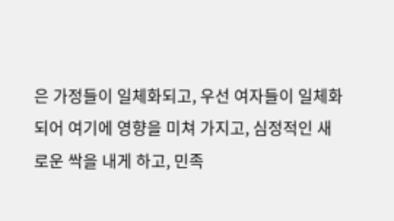은 가정들이 일체화되고, 우선 여자들이 일체화되어 여기에 영향을 미쳐 가지고, 심정적인 새로운 싹을 내게 하고, 민족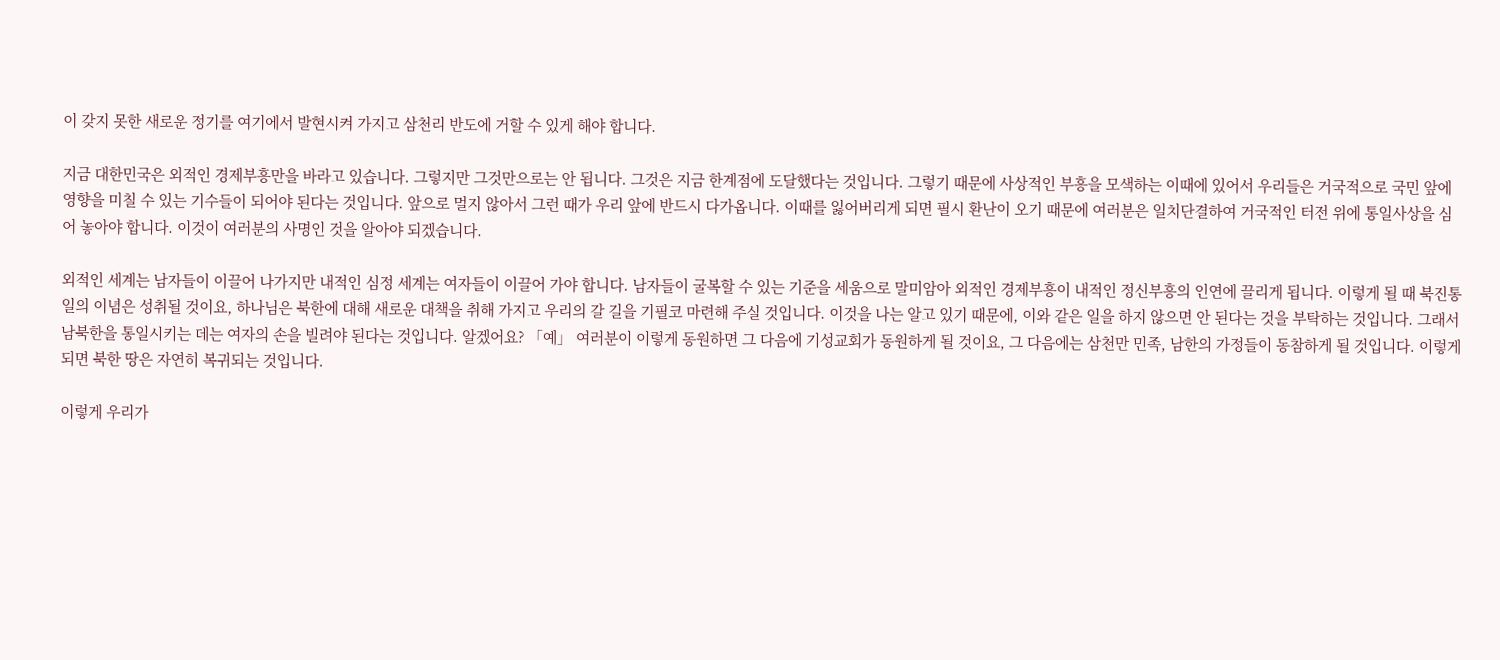이 갖지 못한 새로운 정기를 여기에서 발현시켜 가지고 삼천리 반도에 거할 수 있게 해야 합니다.

지금 대한민국은 외적인 경제부흥만을 바라고 있습니다. 그렇지만 그것만으로는 안 됩니다. 그것은 지금 한계점에 도달했다는 것입니다. 그렇기 때문에 사상적인 부흥을 모색하는 이때에 있어서 우리들은 거국적으로 국민 앞에 영향을 미칠 수 있는 기수들이 되어야 된다는 것입니다. 앞으로 멀지 않아서 그런 때가 우리 앞에 반드시 다가옵니다. 이때를 잃어버리게 되면 필시 환난이 오기 때문에 여러분은 일치단결하여 거국적인 터전 위에 통일사상을 심어 놓아야 합니다. 이것이 여러분의 사명인 것을 알아야 되겠습니다.

외적인 세계는 남자들이 이끌어 나가지만 내적인 심정 세계는 여자들이 이끌어 가야 합니다. 남자들이 굴복할 수 있는 기준을 세움으로 말미암아 외적인 경제부흥이 내적인 정신부흥의 인연에 끌리게 됩니다. 이렇게 될 때 북진통일의 이념은 성취될 것이요, 하나님은 북한에 대해 새로운 대책을 취해 가지고 우리의 갈 길을 기필코 마련해 주실 것입니다. 이것을 나는 알고 있기 때문에, 이와 같은 일을 하지 않으면 안 된다는 것을 부탁하는 것입니다. 그래서 남북한을 통일시키는 데는 여자의 손을 빌려야 된다는 것입니다. 알겠어요? 「예」 여러분이 이렇게 동원하면 그 다음에 기성교회가 동원하게 될 것이요, 그 다음에는 삼천만 민족, 남한의 가정들이 동참하게 될 것입니다. 이렇게 되면 북한 땅은 자연히 복귀되는 것입니다.

이렇게 우리가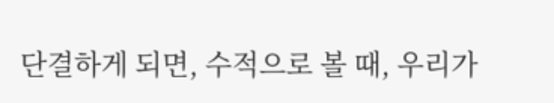단결하게 되면, 수적으로 볼 때, 우리가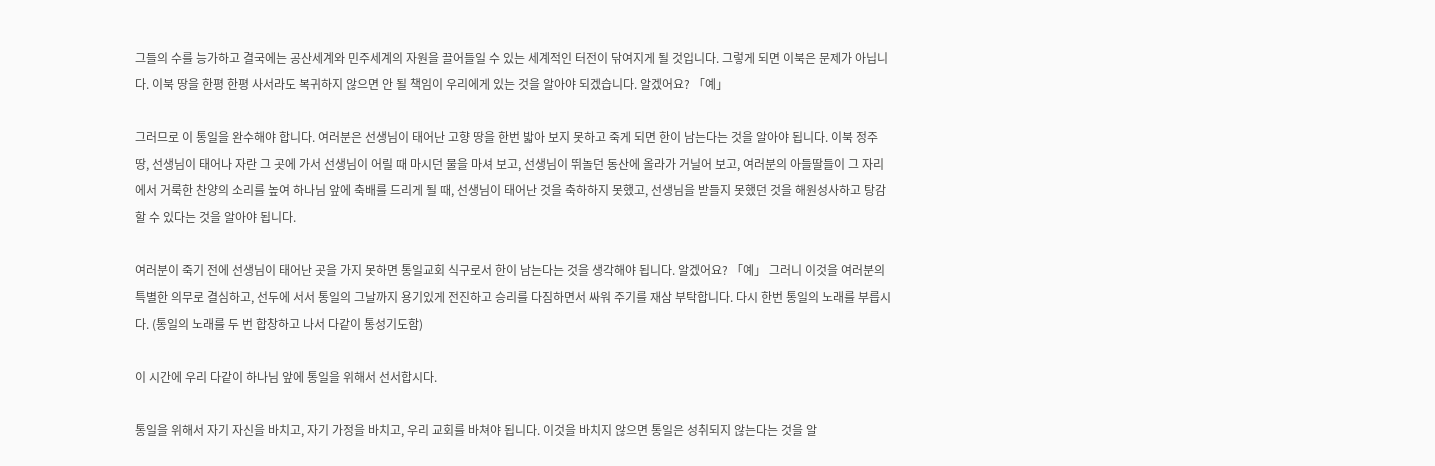그들의 수를 능가하고 결국에는 공산세계와 민주세계의 자원을 끌어들일 수 있는 세계적인 터전이 닦여지게 될 것입니다. 그렇게 되면 이북은 문제가 아닙니다. 이북 땅을 한평 한평 사서라도 복귀하지 않으면 안 될 책임이 우리에게 있는 것을 알아야 되겠습니다. 알겠어요? 「예」

그러므로 이 통일을 완수해야 합니다. 여러분은 선생님이 태어난 고향 땅을 한번 밟아 보지 못하고 죽게 되면 한이 남는다는 것을 알아야 됩니다. 이북 정주 땅, 선생님이 태어나 자란 그 곳에 가서 선생님이 어릴 때 마시던 물을 마셔 보고, 선생님이 뛰놀던 동산에 올라가 거닐어 보고, 여러분의 아들딸들이 그 자리에서 거룩한 찬양의 소리를 높여 하나님 앞에 축배를 드리게 될 때, 선생님이 태어난 것을 축하하지 못했고, 선생님을 받들지 못했던 것을 해원성사하고 탕감할 수 있다는 것을 알아야 됩니다.

여러분이 죽기 전에 선생님이 태어난 곳을 가지 못하면 통일교회 식구로서 한이 남는다는 것을 생각해야 됩니다. 알겠어요? 「예」 그러니 이것을 여러분의 특별한 의무로 결심하고, 선두에 서서 통일의 그날까지 용기있게 전진하고 승리를 다짐하면서 싸워 주기를 재삼 부탁합니다. 다시 한번 통일의 노래를 부릅시다. (통일의 노래를 두 번 합창하고 나서 다같이 통성기도함)

이 시간에 우리 다같이 하나님 앞에 통일을 위해서 선서합시다.

통일을 위해서 자기 자신을 바치고, 자기 가정을 바치고, 우리 교회를 바쳐야 됩니다. 이것을 바치지 않으면 통일은 성취되지 않는다는 것을 알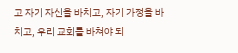고 자기 자신을 바치고, 자기 가정을 바치고, 우리 교회를 바쳐야 되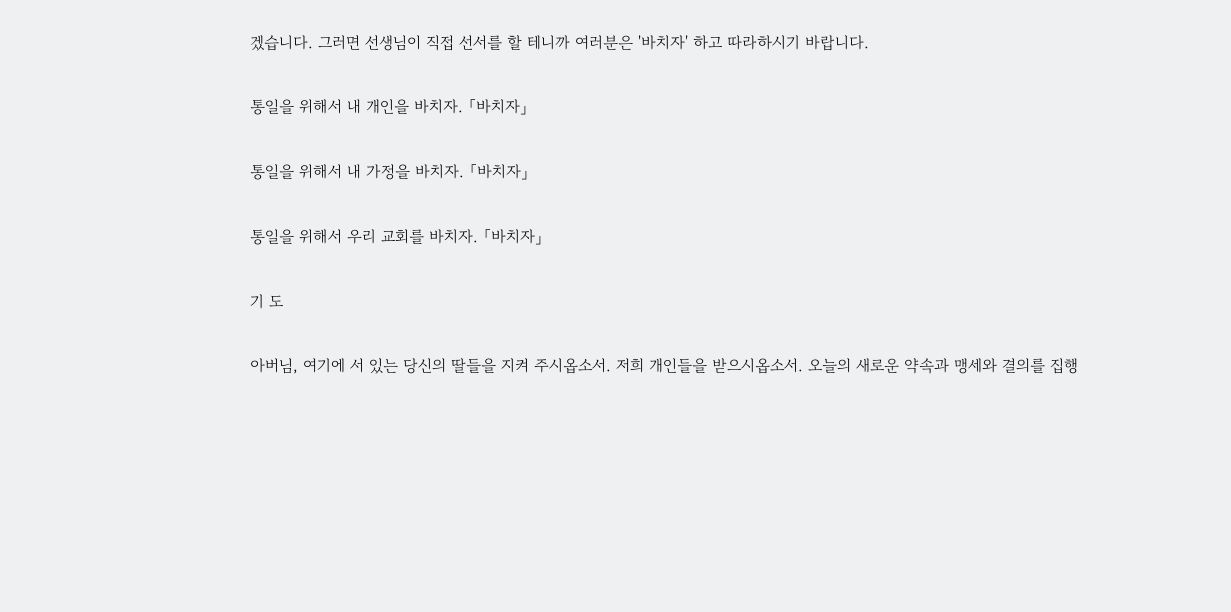겠습니다. 그러면 선생님이 직접 선서를 할 테니까 여러분은 '바치자' 하고 따라하시기 바랍니다.

통일을 위해서 내 개인을 바치자. 「바치자」

통일을 위해서 내 가정을 바치자. 「바치자」

통일을 위해서 우리 교회를 바치자. 「바치자」

기 도

아버님, 여기에 서 있는 당신의 딸들을 지켜 주시옵소서. 저희 개인들을 받으시옵소서. 오늘의 새로운 약속과 맹세와 결의를 집행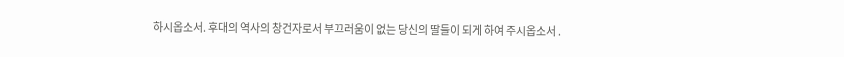하시옵소서. 후대의 역사의 창건자로서 부끄러움이 없는 당신의 딸들이 되게 하여 주시옵소서 .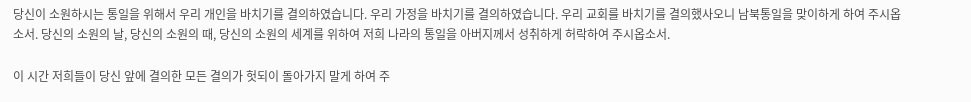당신이 소원하시는 통일을 위해서 우리 개인을 바치기를 결의하였습니다. 우리 가정을 바치기를 결의하였습니다. 우리 교회를 바치기를 결의했사오니 남북통일을 맞이하게 하여 주시옵소서. 당신의 소원의 날, 당신의 소원의 때, 당신의 소원의 세계를 위하여 저희 나라의 통일을 아버지께서 성취하게 허락하여 주시옵소서.

이 시간 저희들이 당신 앞에 결의한 모든 결의가 헛되이 돌아가지 말게 하여 주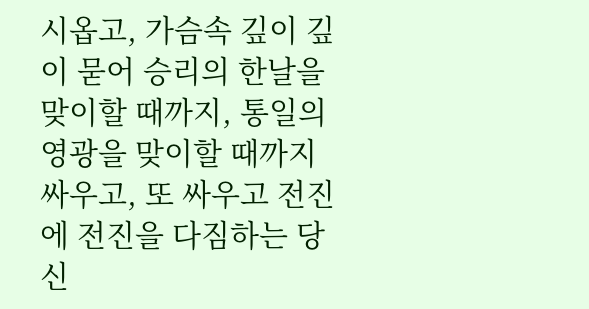시옵고, 가슴속 깊이 깊이 묻어 승리의 한날을 맞이할 때까지, 통일의 영광을 맞이할 때까지 싸우고, 또 싸우고 전진에 전진을 다짐하는 당신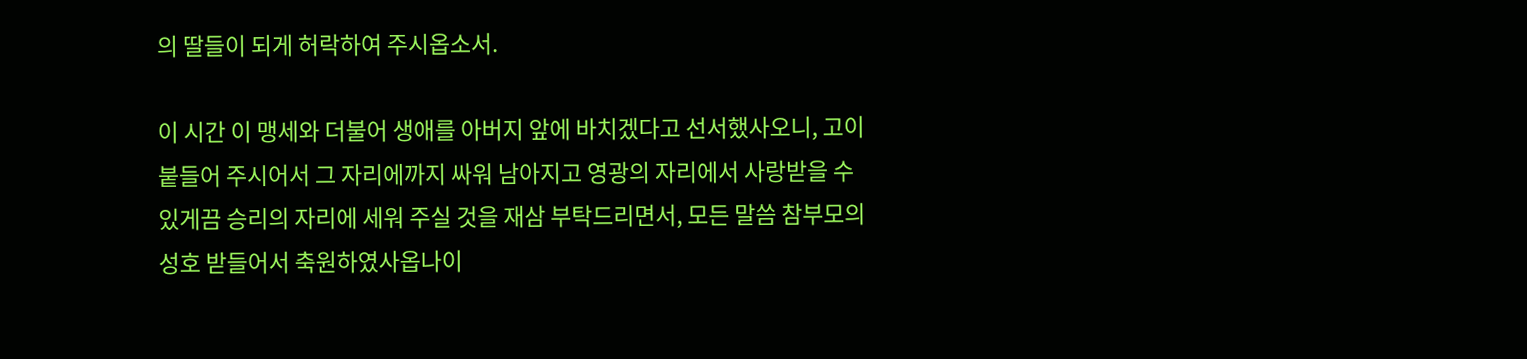의 딸들이 되게 허락하여 주시옵소서.

이 시간 이 맹세와 더불어 생애를 아버지 앞에 바치겠다고 선서했사오니, 고이 붙들어 주시어서 그 자리에까지 싸워 남아지고 영광의 자리에서 사랑받을 수 있게끔 승리의 자리에 세워 주실 것을 재삼 부탁드리면서, 모든 말씀 참부모의 성호 받들어서 축원하였사옵나이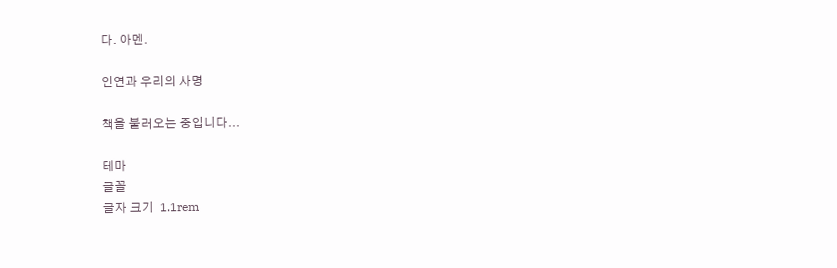다. 아멘.

인연과 우리의 사명

책을 불러오는 중입니다...

테마
글꼴
글자 크기  1.1rem